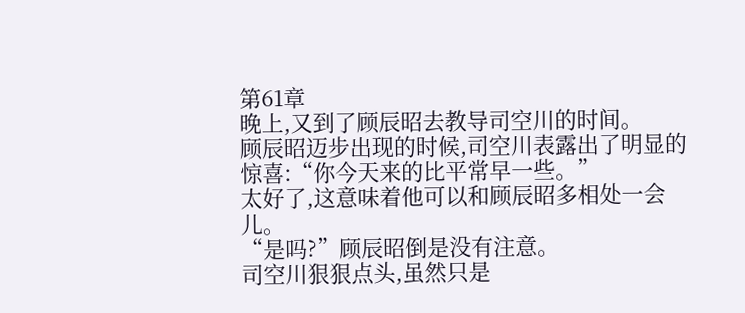第61章
晚上,又到了顾辰昭去教导司空川的时间。
顾辰昭迈步出现的时候,司空川表露出了明显的惊喜:“你今天来的比平常早一些。”
太好了,这意味着他可以和顾辰昭多相处一会儿。
“是吗?”顾辰昭倒是没有注意。
司空川狠狠点头,虽然只是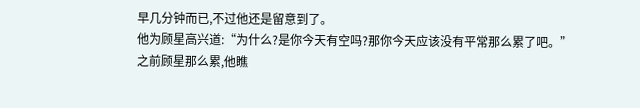早几分钟而已,不过他还是留意到了。
他为顾星高兴道:“为什么?是你今天有空吗?那你今天应该没有平常那么累了吧。”
之前顾星那么累,他瞧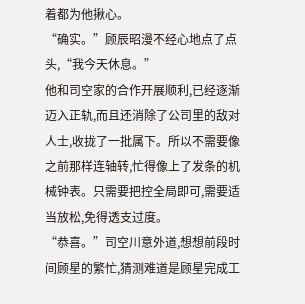着都为他揪心。
“确实。”顾辰昭漫不经心地点了点头,“我今天休息。”
他和司空家的合作开展顺利,已经逐渐迈入正轨,而且还消除了公司里的敌对人士,收拢了一批属下。所以不需要像之前那样连轴转,忙得像上了发条的机械钟表。只需要把控全局即可,需要适当放松,免得透支过度。
“恭喜。”司空川意外道,想想前段时间顾星的繁忙,猜测难道是顾星完成工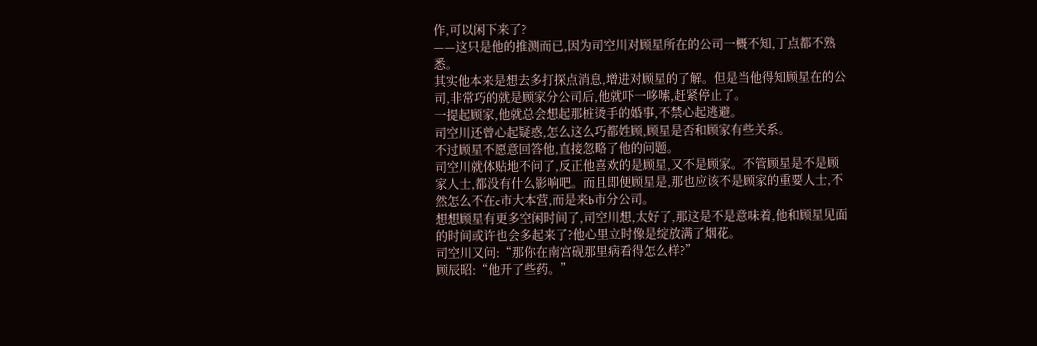作,可以闲下来了?
——这只是他的推测而已,因为司空川对顾星所在的公司一概不知,丁点都不熟悉。
其实他本来是想去多打探点消息,增进对顾星的了解。但是当他得知顾星在的公司,非常巧的就是顾家分公司后,他就吓一哆嗦,赶紧停止了。
一提起顾家,他就总会想起那桩烫手的婚事,不禁心起逃避。
司空川还曾心起疑惑,怎么这么巧都姓顾,顾星是否和顾家有些关系。
不过顾星不愿意回答他,直接忽略了他的问题。
司空川就体贴地不问了,反正他喜欢的是顾星,又不是顾家。不管顾星是不是顾家人士,都没有什么影响吧。而且即便顾星是,那也应该不是顾家的重要人士,不然怎么不在c市大本营,而是来b市分公司。
想想顾星有更多空闲时间了,司空川想,太好了,那这是不是意味着,他和顾星见面的时间或许也会多起来了?他心里立时像是绽放满了烟花。
司空川又问:“那你在南宫砚那里病看得怎么样?”
顾辰昭:“他开了些药。”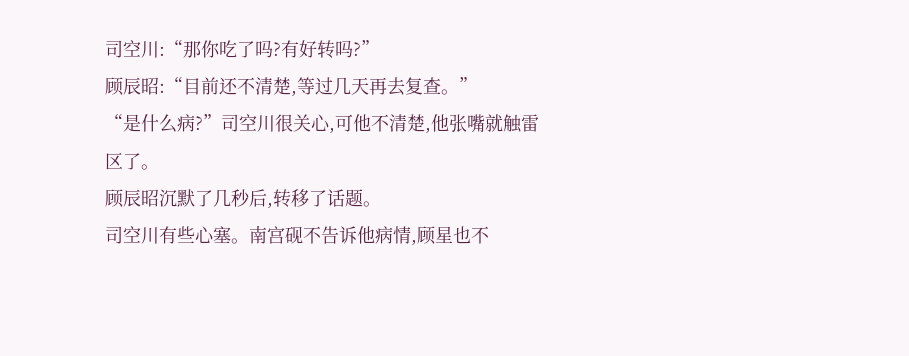司空川:“那你吃了吗?有好转吗?”
顾辰昭:“目前还不清楚,等过几天再去复查。”
“是什么病?”司空川很关心,可他不清楚,他张嘴就触雷区了。
顾辰昭沉默了几秒后,转移了话题。
司空川有些心塞。南宫砚不告诉他病情,顾星也不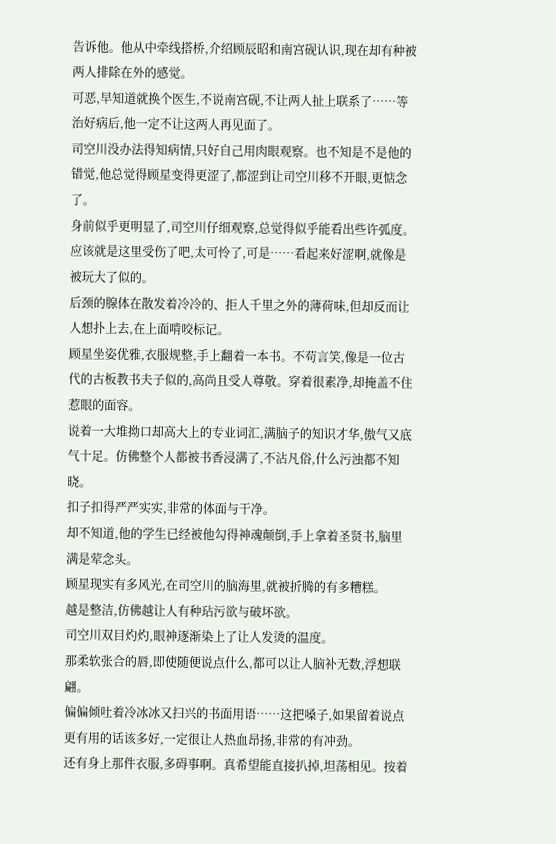告诉他。他从中牵线搭桥,介绍顾辰昭和南宫砚认识,现在却有种被两人排除在外的感觉。
可恶,早知道就换个医生,不说南宫砚,不让两人扯上联系了……等治好病后,他一定不让这两人再见面了。
司空川没办法得知病情,只好自己用肉眼观察。也不知是不是他的错觉,他总觉得顾星变得更涩了,都涩到让司空川移不开眼,更惦念了。
身前似乎更明显了,司空川仔细观察,总觉得似乎能看出些许弧度。应该就是这里受伤了吧,太可怜了,可是……看起来好涩啊,就像是被玩大了似的。
后颈的腺体在散发着冷冷的、拒人千里之外的薄荷味,但却反而让人想扑上去,在上面啃咬标记。
顾星坐姿优雅,衣服规整,手上翻着一本书。不苟言笑,像是一位古代的古板教书夫子似的,高尚且受人尊敬。穿着很素净,却掩盖不住惹眼的面容。
说着一大堆拗口却高大上的专业词汇,满脑子的知识才华,傲气又底气十足。仿佛整个人都被书香浸满了,不沾凡俗,什么污浊都不知晓。
扣子扣得严严实实,非常的体面与干净。
却不知道,他的学生已经被他勾得神魂颠倒,手上拿着圣贤书,脑里满是荤念头。
顾星现实有多风光,在司空川的脑海里,就被折腾的有多糟糕。
越是整洁,仿佛越让人有种玷污欲与破坏欲。
司空川双目灼灼,眼神逐渐染上了让人发烫的温度。
那柔软张合的唇,即使随便说点什么,都可以让人脑补无数,浮想联翩。
偏偏倾吐着冷冰冰又扫兴的书面用语……这把嗓子,如果留着说点更有用的话该多好,一定很让人热血昂扬,非常的有冲劲。
还有身上那件衣服,多碍事啊。真希望能直接扒掉,坦荡相见。按着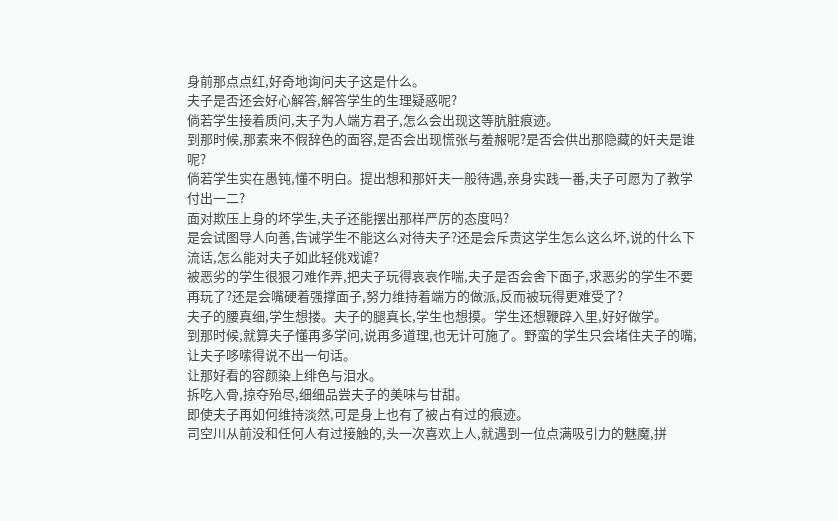身前那点点红,好奇地询问夫子这是什么。
夫子是否还会好心解答,解答学生的生理疑惑呢?
倘若学生接着质问,夫子为人端方君子,怎么会出现这等肮脏痕迹。
到那时候,那素来不假辞色的面容,是否会出现慌张与羞赧呢?是否会供出那隐藏的奸夫是谁呢?
倘若学生实在愚钝,懂不明白。提出想和那奸夫一般待遇,亲身实践一番,夫子可愿为了教学付出一二?
面对欺压上身的坏学生,夫子还能摆出那样严厉的态度吗?
是会试图导人向善,告诫学生不能这么对待夫子?还是会斥责这学生怎么这么坏,说的什么下流话,怎么能对夫子如此轻佻戏谑?
被恶劣的学生很狠刁难作弄,把夫子玩得哀哀作喘,夫子是否会舍下面子,求恶劣的学生不要再玩了?还是会嘴硬着强撑面子,努力维持着端方的做派,反而被玩得更难受了?
夫子的腰真细,学生想搂。夫子的腿真长,学生也想摸。学生还想鞭辟入里,好好做学。
到那时候,就算夫子懂再多学问,说再多道理,也无计可施了。野蛮的学生只会堵住夫子的嘴,让夫子哆嗦得说不出一句话。
让那好看的容颜染上绯色与泪水。
拆吃入骨,掠夺殆尽,细细品尝夫子的美味与甘甜。
即使夫子再如何维持淡然,可是身上也有了被占有过的痕迹。
司空川从前没和任何人有过接触的,头一次喜欢上人,就遇到一位点满吸引力的魅魔,拼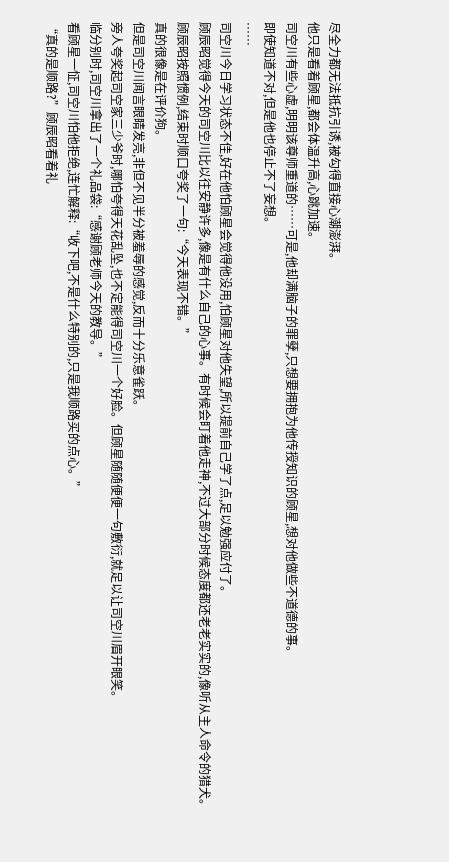尽全力都无法抵抗引诱,被勾得直接心潮澎湃。
他只是看着顾星,都会体温升高,心跳加速。
司空川有些心虚,明明该尊师重道的……可是,他却满脑子的罪孽,只想要拥抱为他传授知识的顾星,想对他做些不道德的事。
即使知道不对,但是他也停止不了妄想。
……
司空川今日学习状态不佳,好在他怕顾星会觉得他没用,怕顾星对他失望,所以提前自己学了点,足以勉强应付了。
顾辰昭觉得今天的司空川比以往安静许多,像是有什么自己的心事。有时候会盯着他走神,不过大部分时候态度都还老老实实的,像听从主人命令的猎犬。
顾辰昭按照惯例,结束时顺口夸奖了一句:“今天表现不错。”
真的很像是在评价狗。
但是司空川闻言眼睛发亮,非但不见半分被羞辱的感觉,反而十分乐意雀跃。
旁人夸奖起司空家三少爷时,哪怕夸得天花乱坠,也不定能得司空川一个好脸。但顾星随随便便一句敷衍,就足以让司空川眉开眼笑。
临分别时,司空川拿出了一个礼品袋:“感谢顾老师今天的教导。”
看顾星一怔,司空川怕他拒绝,连忙解释:“收下吧,不是什么特别的,只是我顺路买的点心。”
“真的是顺路?”顾辰昭看着礼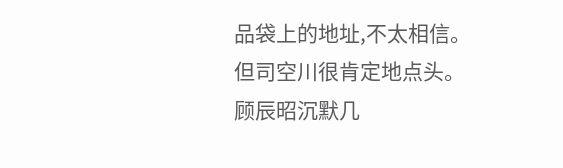品袋上的地址,不太相信。
但司空川很肯定地点头。
顾辰昭沉默几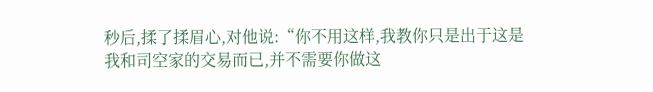秒后,揉了揉眉心,对他说:“你不用这样,我教你只是出于这是我和司空家的交易而已,并不需要你做这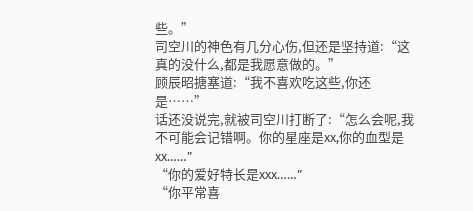些。”
司空川的神色有几分心伤,但还是坚持道:“这真的没什么,都是我愿意做的。”
顾辰昭搪塞道:“我不喜欢吃这些,你还是……”
话还没说完,就被司空川打断了:“怎么会呢,我不可能会记错啊。你的星座是xx,你的血型是xx……”
“你的爱好特长是xxx……”
“你平常喜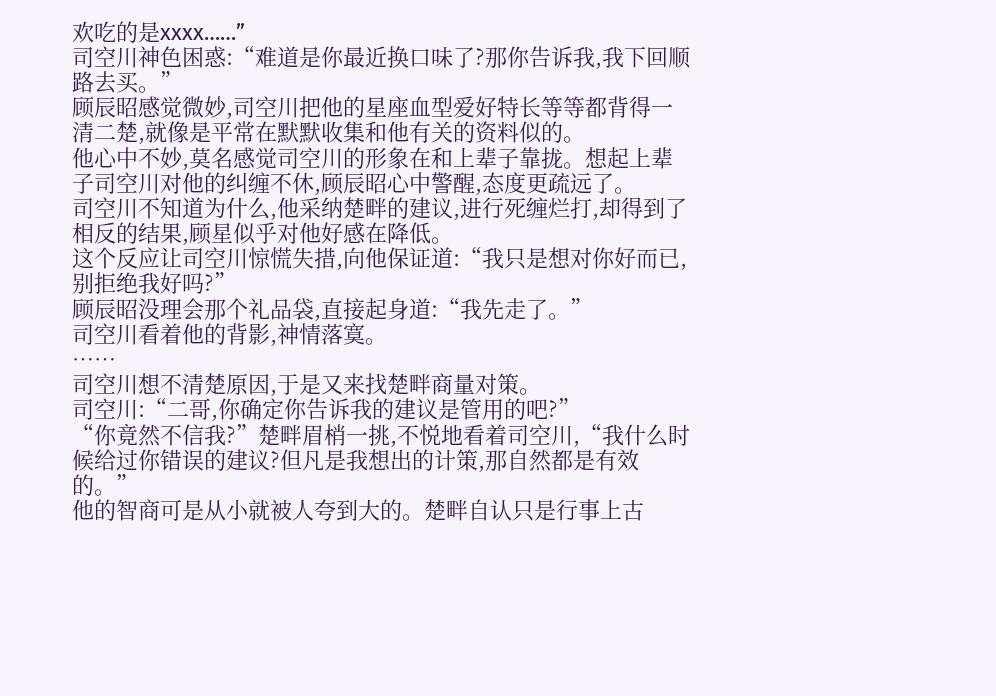欢吃的是xxxx……”
司空川神色困惑:“难道是你最近换口味了?那你告诉我,我下回顺路去买。”
顾辰昭感觉微妙,司空川把他的星座血型爱好特长等等都背得一清二楚,就像是平常在默默收集和他有关的资料似的。
他心中不妙,莫名感觉司空川的形象在和上辈子靠拢。想起上辈子司空川对他的纠缠不休,顾辰昭心中警醒,态度更疏远了。
司空川不知道为什么,他采纳楚畔的建议,进行死缠烂打,却得到了相反的结果,顾星似乎对他好感在降低。
这个反应让司空川惊慌失措,向他保证道:“我只是想对你好而已,别拒绝我好吗?”
顾辰昭没理会那个礼品袋,直接起身道:“我先走了。”
司空川看着他的背影,神情落寞。
……
司空川想不清楚原因,于是又来找楚畔商量对策。
司空川:“二哥,你确定你告诉我的建议是管用的吧?”
“你竟然不信我?”楚畔眉梢一挑,不悦地看着司空川,“我什么时候给过你错误的建议?但凡是我想出的计策,那自然都是有效的。”
他的智商可是从小就被人夸到大的。楚畔自认只是行事上古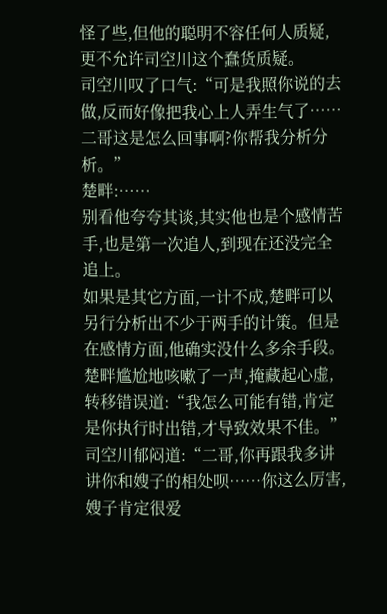怪了些,但他的聪明不容任何人质疑,更不允许司空川这个蠢货质疑。
司空川叹了口气:“可是我照你说的去做,反而好像把我心上人弄生气了……二哥这是怎么回事啊?你帮我分析分析。”
楚畔:……
别看他夸夸其谈,其实他也是个感情苦手,也是第一次追人,到现在还没完全追上。
如果是其它方面,一计不成,楚畔可以另行分析出不少于两手的计策。但是在感情方面,他确实没什么多余手段。
楚畔尴尬地咳嗽了一声,掩藏起心虚,转移错误道:“我怎么可能有错,肯定是你执行时出错,才导致效果不佳。”
司空川郁闷道:“二哥,你再跟我多讲讲你和嫂子的相处呗……你这么厉害,嫂子肯定很爱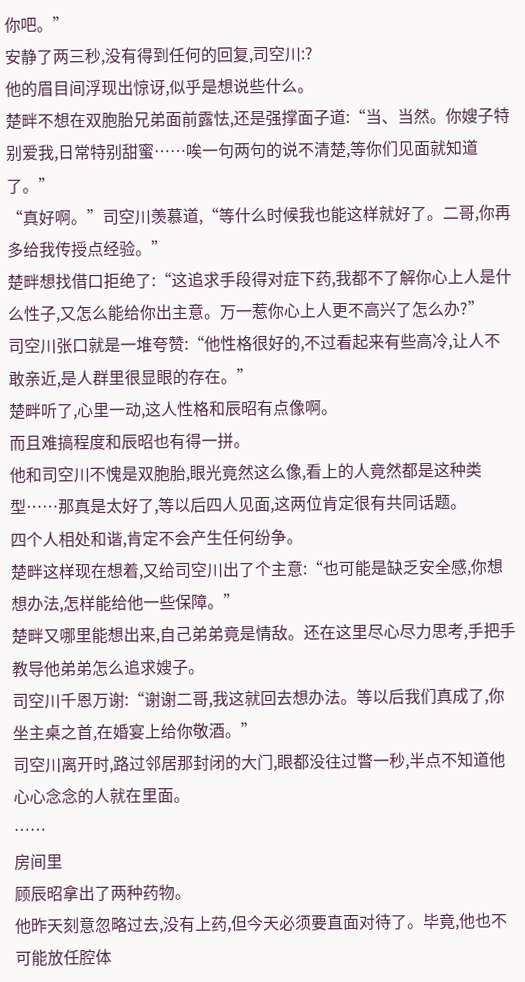你吧。”
安静了两三秒,没有得到任何的回复,司空川:?
他的眉目间浮现出惊讶,似乎是想说些什么。
楚畔不想在双胞胎兄弟面前露怯,还是强撑面子道:“当、当然。你嫂子特别爱我,日常特别甜蜜……唉一句两句的说不清楚,等你们见面就知道了。”
“真好啊。”司空川羡慕道,“等什么时候我也能这样就好了。二哥,你再多给我传授点经验。”
楚畔想找借口拒绝了:“这追求手段得对症下药,我都不了解你心上人是什么性子,又怎么能给你出主意。万一惹你心上人更不高兴了怎么办?”
司空川张口就是一堆夸赞:“他性格很好的,不过看起来有些高冷,让人不敢亲近,是人群里很显眼的存在。”
楚畔听了,心里一动,这人性格和辰昭有点像啊。
而且难搞程度和辰昭也有得一拼。
他和司空川不愧是双胞胎,眼光竟然这么像,看上的人竟然都是这种类型……那真是太好了,等以后四人见面,这两位肯定很有共同话题。
四个人相处和谐,肯定不会产生任何纷争。
楚畔这样现在想着,又给司空川出了个主意:“也可能是缺乏安全感,你想想办法,怎样能给他一些保障。”
楚畔又哪里能想出来,自己弟弟竟是情敌。还在这里尽心尽力思考,手把手教导他弟弟怎么追求嫂子。
司空川千恩万谢:“谢谢二哥,我这就回去想办法。等以后我们真成了,你坐主桌之首,在婚宴上给你敬酒。”
司空川离开时,路过邻居那封闭的大门,眼都没往过瞥一秒,半点不知道他心心念念的人就在里面。
……
房间里
顾辰昭拿出了两种药物。
他昨天刻意忽略过去,没有上药,但今天必须要直面对待了。毕竟,他也不可能放任腔体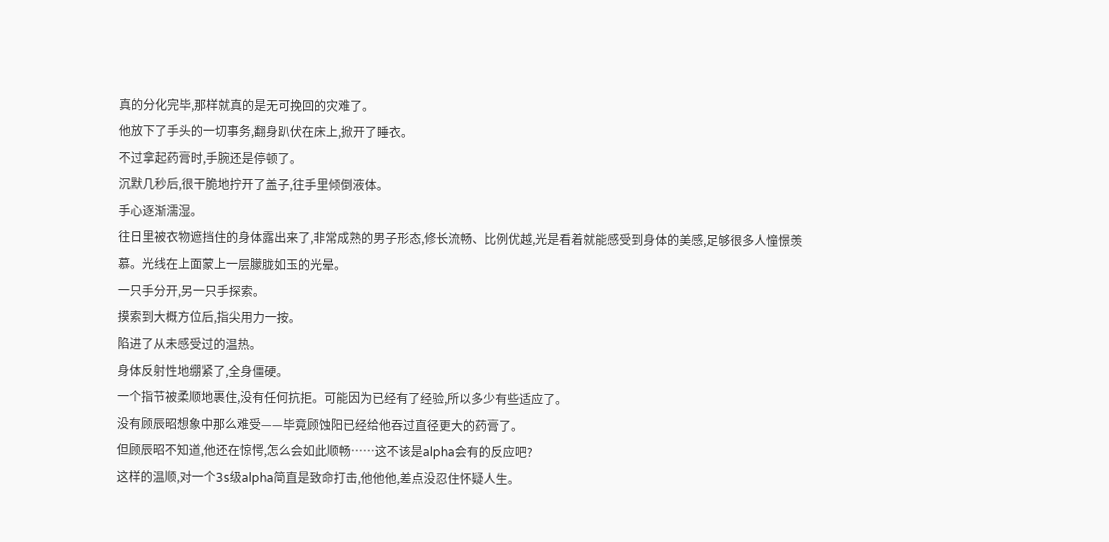真的分化完毕,那样就真的是无可挽回的灾难了。
他放下了手头的一切事务,翻身趴伏在床上,掀开了睡衣。
不过拿起药膏时,手腕还是停顿了。
沉默几秒后,很干脆地拧开了盖子,往手里倾倒液体。
手心逐渐濡湿。
往日里被衣物遮挡住的身体露出来了,非常成熟的男子形态,修长流畅、比例优越,光是看着就能感受到身体的美感,足够很多人憧憬羡慕。光线在上面蒙上一层朦胧如玉的光晕。
一只手分开,另一只手探索。
摸索到大概方位后,指尖用力一按。
陷进了从未感受过的温热。
身体反射性地绷紧了,全身僵硬。
一个指节被柔顺地裹住,没有任何抗拒。可能因为已经有了经验,所以多少有些适应了。
没有顾辰昭想象中那么难受——毕竟顾蚀阳已经给他吞过直径更大的药膏了。
但顾辰昭不知道,他还在惊愕,怎么会如此顺畅……这不该是alpha会有的反应吧?
这样的温顺,对一个3s级alpha简直是致命打击,他他他,差点没忍住怀疑人生。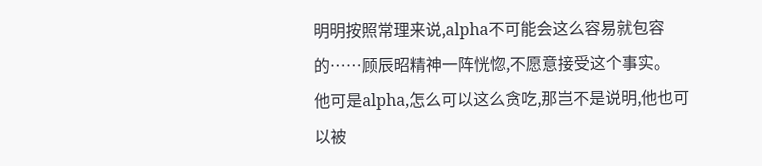明明按照常理来说,alpha不可能会这么容易就包容的……顾辰昭精神一阵恍惚,不愿意接受这个事实。
他可是alpha,怎么可以这么贪吃,那岂不是说明,他也可以被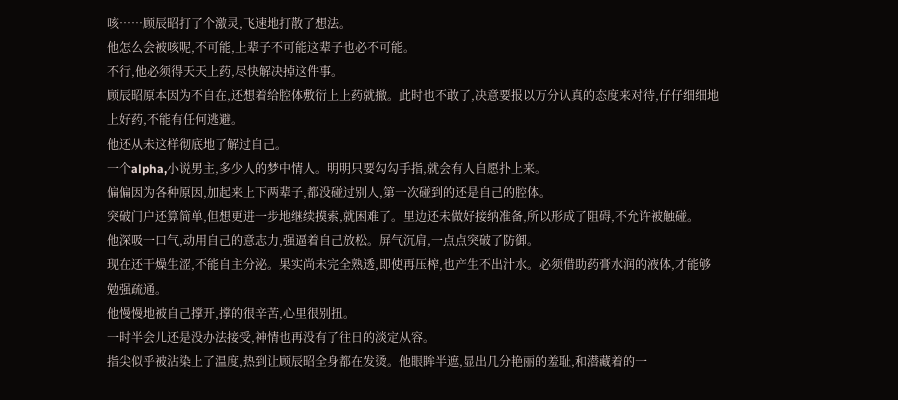咳……顾辰昭打了个激灵,飞速地打散了想法。
他怎么会被咳呢,不可能,上辈子不可能这辈子也必不可能。
不行,他必须得天天上药,尽快解决掉这件事。
顾辰昭原本因为不自在,还想着给腔体敷衍上上药就撤。此时也不敢了,决意要报以万分认真的态度来对待,仔仔细细地上好药,不能有任何逃避。
他还从未这样彻底地了解过自己。
一个alpha,小说男主,多少人的梦中情人。明明只要勾勾手指,就会有人自愿扑上来。
偏偏因为各种原因,加起来上下两辈子,都没碰过别人,第一次碰到的还是自己的腔体。
突破门户还算简单,但想更进一步地继续摸索,就困难了。里边还未做好接纳准备,所以形成了阻碍,不允许被触碰。
他深吸一口气,动用自己的意志力,强逼着自己放松。屏气沉肩,一点点突破了防御。
现在还干燥生涩,不能自主分泌。果实尚未完全熟透,即使再压榨,也产生不出汁水。必须借助药膏水润的液体,才能够勉强疏通。
他慢慢地被自己撑开,撑的很辛苦,心里很别扭。
一时半会儿还是没办法接受,神情也再没有了往日的淡定从容。
指尖似乎被沾染上了温度,热到让顾辰昭全身都在发烫。他眼眸半遮,显出几分艳丽的羞耻,和潜藏着的一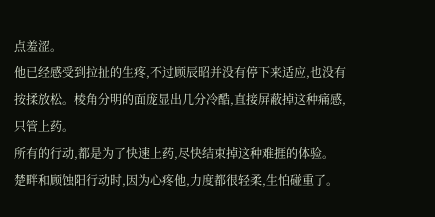点羞涩。
他已经感受到拉扯的生疼,不过顾辰昭并没有停下来适应,也没有按揉放松。棱角分明的面庞显出几分冷酷,直接屏蔽掉这种痛感,只管上药。
所有的行动,都是为了快速上药,尽快结束掉这种难捱的体验。
楚畔和顾蚀阳行动时,因为心疼他,力度都很轻柔,生怕碰重了。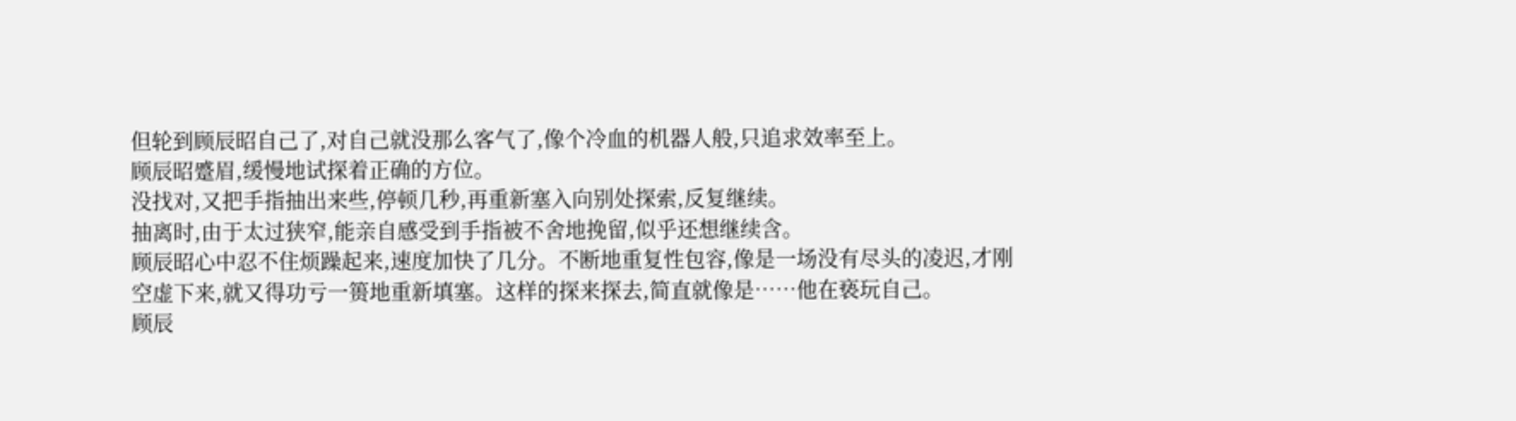但轮到顾辰昭自己了,对自己就没那么客气了,像个冷血的机器人般,只追求效率至上。
顾辰昭蹙眉,缓慢地试探着正确的方位。
没找对,又把手指抽出来些,停顿几秒,再重新塞入向别处探索,反复继续。
抽离时,由于太过狭窄,能亲自感受到手指被不舍地挽留,似乎还想继续含。
顾辰昭心中忍不住烦躁起来,速度加快了几分。不断地重复性包容,像是一场没有尽头的凌迟,才刚空虚下来,就又得功亏一篑地重新填塞。这样的探来探去,简直就像是……他在亵玩自己。
顾辰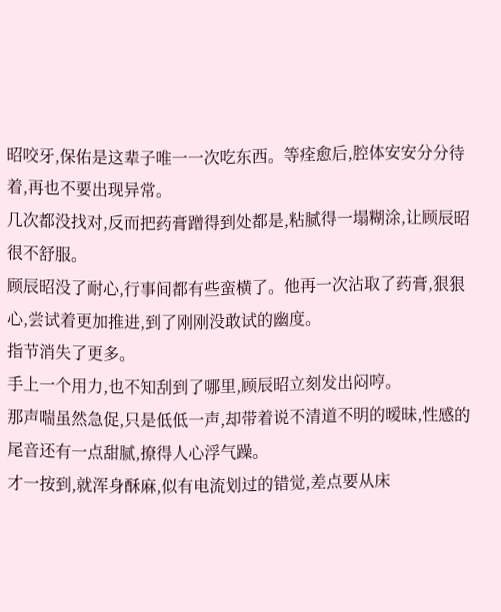昭咬牙,保佑是这辈子唯一一次吃东西。等痊愈后,腔体安安分分待着,再也不要出现异常。
几次都没找对,反而把药膏蹭得到处都是,粘腻得一塌糊涂,让顾辰昭很不舒服。
顾辰昭没了耐心,行事间都有些蛮横了。他再一次沾取了药膏,狠狠心,尝试着更加推进,到了刚刚没敢试的幽度。
指节消失了更多。
手上一个用力,也不知刮到了哪里,顾辰昭立刻发出闷哼。
那声喘虽然急促,只是低低一声,却带着说不清道不明的暧昧,性感的尾音还有一点甜腻,撩得人心浮气躁。
才一按到,就浑身酥麻,似有电流划过的错觉,差点要从床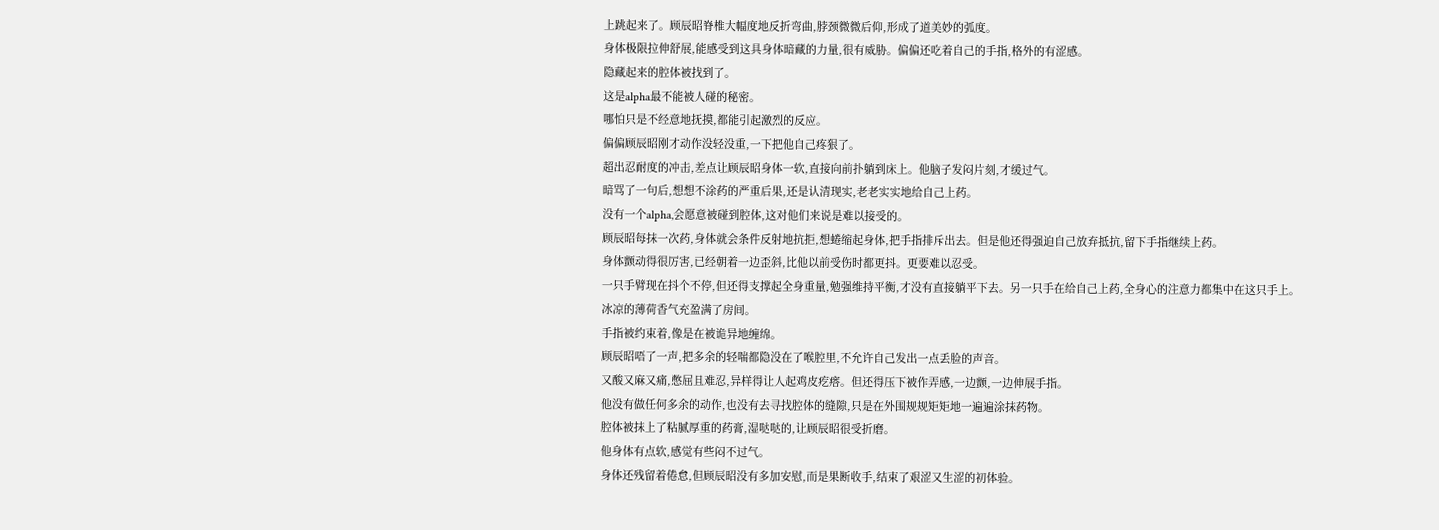上跳起来了。顾辰昭脊椎大幅度地反折弯曲,脖颈微微后仰,形成了道美妙的弧度。
身体极限拉伸舒展,能感受到这具身体暗藏的力量,很有威胁。偏偏还吃着自己的手指,格外的有涩感。
隐藏起来的腔体被找到了。
这是alpha最不能被人碰的秘密。
哪怕只是不经意地抚摸,都能引起激烈的反应。
偏偏顾辰昭刚才动作没轻没重,一下把他自己疼狠了。
超出忍耐度的冲击,差点让顾辰昭身体一软,直接向前扑躺到床上。他脑子发闷片刻,才缓过气。
暗骂了一句后,想想不涂药的严重后果,还是认清现实,老老实实地给自己上药。
没有一个alpha,会愿意被碰到腔体,这对他们来说是难以接受的。
顾辰昭每抹一次药,身体就会条件反射地抗拒,想蜷缩起身体,把手指排斥出去。但是他还得强迫自己放弃抵抗,留下手指继续上药。
身体颤动得很厉害,已经朝着一边歪斜,比他以前受伤时都更抖。更要难以忍受。
一只手臂现在抖个不停,但还得支撑起全身重量,勉强维持平衡,才没有直接躺平下去。另一只手在给自己上药,全身心的注意力都集中在这只手上。
冰凉的薄荷香气充盈满了房间。
手指被约束着,像是在被诡异地缠绵。
顾辰昭唔了一声,把多余的轻喘都隐没在了喉腔里,不允许自己发出一点丢脸的声音。
又酸又麻又痛,憋屈且难忍,异样得让人起鸡皮疙瘩。但还得压下被作弄感,一边颤,一边伸展手指。
他没有做任何多余的动作,也没有去寻找腔体的缝隙,只是在外围规规矩矩地一遍遍涂抹药物。
腔体被抹上了粘腻厚重的药膏,湿哒哒的,让顾辰昭很受折磨。
他身体有点软,感觉有些闷不过气。
身体还残留着倦怠,但顾辰昭没有多加安慰,而是果断收手,结束了艰涩又生涩的初体验。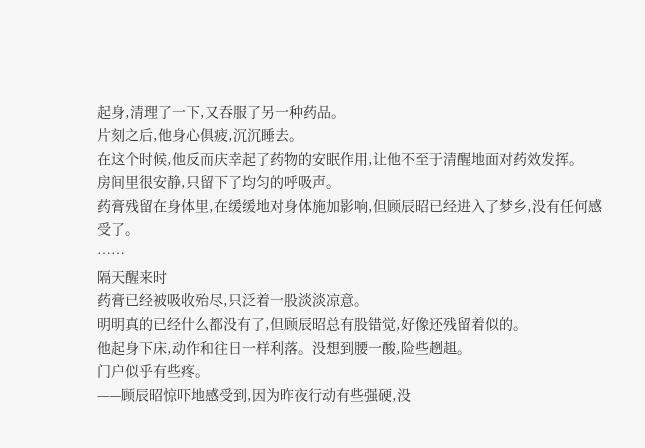起身,清理了一下,又吞服了另一种药品。
片刻之后,他身心俱疲,沉沉睡去。
在这个时候,他反而庆幸起了药物的安眠作用,让他不至于清醒地面对药效发挥。
房间里很安静,只留下了均匀的呼吸声。
药膏残留在身体里,在缓缓地对身体施加影响,但顾辰昭已经进入了梦乡,没有任何感受了。
……
隔天醒来时
药膏已经被吸收殆尽,只泛着一股淡淡凉意。
明明真的已经什么都没有了,但顾辰昭总有股错觉,好像还残留着似的。
他起身下床,动作和往日一样利落。没想到腰一酸,险些趔趄。
门户似乎有些疼。
——顾辰昭惊吓地感受到,因为昨夜行动有些强硬,没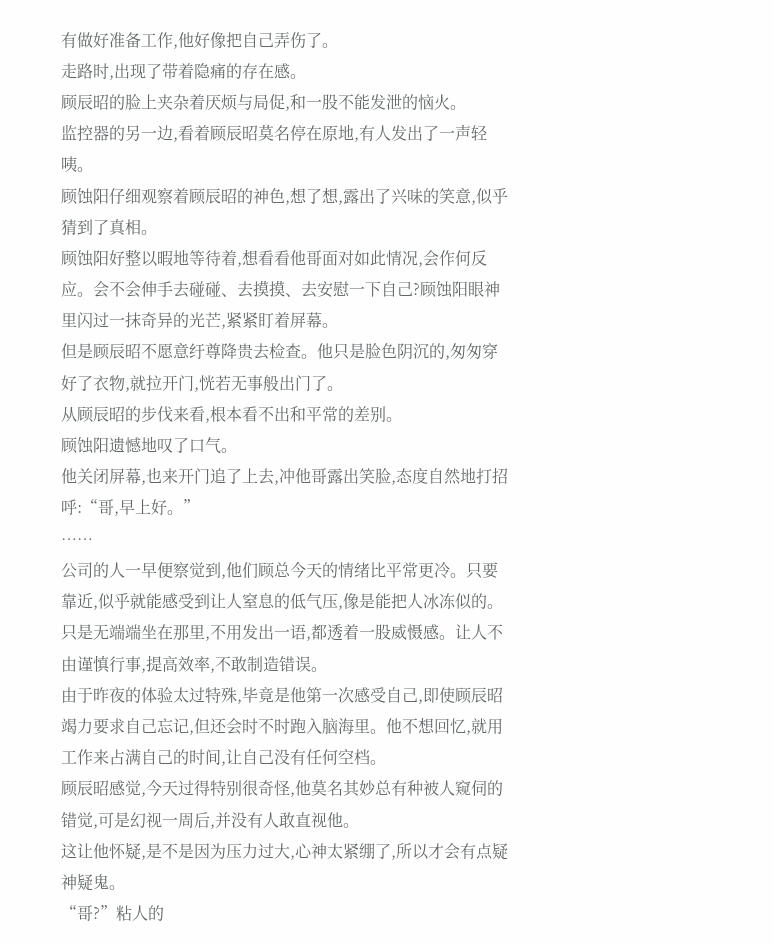有做好准备工作,他好像把自己弄伤了。
走路时,出现了带着隐痛的存在感。
顾辰昭的脸上夹杂着厌烦与局促,和一股不能发泄的恼火。
监控器的另一边,看着顾辰昭莫名停在原地,有人发出了一声轻咦。
顾蚀阳仔细观察着顾辰昭的神色,想了想,露出了兴味的笑意,似乎猜到了真相。
顾蚀阳好整以暇地等待着,想看看他哥面对如此情况,会作何反应。会不会伸手去碰碰、去摸摸、去安慰一下自己?顾蚀阳眼神里闪过一抹奇异的光芒,紧紧盯着屏幕。
但是顾辰昭不愿意纡尊降贵去检查。他只是脸色阴沉的,匆匆穿好了衣物,就拉开门,恍若无事般出门了。
从顾辰昭的步伐来看,根本看不出和平常的差别。
顾蚀阳遗憾地叹了口气。
他关闭屏幕,也来开门追了上去,冲他哥露出笑脸,态度自然地打招呼:“哥,早上好。”
……
公司的人一早便察觉到,他们顾总今天的情绪比平常更冷。只要靠近,似乎就能感受到让人窒息的低气压,像是能把人冰冻似的。
只是无端端坐在那里,不用发出一语,都透着一股威慑感。让人不由谨慎行事,提高效率,不敢制造错误。
由于昨夜的体验太过特殊,毕竟是他第一次感受自己,即使顾辰昭竭力要求自己忘记,但还会时不时跑入脑海里。他不想回忆,就用工作来占满自己的时间,让自己没有任何空档。
顾辰昭感觉,今天过得特别很奇怪,他莫名其妙总有种被人窥伺的错觉,可是幻视一周后,并没有人敢直视他。
这让他怀疑,是不是因为压力过大,心神太紧绷了,所以才会有点疑神疑鬼。
“哥?”粘人的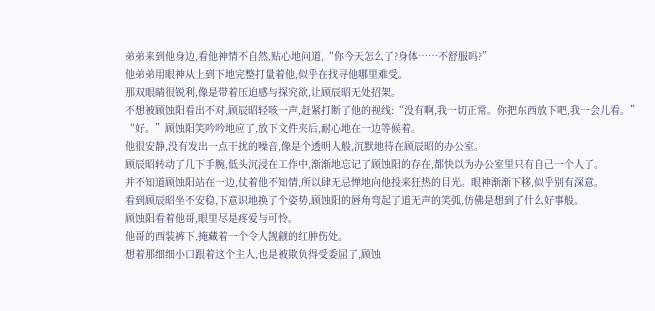弟弟来到他身边,看他神情不自然,贴心地问道,“你今天怎么了?身体……不舒服吗?”
他弟弟用眼神从上到下地完整打量着他,似乎在找寻他哪里难受。
那双眼睛很锐利,像是带着压迫感与探究欲,让顾辰昭无处招架。
不想被顾蚀阳看出不对,顾辰昭轻咳一声,赶紧打断了他的视线:“没有啊,我一切正常。你把东西放下吧,我一会儿看。”
“好。”顾蚀阳笑吟吟地应了,放下文件夹后,耐心地在一边等候着。
他很安静,没有发出一点干扰的噪音,像是个透明人般,沉默地待在顾辰昭的办公室。
顾辰昭转动了几下手腕,低头沉浸在工作中,渐渐地忘记了顾蚀阳的存在,都快以为办公室里只有自己一个人了。
并不知道顾蚀阳站在一边,仗着他不知情,所以肆无忌惮地向他投来狂热的目光。眼神渐渐下移,似乎别有深意。
看到顾辰昭坐不安稳,下意识地换了个姿势,顾蚀阳的唇角弯起了道无声的笑弧,仿佛是想到了什么好事般。
顾蚀阳看着他哥,眼里尽是疼爱与可怜。
他哥的西装裤下,掩藏着一个令人觊觎的红肿伤处。
想着那细细小口跟着这个主人,也是被欺负得受委屈了,顾蚀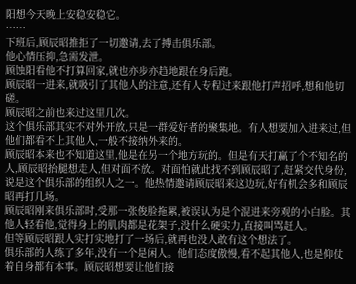阳想今天晚上安稳安稳它。
……
下班后,顾辰昭推拒了一切邀请,去了搏击俱乐部。
他心情压抑,急需发泄。
顾蚀阳看他不打算回家,就也亦步亦趋地跟在身后跑。
顾辰昭一进来,就吸引了其他人的注意,还有人专程过来跟他打声招呼,想和他切磋。
顾辰昭之前也来过这里几次。
这个俱乐部其实不对外开放,只是一群爱好者的聚集地。有人想要加入进来过,但他们都看不上其他人,一般不接纳外来的。
顾辰昭本来也不知道这里,他是在另一个地方玩的。但是有天打赢了个不知名的人,顾辰昭抬腿想走人,但对面不放。对面怕就此找不到顾辰昭了,赶紧交代身份,说是这个俱乐部的组织人之一。他热情邀请顾辰昭来这边玩,好有机会多和顾辰昭再打几场。
顾辰昭刚来俱乐部时,受那一张俊脸拖累,被误认为是个混进来旁观的小白脸。其他人轻看他,觉得身上的肌肉都是花架子,没什么硬实力,直接叫骂赶人。
但等顾辰昭跟人实打实地打了一场后,就再也没人敢有这个想法了。
俱乐部的人练了多年,没有一个是闲人。他们态度傲慢,看不起其他人,也是仰仗着自身都有本事。顾辰昭想要让他们接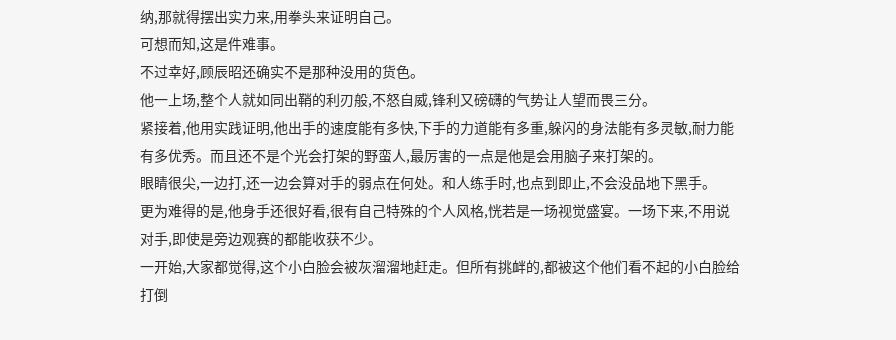纳,那就得摆出实力来,用拳头来证明自己。
可想而知,这是件难事。
不过幸好,顾辰昭还确实不是那种没用的货色。
他一上场,整个人就如同出鞘的利刃般,不怒自威,锋利又磅礴的气势让人望而畏三分。
紧接着,他用实践证明,他出手的速度能有多快,下手的力道能有多重,躲闪的身法能有多灵敏,耐力能有多优秀。而且还不是个光会打架的野蛮人,最厉害的一点是他是会用脑子来打架的。
眼睛很尖,一边打,还一边会算对手的弱点在何处。和人练手时,也点到即止,不会没品地下黑手。
更为难得的是,他身手还很好看,很有自己特殊的个人风格,恍若是一场视觉盛宴。一场下来,不用说对手,即使是旁边观赛的都能收获不少。
一开始,大家都觉得,这个小白脸会被灰溜溜地赶走。但所有挑衅的,都被这个他们看不起的小白脸给打倒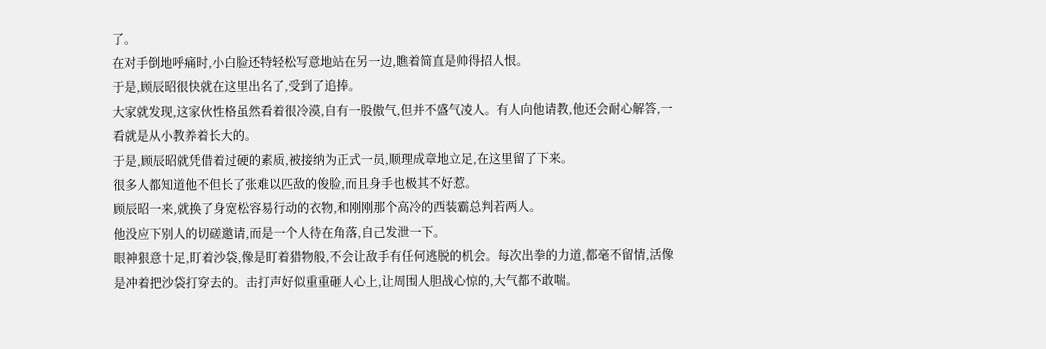了。
在对手倒地呼痛时,小白脸还特轻松写意地站在另一边,瞧着简直是帅得招人恨。
于是,顾辰昭很快就在这里出名了,受到了追捧。
大家就发现,这家伙性格虽然看着很冷漠,自有一股傲气,但并不盛气凌人。有人向他请教,他还会耐心解答,一看就是从小教养着长大的。
于是,顾辰昭就凭借着过硬的素质,被接纳为正式一员,顺理成章地立足,在这里留了下来。
很多人都知道他不但长了张难以匹敌的俊脸,而且身手也极其不好惹。
顾辰昭一来,就换了身宽松容易行动的衣物,和刚刚那个高冷的西装霸总判若两人。
他没应下别人的切磋邀请,而是一个人待在角落,自己发泄一下。
眼神狠意十足,盯着沙袋,像是盯着猎物般,不会让敌手有任何逃脱的机会。每次出拳的力道,都毫不留情,活像是冲着把沙袋打穿去的。击打声好似重重砸人心上,让周围人胆战心惊的,大气都不敢喘。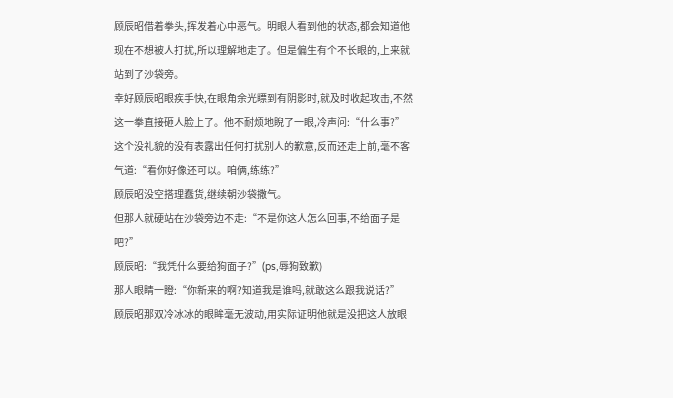顾辰昭借着拳头,挥发着心中恶气。明眼人看到他的状态,都会知道他现在不想被人打扰,所以理解地走了。但是偏生有个不长眼的,上来就站到了沙袋旁。
幸好顾辰昭眼疾手快,在眼角余光瞟到有阴影时,就及时收起攻击,不然这一拳直接砸人脸上了。他不耐烦地睨了一眼,冷声问:“什么事?”
这个没礼貌的没有表露出任何打扰别人的歉意,反而还走上前,毫不客气道:“看你好像还可以。咱俩,练练?”
顾辰昭没空搭理蠢货,继续朝沙袋撒气。
但那人就硬站在沙袋旁边不走:“不是你这人怎么回事,不给面子是吧?”
顾辰昭:“我凭什么要给狗面子?”(ps,辱狗致歉)
那人眼睛一瞪:“你新来的啊?知道我是谁吗,就敢这么跟我说话?”
顾辰昭那双冷冰冰的眼眸毫无波动,用实际证明他就是没把这人放眼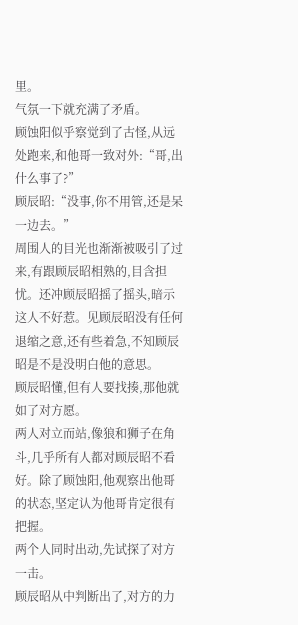里。
气氛一下就充满了矛盾。
顾蚀阳似乎察觉到了古怪,从远处跑来,和他哥一致对外:“哥,出什么事了?”
顾辰昭:“没事,你不用管,还是呆一边去。”
周围人的目光也渐渐被吸引了过来,有跟顾辰昭相熟的,目含担忧。还冲顾辰昭摇了摇头,暗示这人不好惹。见顾辰昭没有任何退缩之意,还有些着急,不知顾辰昭是不是没明白他的意思。
顾辰昭懂,但有人要找揍,那他就如了对方愿。
两人对立而站,像狼和狮子在角斗,几乎所有人都对顾辰昭不看好。除了顾蚀阳,他观察出他哥的状态,坚定认为他哥肯定很有把握。
两个人同时出动,先试探了对方一击。
顾辰昭从中判断出了,对方的力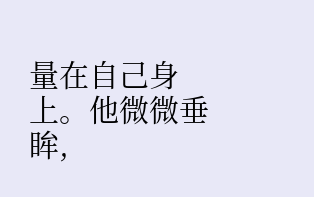量在自己身上。他微微垂眸,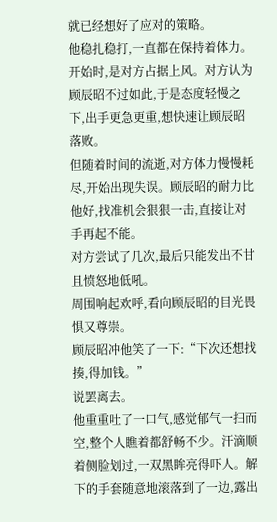就已经想好了应对的策略。
他稳扎稳打,一直都在保持着体力。
开始时,是对方占据上风。对方认为顾辰昭不过如此,于是态度轻慢之下,出手更急更重,想快速让顾辰昭落败。
但随着时间的流逝,对方体力慢慢耗尽,开始出现失误。顾辰昭的耐力比他好,找准机会狠狠一击,直接让对手再起不能。
对方尝试了几次,最后只能发出不甘且愤怒地低吼。
周围响起欢呼,看向顾辰昭的目光畏惧又尊崇。
顾辰昭冲他笑了一下:“下次还想找揍,得加钱。”
说罢离去。
他重重吐了一口气,感觉郁气一扫而空,整个人瞧着都舒畅不少。汗滴顺着侧脸划过,一双黑眸亮得吓人。解下的手套随意地滚落到了一边,露出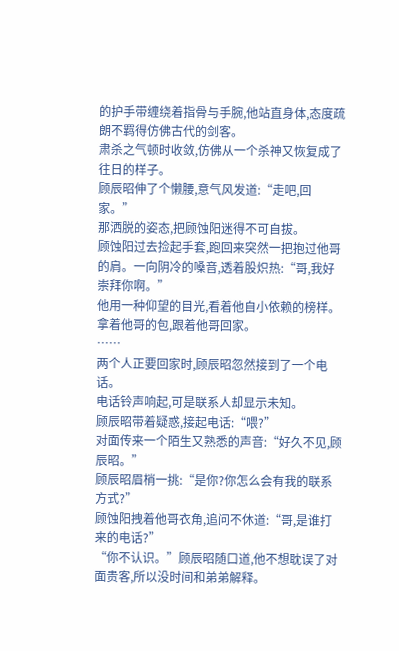的护手带缠绕着指骨与手腕,他站直身体,态度疏朗不羁得仿佛古代的剑客。
肃杀之气顿时收敛,仿佛从一个杀神又恢复成了往日的样子。
顾辰昭伸了个懒腰,意气风发道:“走吧,回家。”
那洒脱的姿态,把顾蚀阳迷得不可自拔。
顾蚀阳过去捡起手套,跑回来突然一把抱过他哥的肩。一向阴冷的嗓音,透着股炽热:“哥,我好崇拜你啊。”
他用一种仰望的目光,看着他自小依赖的榜样。拿着他哥的包,跟着他哥回家。
……
两个人正要回家时,顾辰昭忽然接到了一个电话。
电话铃声响起,可是联系人却显示未知。
顾辰昭带着疑惑,接起电话:“喂?”
对面传来一个陌生又熟悉的声音:“好久不见,顾辰昭。”
顾辰昭眉梢一挑:“是你?你怎么会有我的联系方式?”
顾蚀阳拽着他哥衣角,追问不休道:“哥,是谁打来的电话?”
“你不认识。”顾辰昭随口道,他不想耽误了对面贵客,所以没时间和弟弟解释。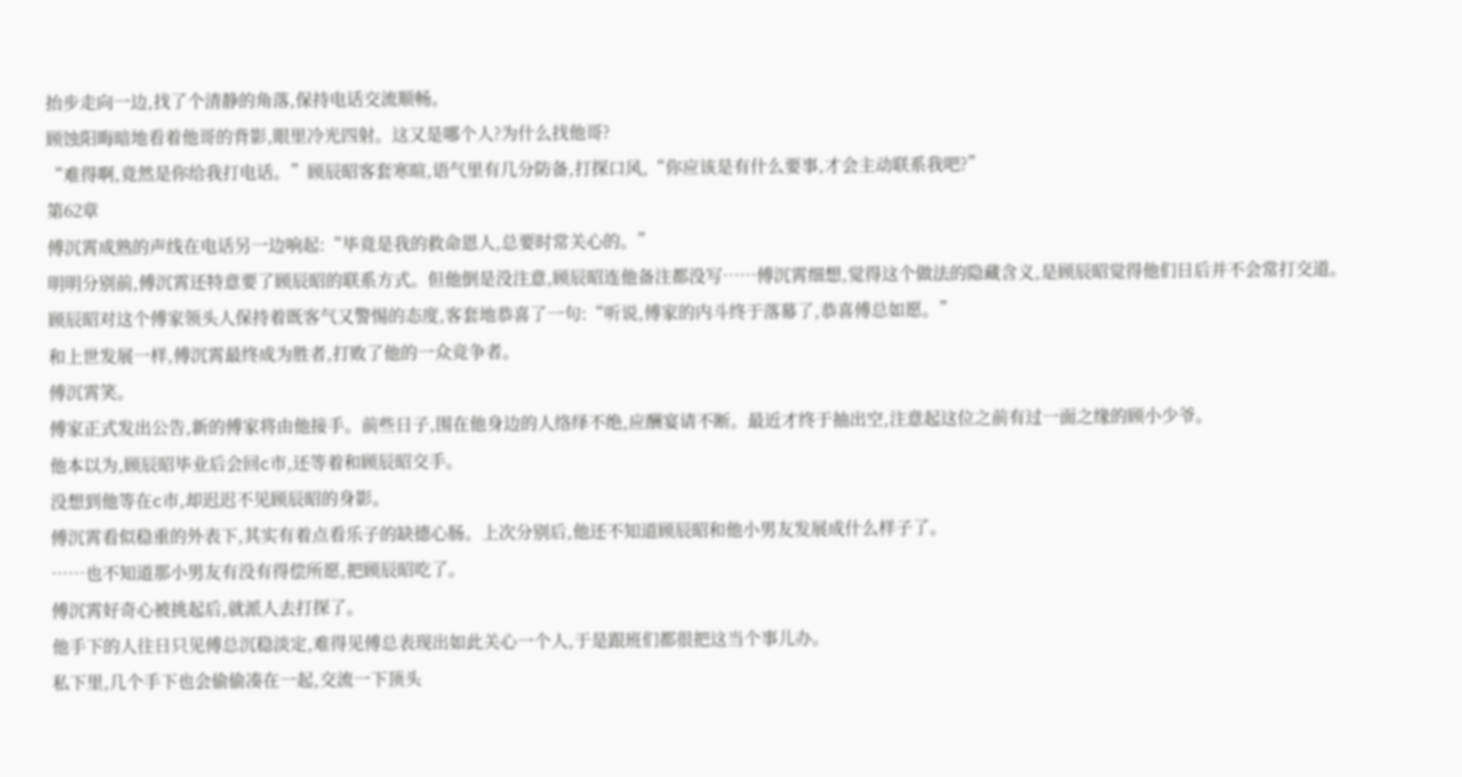抬步走向一边,找了个清静的角落,保持电话交流顺畅。
顾蚀阳晦暗地看着他哥的背影,眼里冷光四射。这又是哪个人?为什么找他哥?
“难得啊,竟然是你给我打电话。”顾辰昭客套寒暄,语气里有几分防备,打探口风,“你应该是有什么要事,才会主动联系我吧?”
第62章
傅沉霄成熟的声线在电话另一边响起:“毕竟是我的救命恩人,总要时常关心的。”
明明分别前,傅沉霄还特意要了顾辰昭的联系方式。但他倒是没注意,顾辰昭连他备注都没写……傅沉霄细想,觉得这个做法的隐藏含义,是顾辰昭觉得他们日后并不会常打交道。
顾辰昭对这个傅家领头人保持着既客气又警惕的态度,客套地恭喜了一句:“听说,傅家的内斗终于落幕了,恭喜傅总如愿。”
和上世发展一样,傅沉霄最终成为胜者,打败了他的一众竞争者。
傅沉霄笑。
傅家正式发出公告,新的傅家将由他接手。前些日子,围在他身边的人络绎不绝,应酬宴请不断。最近才终于抽出空,注意起这位之前有过一面之缘的顾小少爷。
他本以为,顾辰昭毕业后会回c市,还等着和顾辰昭交手。
没想到他等在c市,却迟迟不见顾辰昭的身影。
傅沉霄看似稳重的外表下,其实有着点看乐子的缺德心肠。上次分别后,他还不知道顾辰昭和他小男友发展成什么样子了。
……也不知道那小男友有没有得偿所愿,把顾辰昭吃了。
傅沉霄好奇心被挑起后,就派人去打探了。
他手下的人往日只见傅总沉稳淡定,难得见傅总表现出如此关心一个人,于是跟班们都很把这当个事儿办。
私下里,几个手下也会偷偷凑在一起,交流一下顶头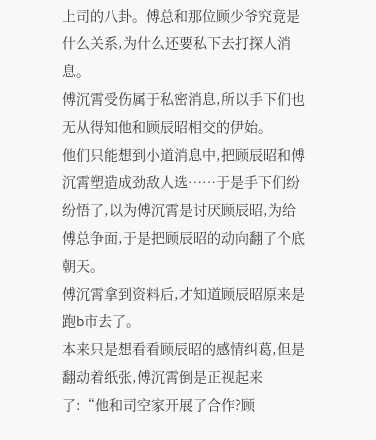上司的八卦。傅总和那位顾少爷究竟是什么关系,为什么还要私下去打探人消息。
傅沉霄受伤属于私密消息,所以手下们也无从得知他和顾辰昭相交的伊始。
他们只能想到小道消息中,把顾辰昭和傅沉霄塑造成劲敌人选……于是手下们纷纷悟了,以为傅沉霄是讨厌顾辰昭,为给傅总争面,于是把顾辰昭的动向翻了个底朝天。
傅沉霄拿到资料后,才知道顾辰昭原来是跑b市去了。
本来只是想看看顾辰昭的感情纠葛,但是翻动着纸张,傅沉霄倒是正视起来了:“他和司空家开展了合作?顾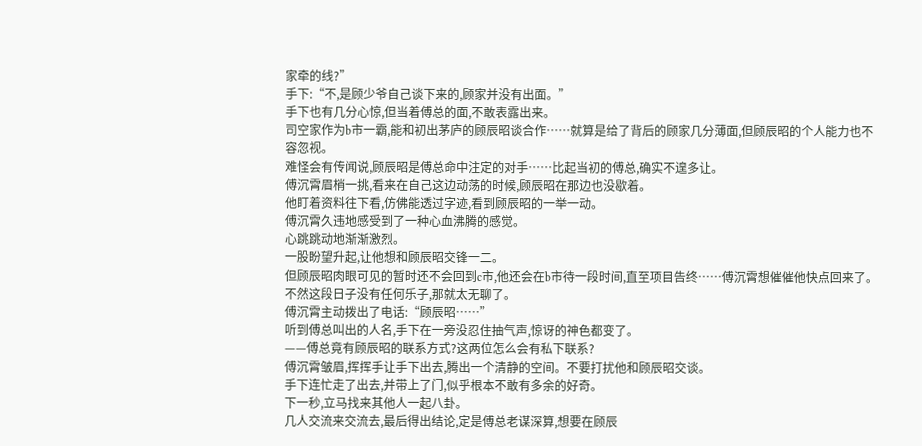家牵的线?”
手下:“不,是顾少爷自己谈下来的,顾家并没有出面。”
手下也有几分心惊,但当着傅总的面,不敢表露出来。
司空家作为b市一霸,能和初出茅庐的顾辰昭谈合作……就算是给了背后的顾家几分薄面,但顾辰昭的个人能力也不容忽视。
难怪会有传闻说,顾辰昭是傅总命中注定的对手……比起当初的傅总,确实不遑多让。
傅沉霄眉梢一挑,看来在自己这边动荡的时候,顾辰昭在那边也没歇着。
他盯着资料往下看,仿佛能透过字迹,看到顾辰昭的一举一动。
傅沉霄久违地感受到了一种心血沸腾的感觉。
心跳跳动地渐渐激烈。
一股盼望升起,让他想和顾辰昭交锋一二。
但顾辰昭肉眼可见的暂时还不会回到c市,他还会在b市待一段时间,直至项目告终……傅沉霄想催催他快点回来了。
不然这段日子没有任何乐子,那就太无聊了。
傅沉霄主动拨出了电话:“顾辰昭……”
听到傅总叫出的人名,手下在一旁没忍住抽气声,惊讶的神色都变了。
——傅总竟有顾辰昭的联系方式?这两位怎么会有私下联系?
傅沉霄皱眉,挥挥手让手下出去,腾出一个清静的空间。不要打扰他和顾辰昭交谈。
手下连忙走了出去,并带上了门,似乎根本不敢有多余的好奇。
下一秒,立马找来其他人一起八卦。
几人交流来交流去,最后得出结论,定是傅总老谋深算,想要在顾辰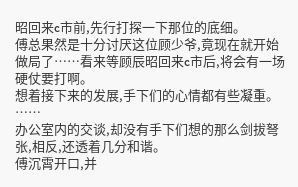昭回来c市前,先行打探一下那位的底细。
傅总果然是十分讨厌这位顾少爷,竟现在就开始做局了……看来等顾辰昭回来c市后,将会有一场硬仗要打啊。
想着接下来的发展,手下们的心情都有些凝重。
……
办公室内的交谈,却没有手下们想的那么剑拔弩张,相反,还透着几分和谐。
傅沉霄开口,并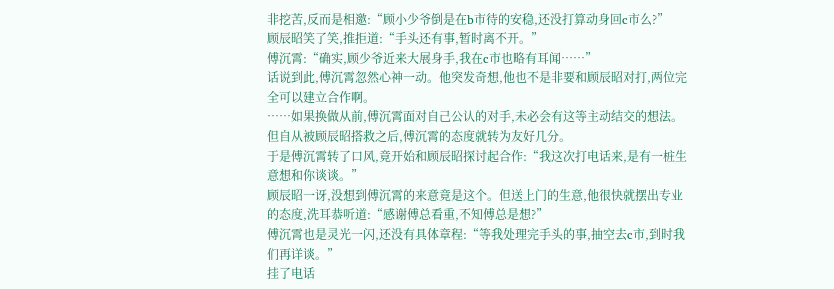非挖苦,反而是相邀:“顾小少爷倒是在b市待的安稳,还没打算动身回c市么?”
顾辰昭笑了笑,推拒道:“手头还有事,暂时离不开。”
傅沉霄:“确实,顾少爷近来大展身手,我在c市也略有耳闻……”
话说到此,傅沉霄忽然心神一动。他突发奇想,他也不是非要和顾辰昭对打,两位完全可以建立合作啊。
……如果换做从前,傅沉霄面对自己公认的对手,未必会有这等主动结交的想法。但自从被顾辰昭搭救之后,傅沉霄的态度就转为友好几分。
于是傅沉霄转了口风,竟开始和顾辰昭探讨起合作:“我这次打电话来,是有一桩生意想和你谈谈。”
顾辰昭一讶,没想到傅沉霄的来意竟是这个。但送上门的生意,他很快就摆出专业的态度,洗耳恭听道:“感谢傅总看重,不知傅总是想?”
傅沉霄也是灵光一闪,还没有具体章程:“等我处理完手头的事,抽空去c市,到时我们再详谈。”
挂了电话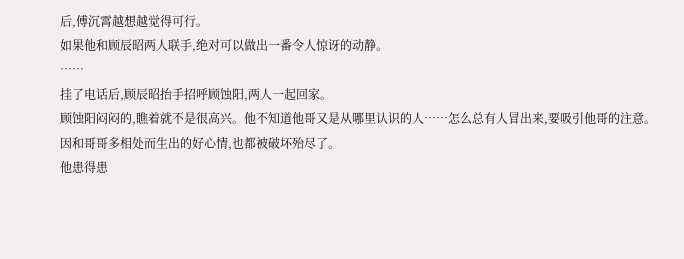后,傅沉霄越想越觉得可行。
如果他和顾辰昭两人联手,绝对可以做出一番令人惊讶的动静。
……
挂了电话后,顾辰昭抬手招呼顾蚀阳,两人一起回家。
顾蚀阳闷闷的,瞧着就不是很高兴。他不知道他哥又是从哪里认识的人……怎么总有人冒出来,要吸引他哥的注意。
因和哥哥多相处而生出的好心情,也都被破坏殆尽了。
他患得患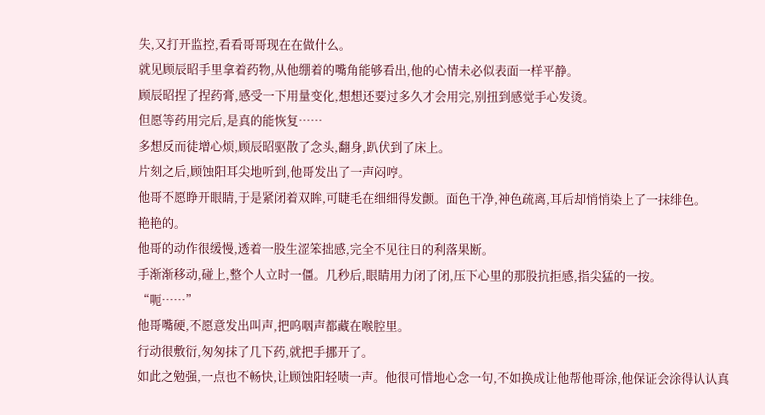失,又打开监控,看看哥哥现在在做什么。
就见顾辰昭手里拿着药物,从他绷着的嘴角能够看出,他的心情未必似表面一样平静。
顾辰昭捏了捏药膏,感受一下用量变化,想想还要过多久才会用完,别扭到感觉手心发烫。
但愿等药用完后,是真的能恢复……
多想反而徒增心烦,顾辰昭驱散了念头,翻身,趴伏到了床上。
片刻之后,顾蚀阳耳尖地听到,他哥发出了一声闷哼。
他哥不愿睁开眼睛,于是紧闭着双眸,可睫毛在细细得发颤。面色干净,神色疏离,耳后却悄悄染上了一抹绯色。
艳艳的。
他哥的动作很缓慢,透着一股生涩笨拙感,完全不见往日的利落果断。
手渐渐移动,碰上,整个人立时一僵。几秒后,眼睛用力闭了闭,压下心里的那股抗拒感,指尖猛的一按。
“呃……”
他哥嘴硬,不愿意发出叫声,把呜咽声都藏在喉腔里。
行动很敷衍,匆匆抹了几下药,就把手挪开了。
如此之勉强,一点也不畅快,让顾蚀阳轻啧一声。他很可惜地心念一句,不如换成让他帮他哥涂,他保证会涂得认认真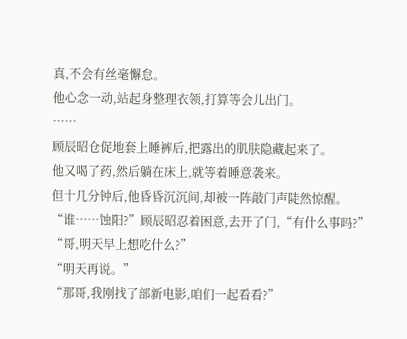真,不会有丝毫懈怠。
他心念一动,站起身整理衣领,打算等会儿出门。
……
顾辰昭仓促地套上睡裤后,把露出的肌肤隐藏起来了。
他又喝了药,然后躺在床上,就等着睡意袭来。
但十几分钟后,他昏昏沉沉间,却被一阵敲门声陡然惊醒。
“谁……蚀阳?”顾辰昭忍着困意,去开了门,“有什么事吗?”
“哥,明天早上想吃什么?”
“明天再说。”
“那哥,我刚找了部新电影,咱们一起看看?”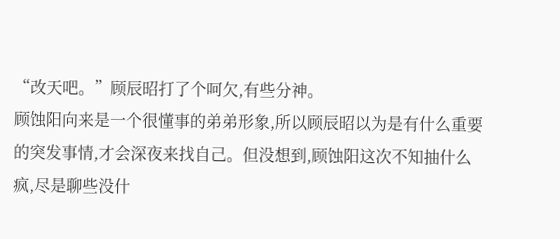“改天吧。”顾辰昭打了个呵欠,有些分神。
顾蚀阳向来是一个很懂事的弟弟形象,所以顾辰昭以为是有什么重要的突发事情,才会深夜来找自己。但没想到,顾蚀阳这次不知抽什么疯,尽是聊些没什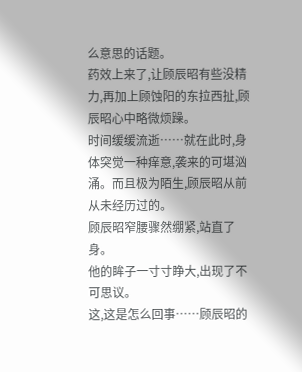么意思的话题。
药效上来了,让顾辰昭有些没精力,再加上顾蚀阳的东拉西扯,顾辰昭心中略微烦躁。
时间缓缓流逝……就在此时,身体突觉一种痒意,袭来的可堪汹涌。而且极为陌生,顾辰昭从前从未经历过的。
顾辰昭窄腰骤然绷紧,站直了身。
他的眸子一寸寸睁大,出现了不可思议。
这,这是怎么回事……顾辰昭的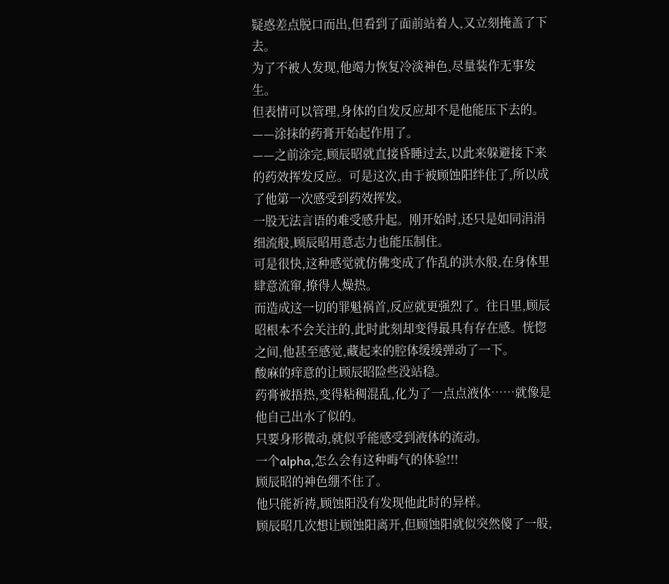疑惑差点脱口而出,但看到了面前站着人,又立刻掩盖了下去。
为了不被人发现,他竭力恢复冷淡神色,尽量装作无事发生。
但表情可以管理,身体的自发反应却不是他能压下去的。
——涂抹的药膏开始起作用了。
——之前涂完,顾辰昭就直接昏睡过去,以此来躲避接下来的药效挥发反应。可是这次,由于被顾蚀阳绊住了,所以成了他第一次感受到药效挥发。
一股无法言语的难受感升起。刚开始时,还只是如同涓涓细流般,顾辰昭用意志力也能压制住。
可是很快,这种感觉就仿佛变成了作乱的洪水般,在身体里肆意流窜,撩得人燥热。
而造成这一切的罪魁祸首,反应就更强烈了。往日里,顾辰昭根本不会关注的,此时此刻却变得最具有存在感。恍惚之间,他甚至感觉,藏起来的腔体缓缓弹动了一下。
酸麻的痒意的让顾辰昭险些没站稳。
药膏被捂热,变得粘稠混乱,化为了一点点液体……就像是他自己出水了似的。
只要身形微动,就似乎能感受到液体的流动。
一个alpha,怎么会有这种晦气的体验!!!
顾辰昭的神色绷不住了。
他只能祈祷,顾蚀阳没有发现他此时的异样。
顾辰昭几次想让顾蚀阳离开,但顾蚀阳就似突然傻了一般,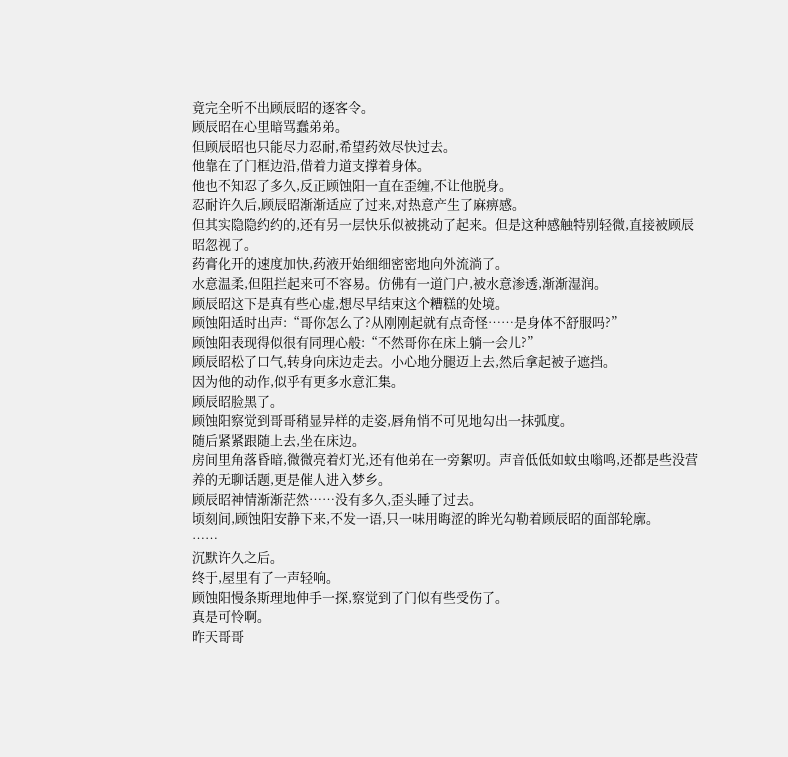竟完全听不出顾辰昭的逐客令。
顾辰昭在心里暗骂蠢弟弟。
但顾辰昭也只能尽力忍耐,希望药效尽快过去。
他靠在了门框边沿,借着力道支撑着身体。
他也不知忍了多久,反正顾蚀阳一直在歪缠,不让他脱身。
忍耐许久后,顾辰昭渐渐适应了过来,对热意产生了麻痹感。
但其实隐隐约约的,还有另一层快乐似被挑动了起来。但是这种感触特别轻微,直接被顾辰昭忽视了。
药膏化开的速度加快,药液开始细细密密地向外流淌了。
水意温柔,但阻拦起来可不容易。仿佛有一道门户,被水意渗透,渐渐湿润。
顾辰昭这下是真有些心虚,想尽早结束这个糟糕的处境。
顾蚀阳适时出声:“哥你怎么了?从刚刚起就有点奇怪……是身体不舒服吗?”
顾蚀阳表现得似很有同理心般:“不然哥你在床上躺一会儿?”
顾辰昭松了口气,转身向床边走去。小心地分腿迈上去,然后拿起被子遮挡。
因为他的动作,似乎有更多水意汇集。
顾辰昭脸黑了。
顾蚀阳察觉到哥哥稍显异样的走姿,唇角悄不可见地勾出一抹弧度。
随后紧紧跟随上去,坐在床边。
房间里角落昏暗,微微亮着灯光,还有他弟在一旁絮叨。声音低低如蚊虫嗡鸣,还都是些没营养的无聊话题,更是催人进入梦乡。
顾辰昭神情渐渐茫然……没有多久,歪头睡了过去。
顷刻间,顾蚀阳安静下来,不发一语,只一味用晦涩的眸光勾勒着顾辰昭的面部轮廓。
……
沉默许久之后。
终于,屋里有了一声轻响。
顾蚀阳慢条斯理地伸手一探,察觉到了门似有些受伤了。
真是可怜啊。
昨天哥哥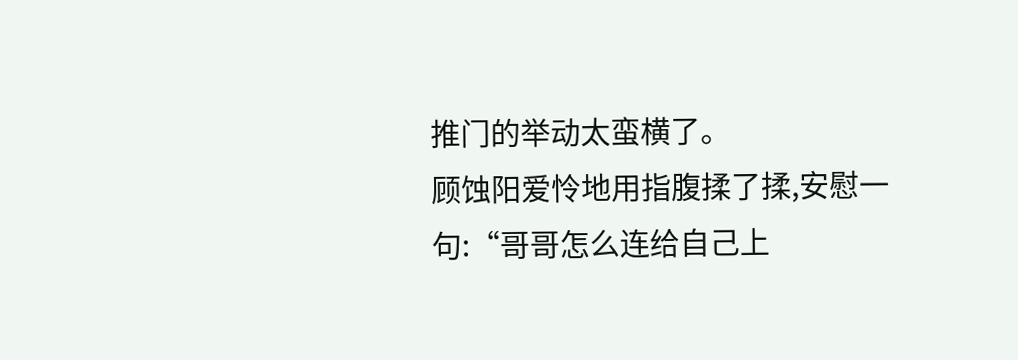推门的举动太蛮横了。
顾蚀阳爱怜地用指腹揉了揉,安慰一句:“哥哥怎么连给自己上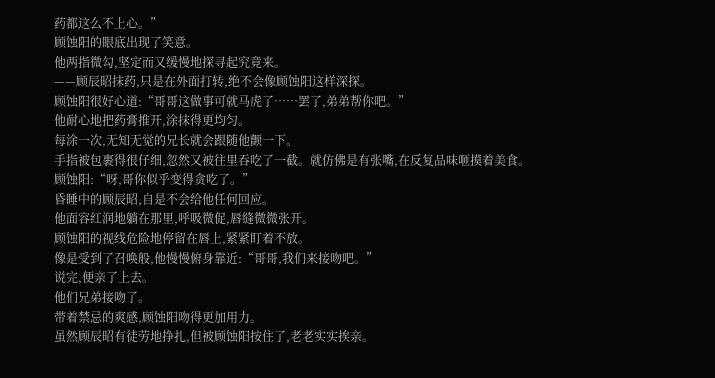药都这么不上心。”
顾蚀阳的眼底出现了笑意。
他两指微勾,坚定而又缓慢地探寻起究竟来。
——顾辰昭抹药,只是在外面打转,绝不会像顾蚀阳这样深探。
顾蚀阳很好心道:“哥哥这做事可就马虎了……罢了,弟弟帮你吧。”
他耐心地把药膏推开,涂抹得更均匀。
每涂一次,无知无觉的兄长就会跟随他颤一下。
手指被包裹得很仔细,忽然又被往里吞吃了一截。就仿佛是有张嘴,在反复品味咂摸着美食。
顾蚀阳:“呀,哥你似乎变得贪吃了。”
昏睡中的顾辰昭,自是不会给他任何回应。
他面容红润地躺在那里,呼吸微促,唇缝微微张开。
顾蚀阳的视线危险地停留在唇上,紧紧盯着不放。
像是受到了召唤般,他慢慢俯身靠近:“哥哥,我们来接吻吧。”
说完,便亲了上去。
他们兄弟接吻了。
带着禁忌的爽感,顾蚀阳吻得更加用力。
虽然顾辰昭有徒劳地挣扎,但被顾蚀阳按住了,老老实实挨亲。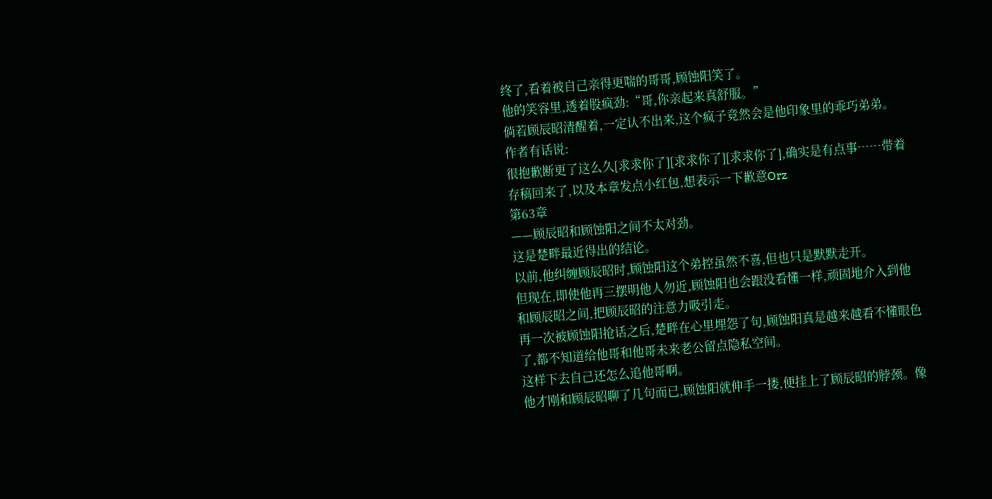终了,看着被自己亲得更喘的哥哥,顾蚀阳笑了。
他的笑容里,透着股疯劲:“哥,你亲起来真舒服。”
倘若顾辰昭清醒着,一定认不出来,这个疯子竟然会是他印象里的乖巧弟弟。
作者有话说:
很抱歉断更了这么久[求求你了][求求你了][求求你了],确实是有点事……带着存稿回来了,以及本章发点小红包,想表示一下歉意Orz
第63章
——顾辰昭和顾蚀阳之间不太对劲。
这是楚畔最近得出的结论。
以前,他纠缠顾辰昭时,顾蚀阳这个弟控虽然不喜,但也只是默默走开。
但现在,即使他再三摆明他人勿近,顾蚀阳也会跟没看懂一样,顽固地介入到他和顾辰昭之间,把顾辰昭的注意力吸引走。
再一次被顾蚀阳抢话之后,楚畔在心里埋怨了句,顾蚀阳真是越来越看不懂眼色了,都不知道给他哥和他哥未来老公留点隐私空间。
这样下去自己还怎么追他哥啊。
他才刚和顾辰昭聊了几句而已,顾蚀阳就伸手一搂,便挂上了顾辰昭的脖颈。像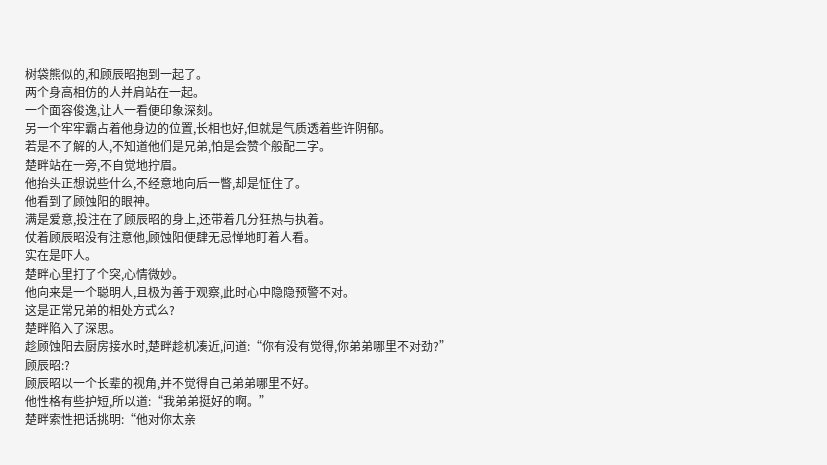树袋熊似的,和顾辰昭抱到一起了。
两个身高相仿的人并肩站在一起。
一个面容俊逸,让人一看便印象深刻。
另一个牢牢霸占着他身边的位置,长相也好,但就是气质透着些许阴郁。
若是不了解的人,不知道他们是兄弟,怕是会赞个般配二字。
楚畔站在一旁,不自觉地拧眉。
他抬头正想说些什么,不经意地向后一瞥,却是怔住了。
他看到了顾蚀阳的眼神。
满是爱意,投注在了顾辰昭的身上,还带着几分狂热与执着。
仗着顾辰昭没有注意他,顾蚀阳便肆无忌惮地盯着人看。
实在是吓人。
楚畔心里打了个突,心情微妙。
他向来是一个聪明人,且极为善于观察,此时心中隐隐预警不对。
这是正常兄弟的相处方式么?
楚畔陷入了深思。
趁顾蚀阳去厨房接水时,楚畔趁机凑近,问道:“你有没有觉得,你弟弟哪里不对劲?”
顾辰昭:?
顾辰昭以一个长辈的视角,并不觉得自己弟弟哪里不好。
他性格有些护短,所以道:“我弟弟挺好的啊。”
楚畔索性把话挑明:“他对你太亲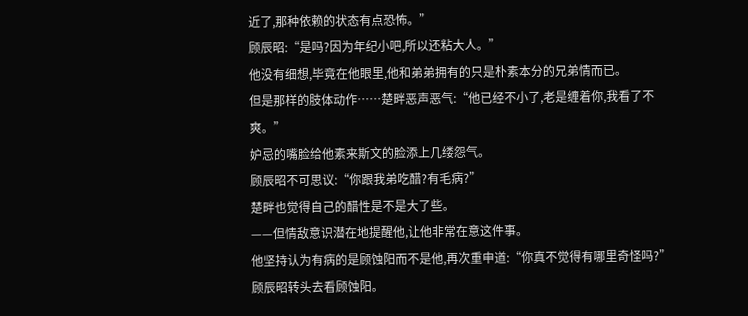近了,那种依赖的状态有点恐怖。”
顾辰昭:“是吗?因为年纪小吧,所以还粘大人。”
他没有细想,毕竟在他眼里,他和弟弟拥有的只是朴素本分的兄弟情而已。
但是那样的肢体动作……楚畔恶声恶气:“他已经不小了,老是缠着你,我看了不爽。”
妒忌的嘴脸给他素来斯文的脸添上几缕怨气。
顾辰昭不可思议:“你跟我弟吃醋?有毛病?”
楚畔也觉得自己的醋性是不是大了些。
——但情敌意识潜在地提醒他,让他非常在意这件事。
他坚持认为有病的是顾蚀阳而不是他,再次重申道:“你真不觉得有哪里奇怪吗?”
顾辰昭转头去看顾蚀阳。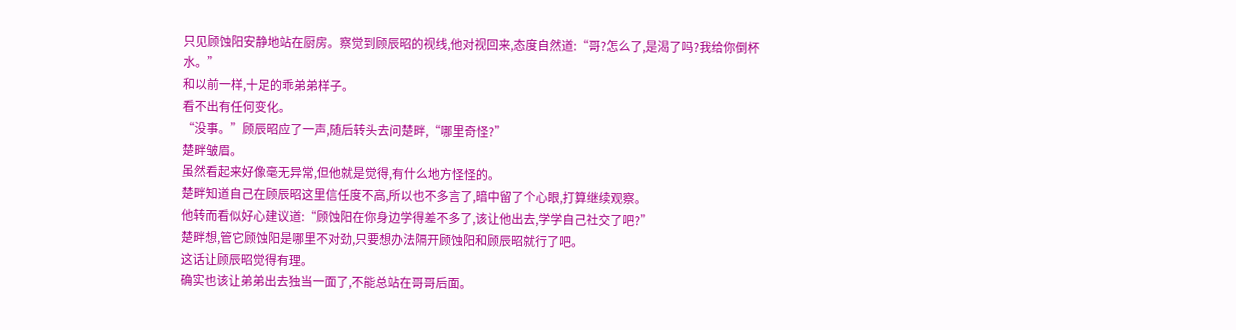只见顾蚀阳安静地站在厨房。察觉到顾辰昭的视线,他对视回来,态度自然道:“哥?怎么了,是渴了吗?我给你倒杯水。”
和以前一样,十足的乖弟弟样子。
看不出有任何变化。
“没事。”顾辰昭应了一声,随后转头去问楚畔,“哪里奇怪?”
楚畔皱眉。
虽然看起来好像毫无异常,但他就是觉得,有什么地方怪怪的。
楚畔知道自己在顾辰昭这里信任度不高,所以也不多言了,暗中留了个心眼,打算继续观察。
他转而看似好心建议道:“顾蚀阳在你身边学得差不多了,该让他出去,学学自己社交了吧?”
楚畔想,管它顾蚀阳是哪里不对劲,只要想办法隔开顾蚀阳和顾辰昭就行了吧。
这话让顾辰昭觉得有理。
确实也该让弟弟出去独当一面了,不能总站在哥哥后面。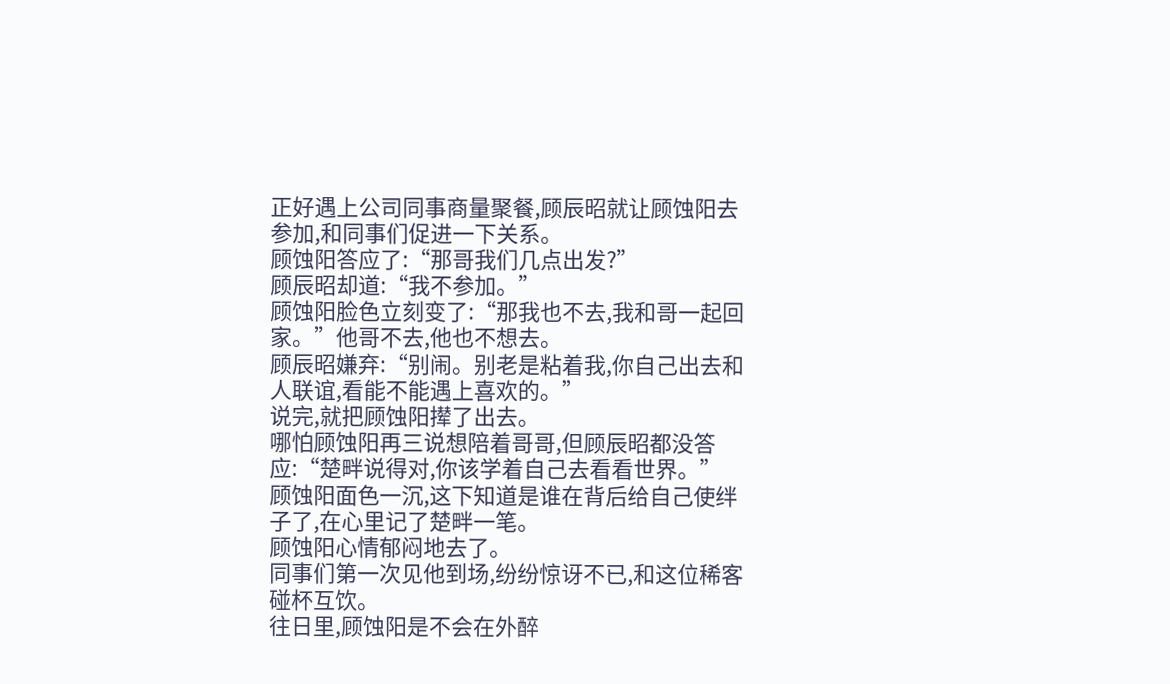正好遇上公司同事商量聚餐,顾辰昭就让顾蚀阳去参加,和同事们促进一下关系。
顾蚀阳答应了:“那哥我们几点出发?”
顾辰昭却道:“我不参加。”
顾蚀阳脸色立刻变了:“那我也不去,我和哥一起回家。”他哥不去,他也不想去。
顾辰昭嫌弃:“别闹。别老是粘着我,你自己出去和人联谊,看能不能遇上喜欢的。”
说完,就把顾蚀阳撵了出去。
哪怕顾蚀阳再三说想陪着哥哥,但顾辰昭都没答应:“楚畔说得对,你该学着自己去看看世界。”
顾蚀阳面色一沉,这下知道是谁在背后给自己使绊子了,在心里记了楚畔一笔。
顾蚀阳心情郁闷地去了。
同事们第一次见他到场,纷纷惊讶不已,和这位稀客碰杯互饮。
往日里,顾蚀阳是不会在外醉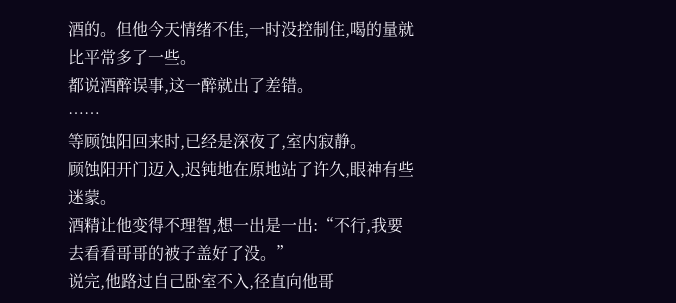酒的。但他今天情绪不佳,一时没控制住,喝的量就比平常多了一些。
都说酒醉误事,这一醉就出了差错。
……
等顾蚀阳回来时,已经是深夜了,室内寂静。
顾蚀阳开门迈入,迟钝地在原地站了许久,眼神有些迷蒙。
酒精让他变得不理智,想一出是一出:“不行,我要去看看哥哥的被子盖好了没。”
说完,他路过自己卧室不入,径直向他哥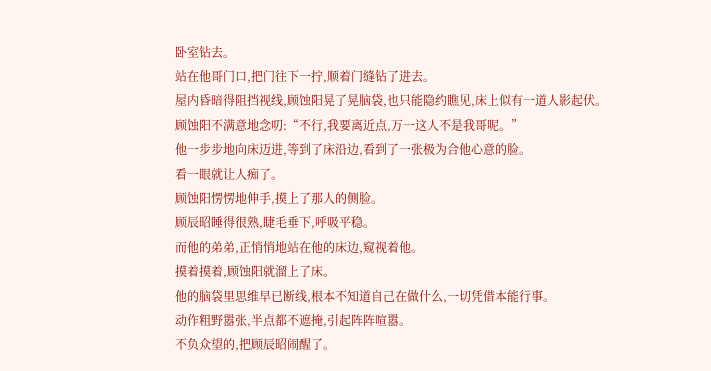卧室钻去。
站在他哥门口,把门往下一拧,顺着门缝钻了进去。
屋内昏暗得阻挡视线,顾蚀阳晃了晃脑袋,也只能隐约瞧见,床上似有一道人影起伏。
顾蚀阳不满意地念叨:“不行,我要离近点,万一这人不是我哥呢。”
他一步步地向床迈进,等到了床沿边,看到了一张极为合他心意的脸。
看一眼就让人痴了。
顾蚀阳愣愣地伸手,摸上了那人的侧脸。
顾辰昭睡得很熟,睫毛垂下,呼吸平稳。
而他的弟弟,正悄悄地站在他的床边,窥视着他。
摸着摸着,顾蚀阳就溜上了床。
他的脑袋里思维早已断线,根本不知道自己在做什么,一切凭借本能行事。
动作粗野嚣张,半点都不遮掩,引起阵阵喧嚣。
不负众望的,把顾辰昭闹醒了。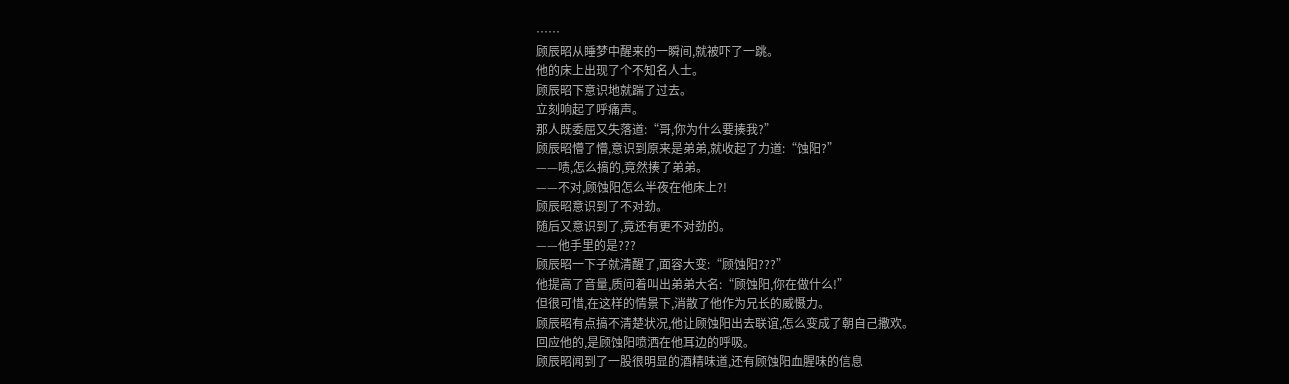……
顾辰昭从睡梦中醒来的一瞬间,就被吓了一跳。
他的床上出现了个不知名人士。
顾辰昭下意识地就踹了过去。
立刻响起了呼痛声。
那人既委屈又失落道:“哥,你为什么要揍我?”
顾辰昭懵了懵,意识到原来是弟弟,就收起了力道:“蚀阳?”
——啧,怎么搞的,竟然揍了弟弟。
——不对,顾蚀阳怎么半夜在他床上?!
顾辰昭意识到了不对劲。
随后又意识到了,竟还有更不对劲的。
——他手里的是???
顾辰昭一下子就清醒了,面容大变:“顾蚀阳???”
他提高了音量,质问着叫出弟弟大名:“顾蚀阳,你在做什么!”
但很可惜,在这样的情景下,消散了他作为兄长的威慑力。
顾辰昭有点搞不清楚状况,他让顾蚀阳出去联谊,怎么变成了朝自己撒欢。
回应他的,是顾蚀阳喷洒在他耳边的呼吸。
顾辰昭闻到了一股很明显的酒精味道,还有顾蚀阳血腥味的信息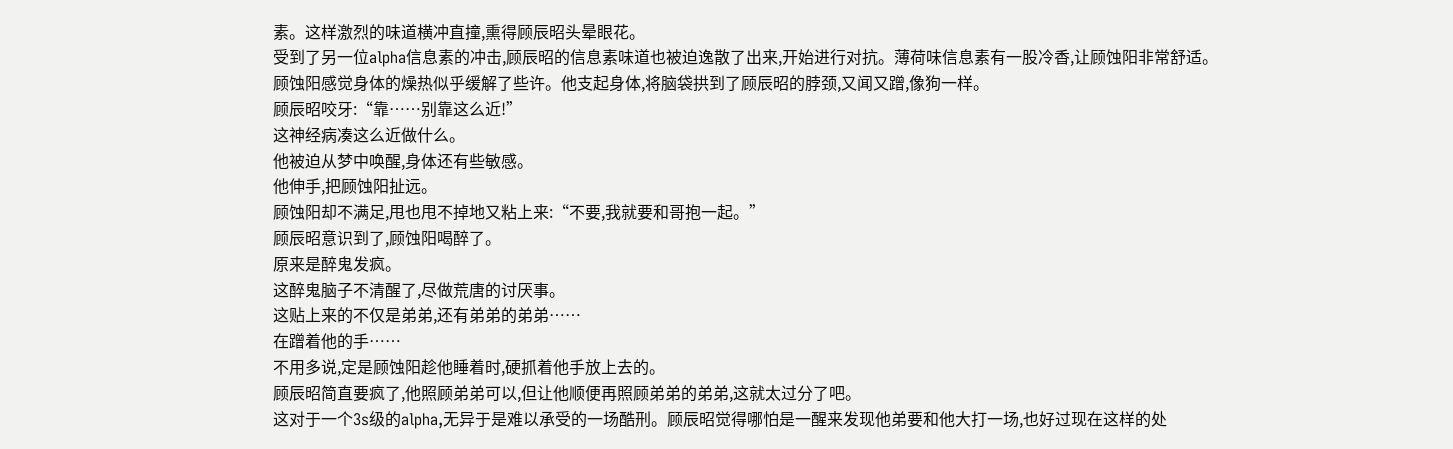素。这样激烈的味道横冲直撞,熏得顾辰昭头晕眼花。
受到了另一位alpha信息素的冲击,顾辰昭的信息素味道也被迫逸散了出来,开始进行对抗。薄荷味信息素有一股冷香,让顾蚀阳非常舒适。
顾蚀阳感觉身体的燥热似乎缓解了些许。他支起身体,将脑袋拱到了顾辰昭的脖颈,又闻又蹭,像狗一样。
顾辰昭咬牙:“靠……别靠这么近!”
这神经病凑这么近做什么。
他被迫从梦中唤醒,身体还有些敏感。
他伸手,把顾蚀阳扯远。
顾蚀阳却不满足,甩也甩不掉地又粘上来:“不要,我就要和哥抱一起。”
顾辰昭意识到了,顾蚀阳喝醉了。
原来是醉鬼发疯。
这醉鬼脑子不清醒了,尽做荒唐的讨厌事。
这贴上来的不仅是弟弟,还有弟弟的弟弟……
在蹭着他的手……
不用多说,定是顾蚀阳趁他睡着时,硬抓着他手放上去的。
顾辰昭简直要疯了,他照顾弟弟可以,但让他顺便再照顾弟弟的弟弟,这就太过分了吧。
这对于一个3s级的alpha,无异于是难以承受的一场酷刑。顾辰昭觉得哪怕是一醒来发现他弟要和他大打一场,也好过现在这样的处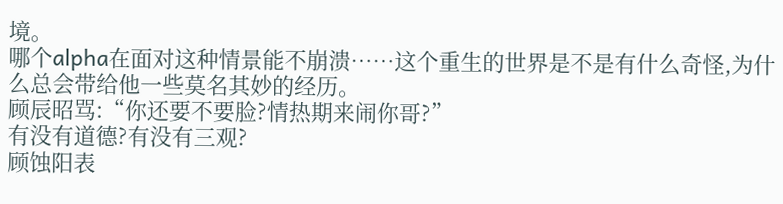境。
哪个alpha在面对这种情景能不崩溃……这个重生的世界是不是有什么奇怪,为什么总会带给他一些莫名其妙的经历。
顾辰昭骂:“你还要不要脸?情热期来闹你哥?”
有没有道德?有没有三观?
顾蚀阳表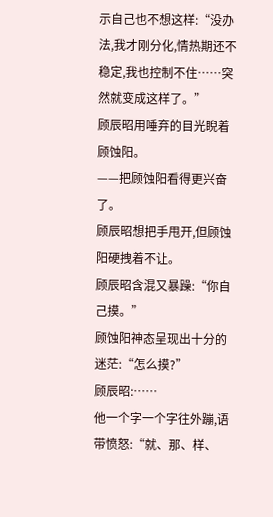示自己也不想这样:“没办法,我才刚分化,情热期还不稳定,我也控制不住……突然就变成这样了。”
顾辰昭用唾弃的目光睨着顾蚀阳。
——把顾蚀阳看得更兴奋了。
顾辰昭想把手甩开,但顾蚀阳硬拽着不让。
顾辰昭含混又暴躁:“你自己摸。”
顾蚀阳神态呈现出十分的迷茫:“怎么摸?”
顾辰昭:……
他一个字一个字往外蹦,语带愤怒:“就、那、样、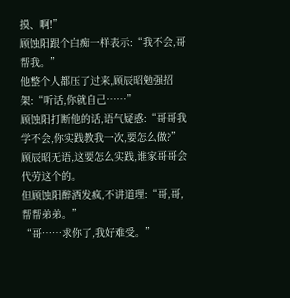摸、啊!”
顾蚀阳跟个白痴一样表示:“我不会,哥帮我。”
他整个人都压了过来,顾辰昭勉强招架:“听话,你就自己……”
顾蚀阳打断他的话,语气疑惑:“哥哥我学不会,你实践教我一次,要怎么做?”
顾辰昭无语,这要怎么实践,谁家哥哥会代劳这个的。
但顾蚀阳醉酒发疯,不讲道理:“哥,哥,帮帮弟弟。”
“哥……求你了,我好难受。”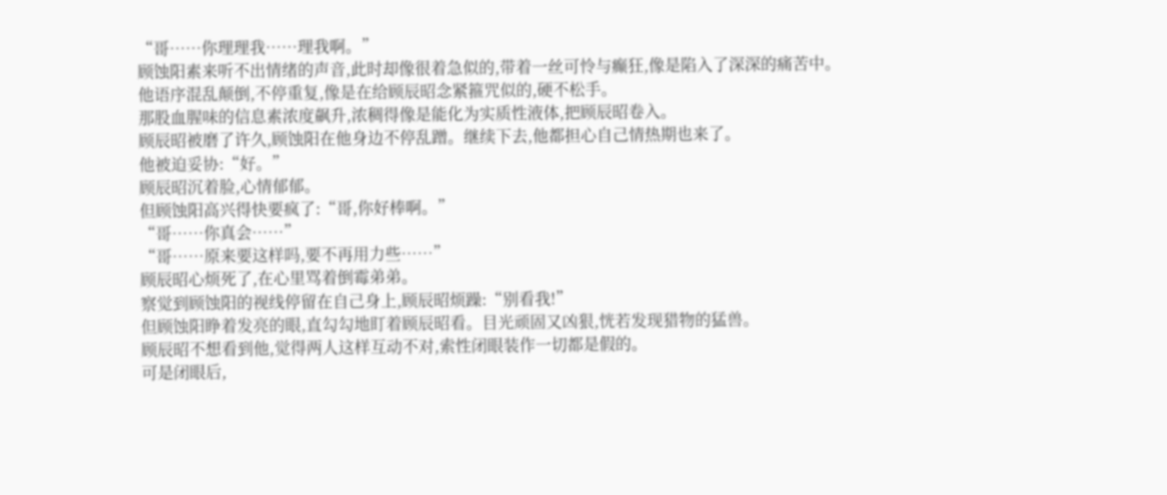“哥……你理理我……理我啊。”
顾蚀阳素来听不出情绪的声音,此时却像很着急似的,带着一丝可怜与癫狂,像是陷入了深深的痛苦中。
他语序混乱颠倒,不停重复,像是在给顾辰昭念紧箍咒似的,硬不松手。
那股血腥味的信息素浓度飙升,浓稠得像是能化为实质性液体,把顾辰昭卷入。
顾辰昭被磨了许久,顾蚀阳在他身边不停乱蹭。继续下去,他都担心自己情热期也来了。
他被迫妥协:“好。”
顾辰昭沉着脸,心情郁郁。
但顾蚀阳高兴得快要疯了:“哥,你好棒啊。”
“哥……你真会……”
“哥……原来要这样吗,要不再用力些……”
顾辰昭心烦死了,在心里骂着倒霉弟弟。
察觉到顾蚀阳的视线停留在自己身上,顾辰昭烦躁:“别看我!”
但顾蚀阳睁着发亮的眼,直勾勾地盯着顾辰昭看。目光顽固又凶狠,恍若发现猎物的猛兽。
顾辰昭不想看到他,觉得两人这样互动不对,索性闭眼装作一切都是假的。
可是闭眼后,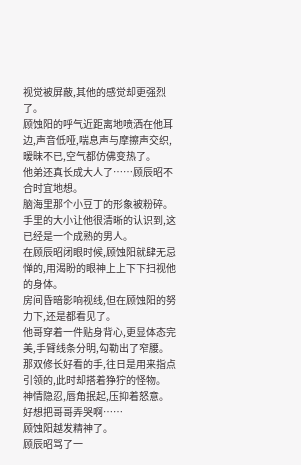视觉被屏蔽,其他的感觉却更强烈了。
顾蚀阳的呼气近距离地喷洒在他耳边,声音低哑,喘息声与摩擦声交织,暧昧不已,空气都仿佛变热了。
他弟还真长成大人了……顾辰昭不合时宜地想。
脑海里那个小豆丁的形象被粉碎。
手里的大小让他很清晰的认识到,这已经是一个成熟的男人。
在顾辰昭闭眼时候,顾蚀阳就肆无忌惮的,用渴盼的眼神上上下下扫视他的身体。
房间昏暗影响视线,但在顾蚀阳的努力下,还是都看见了。
他哥穿着一件贴身背心,更显体态完美,手臂线条分明,勾勒出了窄腰。那双修长好看的手,往日是用来指点引领的,此时却搭着狰狞的怪物。
神情隐忍,唇角抿起,压抑着怒意。
好想把哥哥弄哭啊……
顾蚀阳越发精神了。
顾辰昭骂了一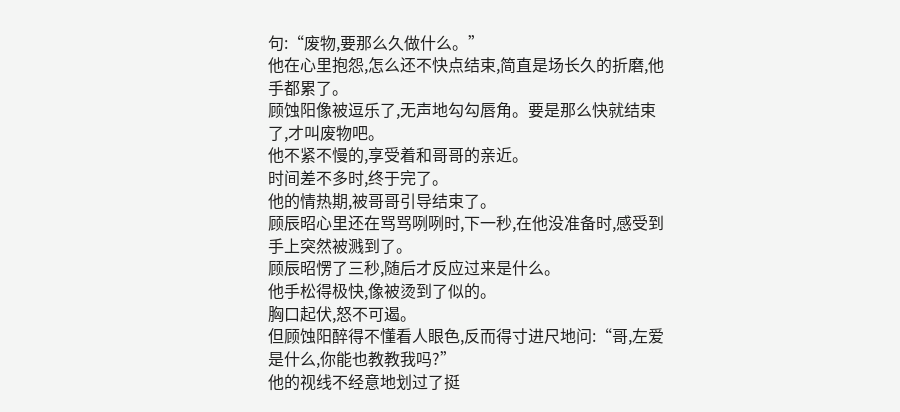句:“废物,要那么久做什么。”
他在心里抱怨,怎么还不快点结束,简直是场长久的折磨,他手都累了。
顾蚀阳像被逗乐了,无声地勾勾唇角。要是那么快就结束了,才叫废物吧。
他不紧不慢的,享受着和哥哥的亲近。
时间差不多时,终于完了。
他的情热期,被哥哥引导结束了。
顾辰昭心里还在骂骂咧咧时,下一秒,在他没准备时,感受到手上突然被溅到了。
顾辰昭愣了三秒,随后才反应过来是什么。
他手松得极快,像被烫到了似的。
胸口起伏,怒不可遏。
但顾蚀阳醉得不懂看人眼色,反而得寸进尺地问:“哥,左爱是什么,你能也教教我吗?”
他的视线不经意地划过了挺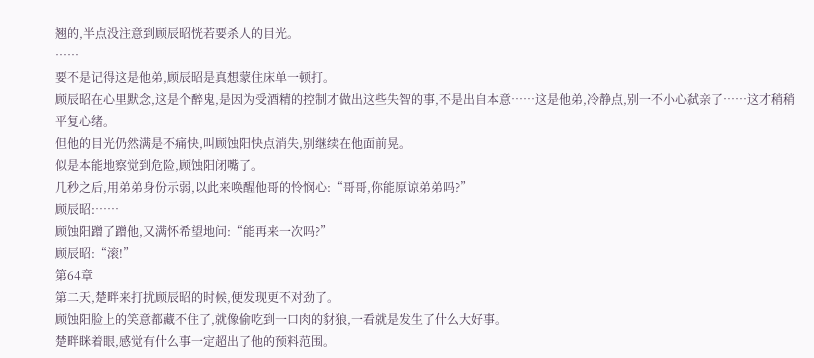翘的,半点没注意到顾辰昭恍若要杀人的目光。
……
要不是记得这是他弟,顾辰昭是真想蒙住床单一顿打。
顾辰昭在心里默念,这是个醉鬼,是因为受酒精的控制才做出这些失智的事,不是出自本意……这是他弟,冷静点,别一不小心弑亲了……这才稍稍平复心绪。
但他的目光仍然满是不痛快,叫顾蚀阳快点消失,别继续在他面前晃。
似是本能地察觉到危险,顾蚀阳闭嘴了。
几秒之后,用弟弟身份示弱,以此来唤醒他哥的怜悯心:“哥哥,你能原谅弟弟吗?”
顾辰昭:……
顾蚀阳蹭了蹭他,又满怀希望地问:“能再来一次吗?”
顾辰昭:“滚!”
第64章
第二天,楚畔来打扰顾辰昭的时候,便发现更不对劲了。
顾蚀阳脸上的笑意都藏不住了,就像偷吃到一口肉的豺狼,一看就是发生了什么大好事。
楚畔眯着眼,感觉有什么事一定超出了他的预料范围。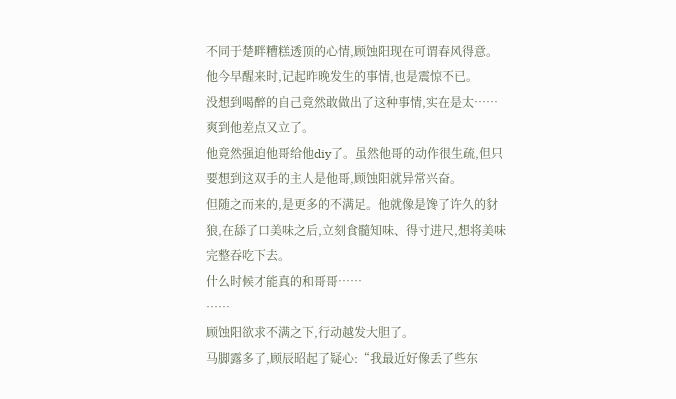不同于楚畔糟糕透顶的心情,顾蚀阳现在可谓春风得意。
他今早醒来时,记起昨晚发生的事情,也是震惊不已。
没想到喝醉的自己竟然敢做出了这种事情,实在是太……
爽到他差点又立了。
他竟然强迫他哥给他diy了。虽然他哥的动作很生疏,但只要想到这双手的主人是他哥,顾蚀阳就异常兴奋。
但随之而来的,是更多的不满足。他就像是馋了许久的豺狼,在舔了口美味之后,立刻食髓知味、得寸进尺,想将美味完整吞吃下去。
什么时候才能真的和哥哥……
……
顾蚀阳欲求不满之下,行动越发大胆了。
马脚露多了,顾辰昭起了疑心:“我最近好像丢了些东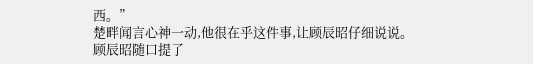西。”
楚畔闻言心神一动,他很在乎这件事,让顾辰昭仔细说说。
顾辰昭随口提了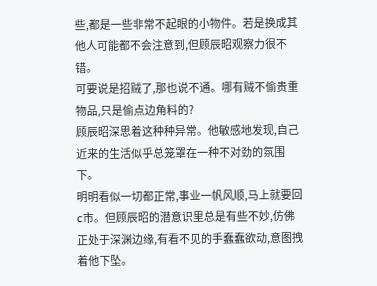些,都是一些非常不起眼的小物件。若是换成其他人可能都不会注意到,但顾辰昭观察力很不错。
可要说是招贼了,那也说不通。哪有贼不偷贵重物品,只是偷点边角料的?
顾辰昭深思着这种种异常。他敏感地发现,自己近来的生活似乎总笼罩在一种不对劲的氛围下。
明明看似一切都正常,事业一帆风顺,马上就要回c市。但顾辰昭的潜意识里总是有些不妙,仿佛正处于深渊边缘,有看不见的手蠢蠢欲动,意图拽着他下坠。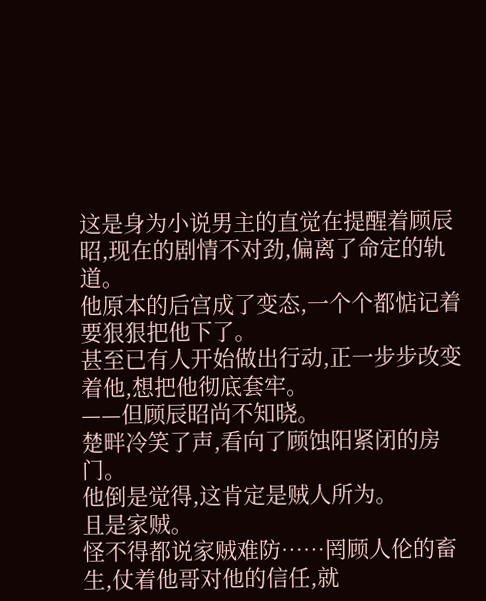这是身为小说男主的直觉在提醒着顾辰昭,现在的剧情不对劲,偏离了命定的轨道。
他原本的后宫成了变态,一个个都惦记着要狠狠把他下了。
甚至已有人开始做出行动,正一步步改变着他,想把他彻底套牢。
——但顾辰昭尚不知晓。
楚畔冷笑了声,看向了顾蚀阳紧闭的房门。
他倒是觉得,这肯定是贼人所为。
且是家贼。
怪不得都说家贼难防……罔顾人伦的畜生,仗着他哥对他的信任,就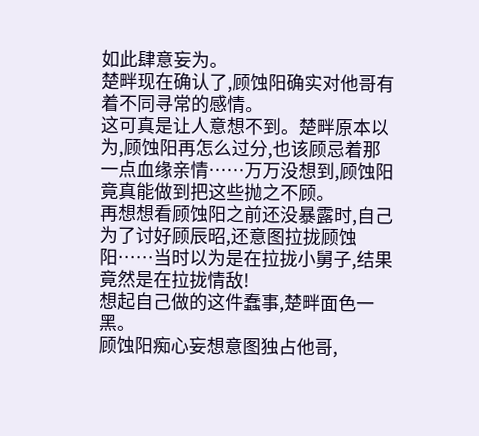如此肆意妄为。
楚畔现在确认了,顾蚀阳确实对他哥有着不同寻常的感情。
这可真是让人意想不到。楚畔原本以为,顾蚀阳再怎么过分,也该顾忌着那一点血缘亲情……万万没想到,顾蚀阳竟真能做到把这些抛之不顾。
再想想看顾蚀阳之前还没暴露时,自己为了讨好顾辰昭,还意图拉拢顾蚀阳……当时以为是在拉拢小舅子,结果竟然是在拉拢情敌!
想起自己做的这件蠢事,楚畔面色一黑。
顾蚀阳痴心妄想意图独占他哥,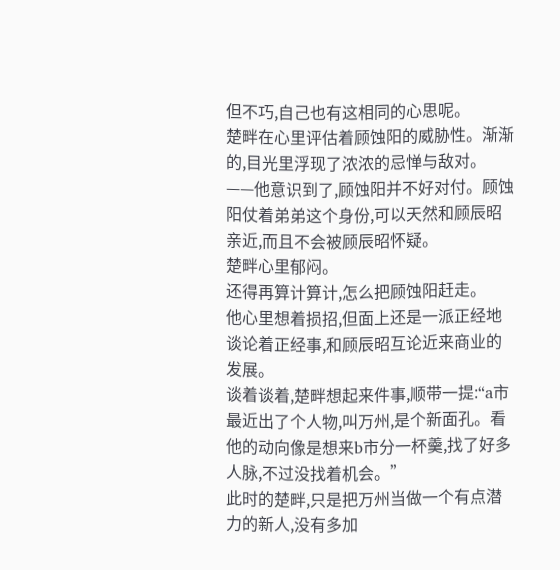但不巧,自己也有这相同的心思呢。
楚畔在心里评估着顾蚀阳的威胁性。渐渐的,目光里浮现了浓浓的忌惮与敌对。
——他意识到了,顾蚀阳并不好对付。顾蚀阳仗着弟弟这个身份,可以天然和顾辰昭亲近,而且不会被顾辰昭怀疑。
楚畔心里郁闷。
还得再算计算计,怎么把顾蚀阳赶走。
他心里想着损招,但面上还是一派正经地谈论着正经事,和顾辰昭互论近来商业的发展。
谈着谈着,楚畔想起来件事,顺带一提:“a市最近出了个人物,叫万州,是个新面孔。看他的动向像是想来b市分一杯羹,找了好多人脉,不过没找着机会。”
此时的楚畔,只是把万州当做一个有点潜力的新人,没有多加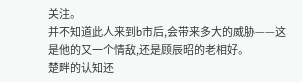关注。
并不知道此人来到b市后,会带来多大的威胁——这是他的又一个情敌,还是顾辰昭的老相好。
楚畔的认知还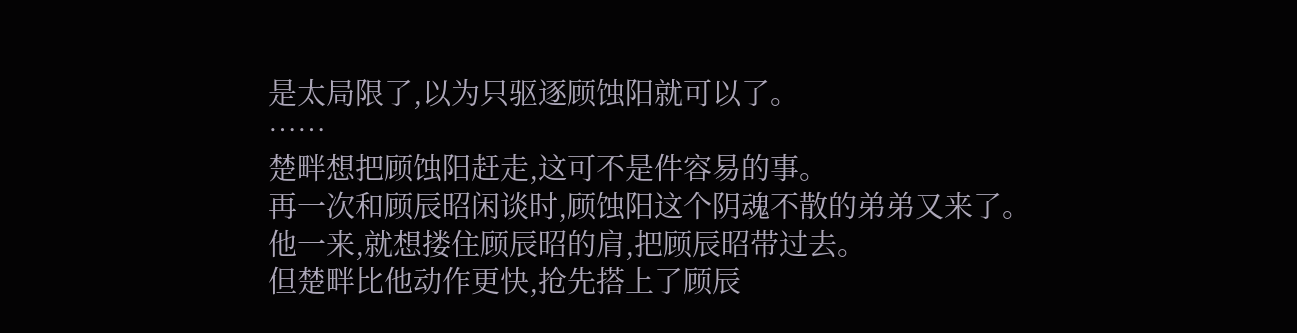是太局限了,以为只驱逐顾蚀阳就可以了。
……
楚畔想把顾蚀阳赶走,这可不是件容易的事。
再一次和顾辰昭闲谈时,顾蚀阳这个阴魂不散的弟弟又来了。
他一来,就想搂住顾辰昭的肩,把顾辰昭带过去。
但楚畔比他动作更快,抢先搭上了顾辰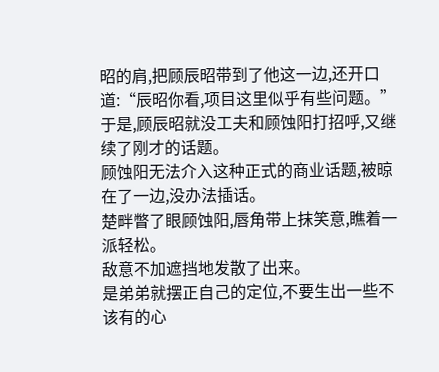昭的肩,把顾辰昭带到了他这一边,还开口道:“辰昭你看,项目这里似乎有些问题。”
于是,顾辰昭就没工夫和顾蚀阳打招呼,又继续了刚才的话题。
顾蚀阳无法介入这种正式的商业话题,被晾在了一边,没办法插话。
楚畔瞥了眼顾蚀阳,唇角带上抹笑意,瞧着一派轻松。
敌意不加遮挡地发散了出来。
是弟弟就摆正自己的定位,不要生出一些不该有的心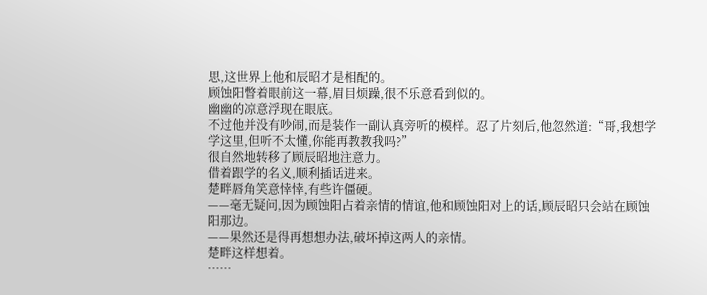思,这世界上他和辰昭才是相配的。
顾蚀阳瞥着眼前这一幕,眉目烦躁,很不乐意看到似的。
幽幽的凉意浮现在眼底。
不过他并没有吵闹,而是装作一副认真旁听的模样。忍了片刻后,他忽然道:“哥,我想学学这里,但听不太懂,你能再教教我吗?”
很自然地转移了顾辰昭地注意力。
借着跟学的名义,顺利插话进来。
楚畔唇角笑意悻悻,有些许僵硬。
——毫无疑问,因为顾蚀阳占着亲情的情谊,他和顾蚀阳对上的话,顾辰昭只会站在顾蚀阳那边。
——果然还是得再想想办法,破坏掉这两人的亲情。
楚畔这样想着。
……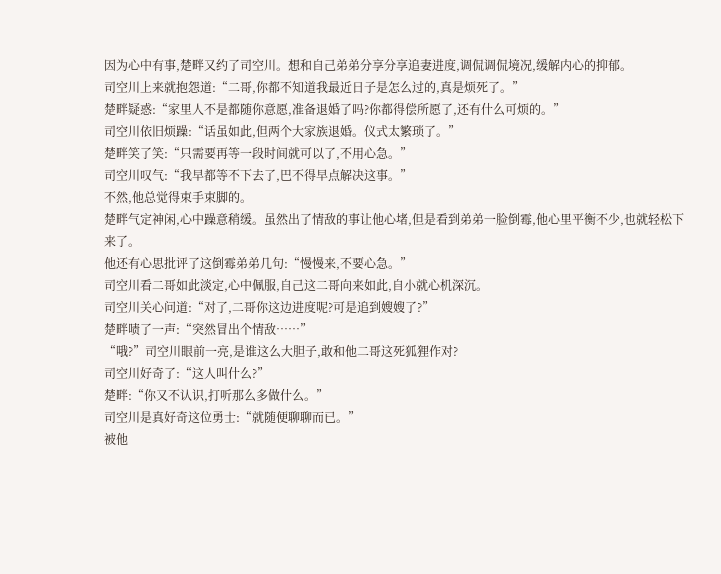因为心中有事,楚畔又约了司空川。想和自己弟弟分享分享追妻进度,调侃调侃境况,缓解内心的抑郁。
司空川上来就抱怨道:“二哥,你都不知道我最近日子是怎么过的,真是烦死了。”
楚畔疑惑:“家里人不是都随你意愿,准备退婚了吗?你都得偿所愿了,还有什么可烦的。”
司空川依旧烦躁:“话虽如此,但两个大家族退婚。仪式太繁琐了。”
楚畔笑了笑:“只需要再等一段时间就可以了,不用心急。”
司空川叹气:“我早都等不下去了,巴不得早点解决这事。”
不然,他总觉得束手束脚的。
楚畔气定神闲,心中躁意稍缓。虽然出了情敌的事让他心堵,但是看到弟弟一脸倒霉,他心里平衡不少,也就轻松下来了。
他还有心思批评了这倒霉弟弟几句:“慢慢来,不要心急。”
司空川看二哥如此淡定,心中佩服,自己这二哥向来如此,自小就心机深沉。
司空川关心问道:“对了,二哥你这边进度呢?可是追到嫂嫂了?”
楚畔啧了一声:“突然冒出个情敌……”
“哦?”司空川眼前一亮,是谁这么大胆子,敢和他二哥这死狐狸作对?
司空川好奇了:“这人叫什么?”
楚畔:“你又不认识,打听那么多做什么。”
司空川是真好奇这位勇士:“就随便聊聊而已。”
被他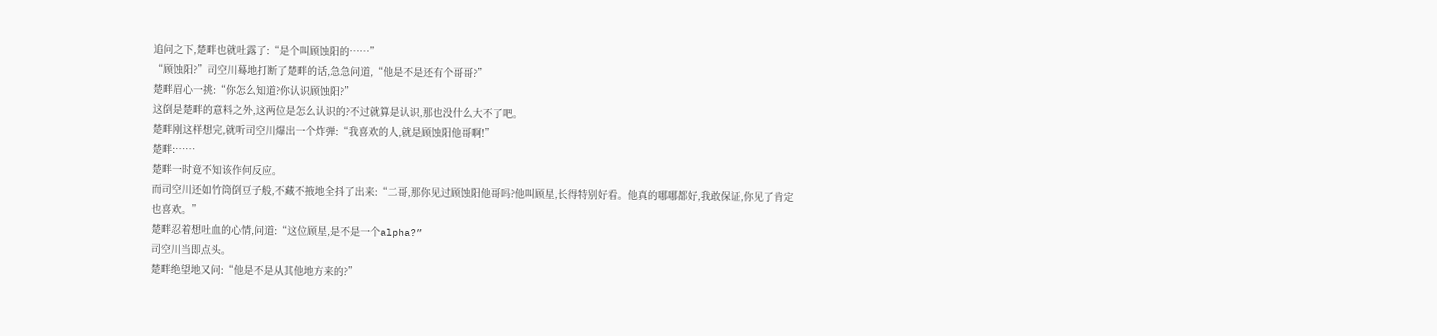追问之下,楚畔也就吐露了:“是个叫顾蚀阳的……”
“顾蚀阳?”司空川蓦地打断了楚畔的话,急急问道,“他是不是还有个哥哥?”
楚畔眉心一挑:“你怎么知道?你认识顾蚀阳?”
这倒是楚畔的意料之外,这两位是怎么认识的?不过就算是认识,那也没什么大不了吧。
楚畔刚这样想完,就听司空川爆出一个炸弹:“我喜欢的人,就是顾蚀阳他哥啊!”
楚畔:……
楚畔一时竟不知该作何反应。
而司空川还如竹筒倒豆子般,不藏不掖地全抖了出来:“二哥,那你见过顾蚀阳他哥吗?他叫顾星,长得特别好看。他真的哪哪都好,我敢保证,你见了肯定也喜欢。”
楚畔忍着想吐血的心情,问道:“这位顾星,是不是一个alpha?”
司空川当即点头。
楚畔绝望地又问:“他是不是从其他地方来的?”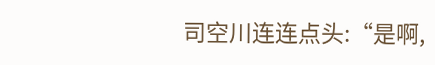司空川连连点头:“是啊,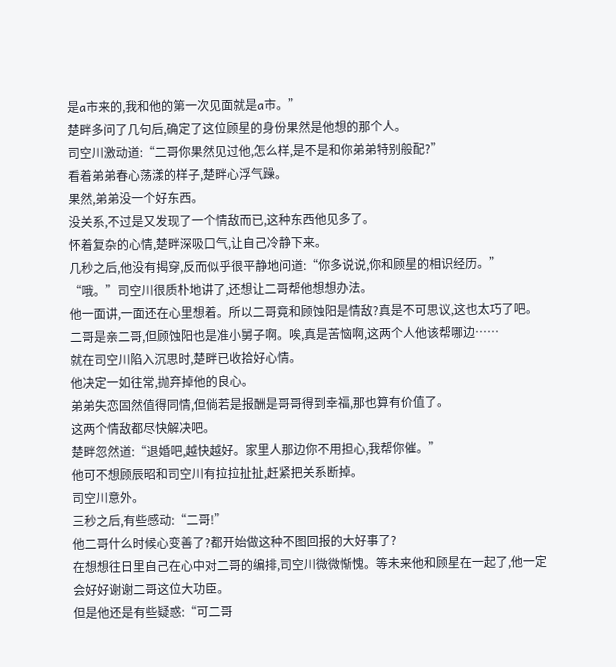是a市来的,我和他的第一次见面就是a市。”
楚畔多问了几句后,确定了这位顾星的身份果然是他想的那个人。
司空川激动道:“二哥你果然见过他,怎么样,是不是和你弟弟特别般配?”
看着弟弟春心荡漾的样子,楚畔心浮气躁。
果然,弟弟没一个好东西。
没关系,不过是又发现了一个情敌而已,这种东西他见多了。
怀着复杂的心情,楚畔深吸口气,让自己冷静下来。
几秒之后,他没有揭穿,反而似乎很平静地问道:“你多说说,你和顾星的相识经历。”
“哦。”司空川很质朴地讲了,还想让二哥帮他想想办法。
他一面讲,一面还在心里想着。所以二哥竟和顾蚀阳是情敌?真是不可思议,这也太巧了吧。
二哥是亲二哥,但顾蚀阳也是准小舅子啊。唉,真是苦恼啊,这两个人他该帮哪边……
就在司空川陷入沉思时,楚畔已收拾好心情。
他决定一如往常,抛弃掉他的良心。
弟弟失恋固然值得同情,但倘若是报酬是哥哥得到幸福,那也算有价值了。
这两个情敌都尽快解决吧。
楚畔忽然道:“退婚吧,越快越好。家里人那边你不用担心,我帮你催。”
他可不想顾辰昭和司空川有拉拉扯扯,赶紧把关系断掉。
司空川意外。
三秒之后,有些感动:“二哥!”
他二哥什么时候心变善了?都开始做这种不图回报的大好事了?
在想想往日里自己在心中对二哥的编排,司空川微微惭愧。等未来他和顾星在一起了,他一定会好好谢谢二哥这位大功臣。
但是他还是有些疑惑:“可二哥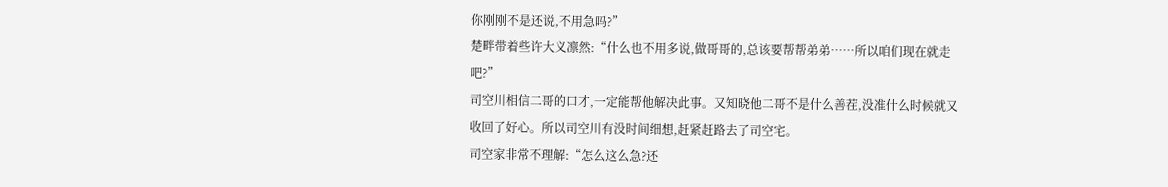你刚刚不是还说,不用急吗?”
楚畔带着些许大义凛然:“什么也不用多说,做哥哥的,总该要帮帮弟弟……所以咱们现在就走吧?”
司空川相信二哥的口才,一定能帮他解决此事。又知晓他二哥不是什么善茬,没准什么时候就又收回了好心。所以司空川有没时间细想,赶紧赶路去了司空宅。
司空家非常不理解:“怎么这么急?还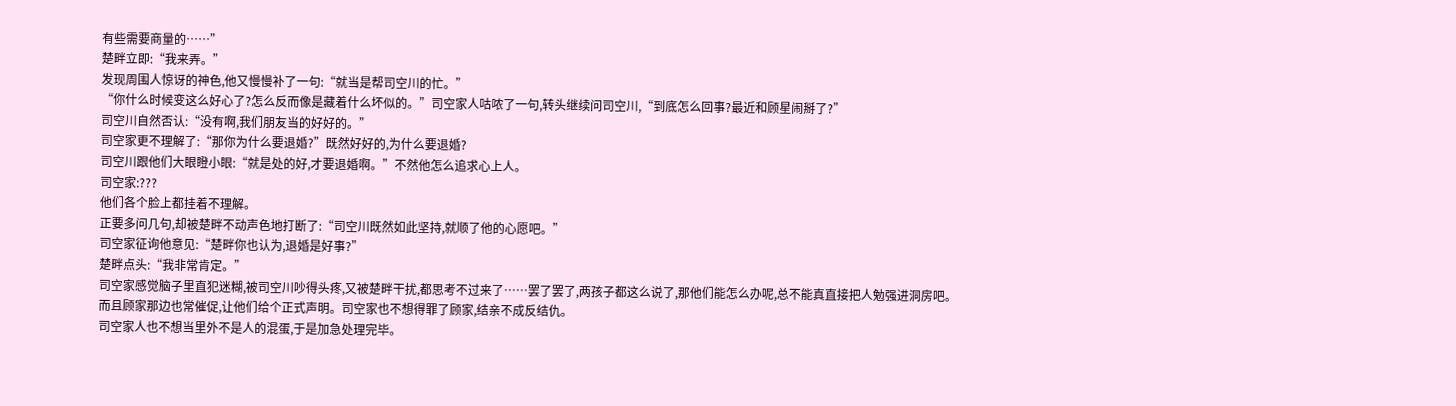有些需要商量的……”
楚畔立即:“我来弄。”
发现周围人惊讶的神色,他又慢慢补了一句:“就当是帮司空川的忙。”
“你什么时候变这么好心了?怎么反而像是藏着什么坏似的。”司空家人咕哝了一句,转头继续问司空川,“到底怎么回事?最近和顾星闹掰了?”
司空川自然否认:“没有啊,我们朋友当的好好的。”
司空家更不理解了:“那你为什么要退婚?”既然好好的,为什么要退婚?
司空川跟他们大眼瞪小眼:“就是处的好,才要退婚啊。”不然他怎么追求心上人。
司空家:???
他们各个脸上都挂着不理解。
正要多问几句,却被楚畔不动声色地打断了:“司空川既然如此坚持,就顺了他的心愿吧。”
司空家征询他意见:“楚畔你也认为,退婚是好事?”
楚畔点头:“我非常肯定。”
司空家感觉脑子里直犯迷糊,被司空川吵得头疼,又被楚畔干扰,都思考不过来了……罢了罢了,两孩子都这么说了,那他们能怎么办呢,总不能真直接把人勉强进洞房吧。
而且顾家那边也常催促,让他们给个正式声明。司空家也不想得罪了顾家,结亲不成反结仇。
司空家人也不想当里外不是人的混蛋,于是加急处理完毕。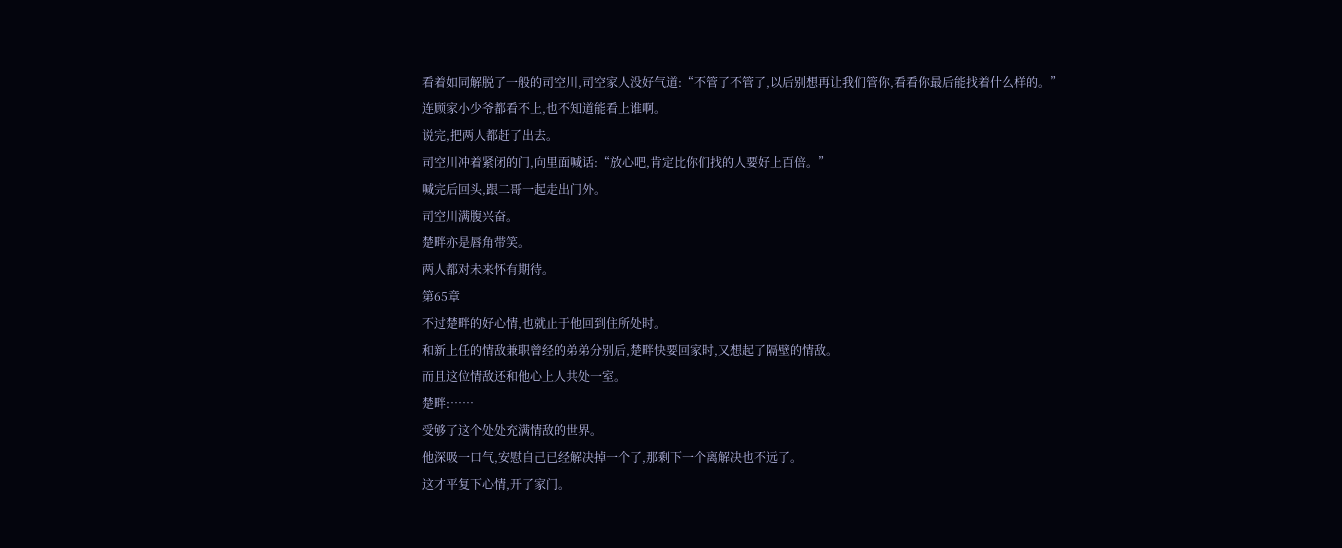看着如同解脱了一般的司空川,司空家人没好气道:“不管了不管了,以后别想再让我们管你,看看你最后能找着什么样的。”
连顾家小少爷都看不上,也不知道能看上谁啊。
说完,把两人都赶了出去。
司空川冲着紧闭的门,向里面喊话:“放心吧,肯定比你们找的人要好上百倍。”
喊完后回头,跟二哥一起走出门外。
司空川满腹兴奋。
楚畔亦是唇角带笑。
两人都对未来怀有期待。
第65章
不过楚畔的好心情,也就止于他回到住所处时。
和新上任的情敌兼职曾经的弟弟分别后,楚畔快要回家时,又想起了隔壁的情敌。
而且这位情敌还和他心上人共处一室。
楚畔:……
受够了这个处处充满情敌的世界。
他深吸一口气,安慰自己已经解决掉一个了,那剩下一个离解决也不远了。
这才平复下心情,开了家门。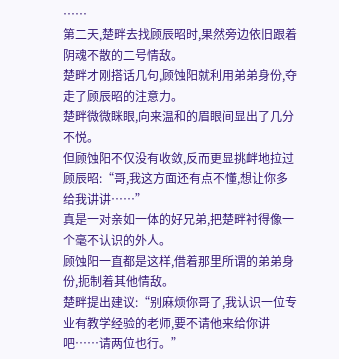……
第二天,楚畔去找顾辰昭时,果然旁边依旧跟着阴魂不散的二号情敌。
楚畔才刚搭话几句,顾蚀阳就利用弟弟身份,夺走了顾辰昭的注意力。
楚畔微微眯眼,向来温和的眉眼间显出了几分不悦。
但顾蚀阳不仅没有收敛,反而更显挑衅地拉过顾辰昭:“哥,我这方面还有点不懂,想让你多给我讲讲……”
真是一对亲如一体的好兄弟,把楚畔衬得像一个毫不认识的外人。
顾蚀阳一直都是这样,借着那里所谓的弟弟身份,扼制着其他情敌。
楚畔提出建议:“别麻烦你哥了,我认识一位专业有教学经验的老师,要不请他来给你讲吧……请两位也行。”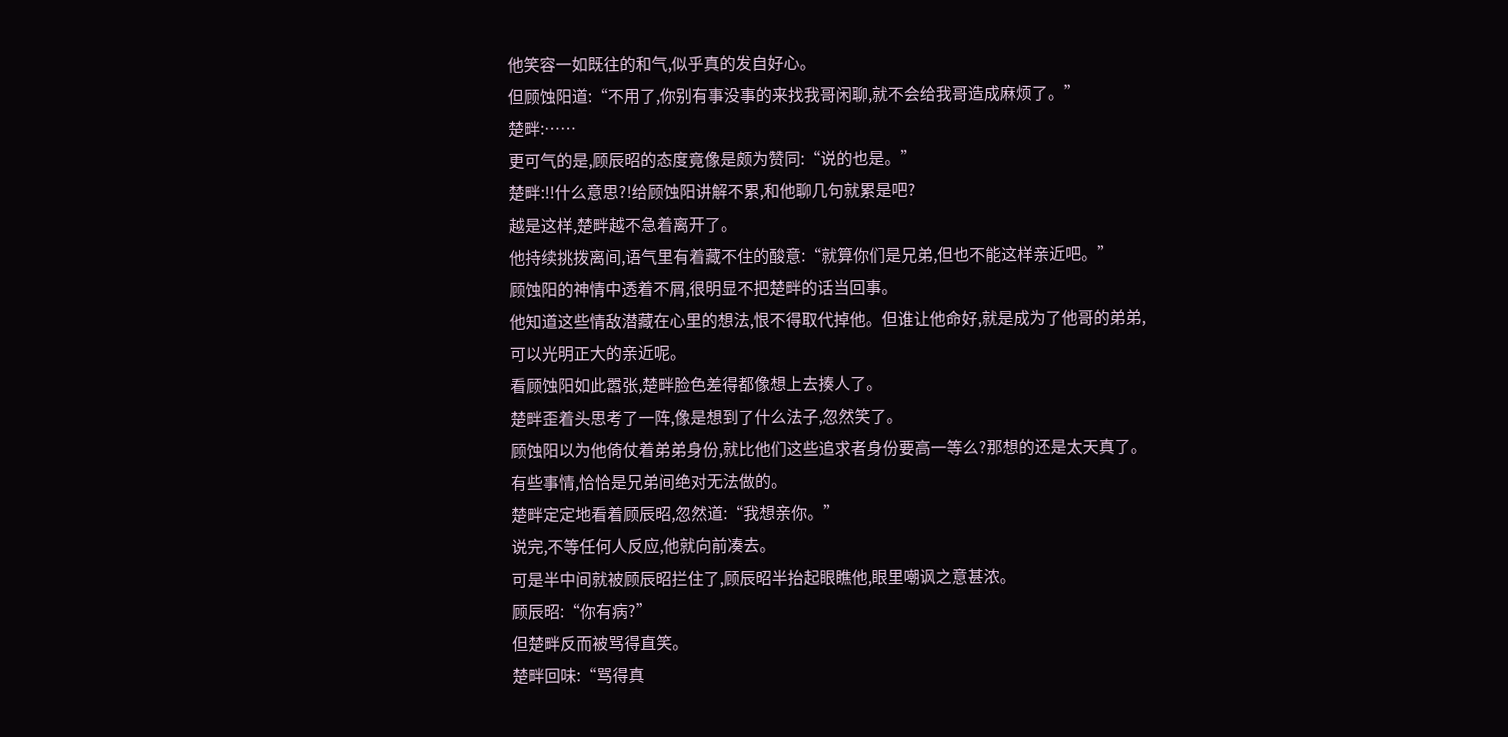他笑容一如既往的和气,似乎真的发自好心。
但顾蚀阳道:“不用了,你别有事没事的来找我哥闲聊,就不会给我哥造成麻烦了。”
楚畔:……
更可气的是,顾辰昭的态度竟像是颇为赞同:“说的也是。”
楚畔:!!什么意思?!给顾蚀阳讲解不累,和他聊几句就累是吧?
越是这样,楚畔越不急着离开了。
他持续挑拨离间,语气里有着藏不住的酸意:“就算你们是兄弟,但也不能这样亲近吧。”
顾蚀阳的神情中透着不屑,很明显不把楚畔的话当回事。
他知道这些情敌潜藏在心里的想法,恨不得取代掉他。但谁让他命好,就是成为了他哥的弟弟,可以光明正大的亲近呢。
看顾蚀阳如此嚣张,楚畔脸色差得都像想上去揍人了。
楚畔歪着头思考了一阵,像是想到了什么法子,忽然笑了。
顾蚀阳以为他倚仗着弟弟身份,就比他们这些追求者身份要高一等么?那想的还是太天真了。
有些事情,恰恰是兄弟间绝对无法做的。
楚畔定定地看着顾辰昭,忽然道:“我想亲你。”
说完,不等任何人反应,他就向前凑去。
可是半中间就被顾辰昭拦住了,顾辰昭半抬起眼瞧他,眼里嘲讽之意甚浓。
顾辰昭:“你有病?”
但楚畔反而被骂得直笑。
楚畔回味:“骂得真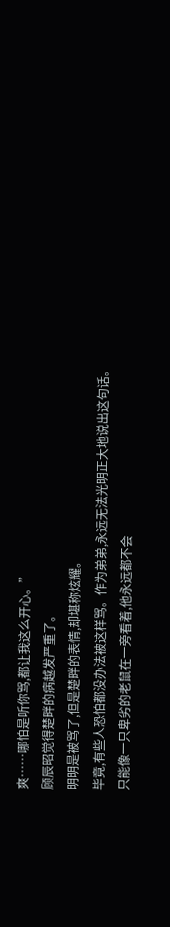爽……哪怕是听你骂,都让我这么开心。”
顾辰昭觉得楚畔的病越发严重了。
明明是被骂了,但是楚畔的表情,却堪称炫耀。
毕竟,有些人恐怕都没办法被这样骂。作为弟弟,永远无法光明正大地说出这句话。
只能像一只卑劣的老鼠在一旁看着,他永远都不会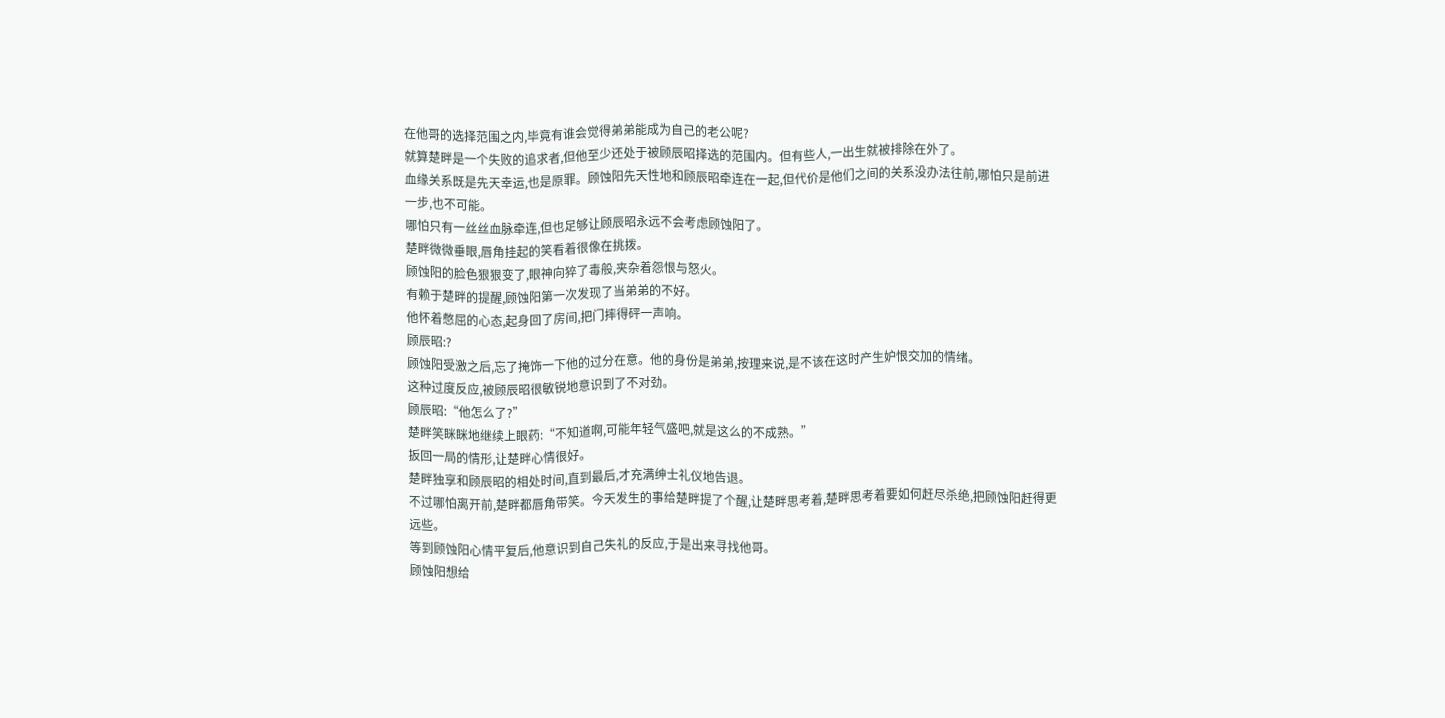在他哥的选择范围之内,毕竟有谁会觉得弟弟能成为自己的老公呢?
就算楚畔是一个失败的追求者,但他至少还处于被顾辰昭择选的范围内。但有些人,一出生就被排除在外了。
血缘关系既是先天幸运,也是原罪。顾蚀阳先天性地和顾辰昭牵连在一起,但代价是他们之间的关系没办法往前,哪怕只是前进一步,也不可能。
哪怕只有一丝丝血脉牵连,但也足够让顾辰昭永远不会考虑顾蚀阳了。
楚畔微微垂眼,唇角挂起的笑看着很像在挑拨。
顾蚀阳的脸色狠狠变了,眼神向猝了毒般,夹杂着怨恨与怒火。
有赖于楚畔的提醒,顾蚀阳第一次发现了当弟弟的不好。
他怀着憋屈的心态,起身回了房间,把门摔得砰一声响。
顾辰昭:?
顾蚀阳受激之后,忘了掩饰一下他的过分在意。他的身份是弟弟,按理来说,是不该在这时产生妒恨交加的情绪。
这种过度反应,被顾辰昭很敏锐地意识到了不对劲。
顾辰昭:“他怎么了?”
楚畔笑眯眯地继续上眼药:“不知道啊,可能年轻气盛吧,就是这么的不成熟。”
扳回一局的情形,让楚畔心情很好。
楚畔独享和顾辰昭的相处时间,直到最后,才充满绅士礼仪地告退。
不过哪怕离开前,楚畔都唇角带笑。今天发生的事给楚畔提了个醒,让楚畔思考着,楚畔思考着要如何赶尽杀绝,把顾蚀阳赶得更远些。
等到顾蚀阳心情平复后,他意识到自己失礼的反应,于是出来寻找他哥。
顾蚀阳想给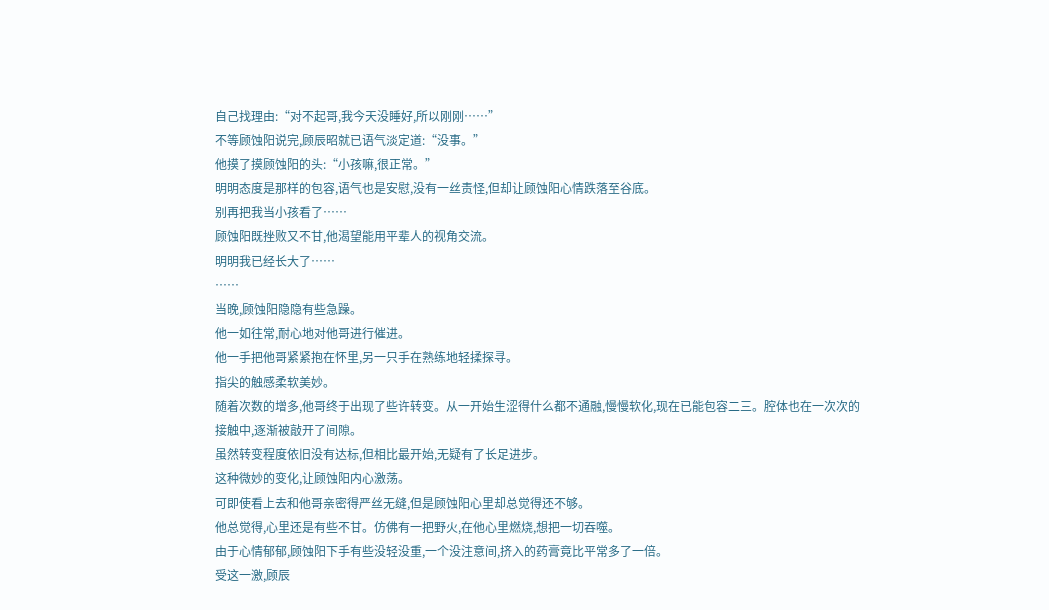自己找理由:“对不起哥,我今天没睡好,所以刚刚……”
不等顾蚀阳说完,顾辰昭就已语气淡定道:“没事。”
他摸了摸顾蚀阳的头:“小孩嘛,很正常。”
明明态度是那样的包容,语气也是安慰,没有一丝责怪,但却让顾蚀阳心情跌落至谷底。
别再把我当小孩看了……
顾蚀阳既挫败又不甘,他渴望能用平辈人的视角交流。
明明我已经长大了……
……
当晚,顾蚀阳隐隐有些急躁。
他一如往常,耐心地对他哥进行催进。
他一手把他哥紧紧抱在怀里,另一只手在熟练地轻揉探寻。
指尖的触感柔软美妙。
随着次数的增多,他哥终于出现了些许转变。从一开始生涩得什么都不通融,慢慢软化,现在已能包容二三。腔体也在一次次的接触中,逐渐被敲开了间隙。
虽然转变程度依旧没有达标,但相比最开始,无疑有了长足进步。
这种微妙的变化,让顾蚀阳内心激荡。
可即使看上去和他哥亲密得严丝无缝,但是顾蚀阳心里却总觉得还不够。
他总觉得,心里还是有些不甘。仿佛有一把野火,在他心里燃烧,想把一切吞噬。
由于心情郁郁,顾蚀阳下手有些没轻没重,一个没注意间,挤入的药膏竟比平常多了一倍。
受这一激,顾辰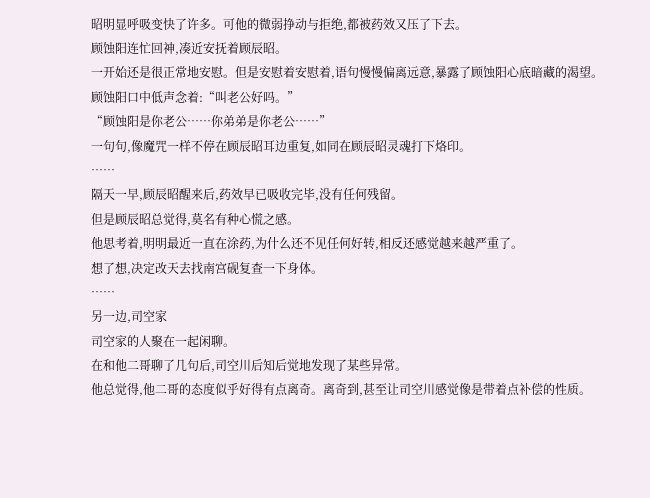昭明显呼吸变快了许多。可他的微弱挣动与拒绝,都被药效又压了下去。
顾蚀阳连忙回神,凑近安抚着顾辰昭。
一开始还是很正常地安慰。但是安慰着安慰着,语句慢慢偏离远意,暴露了顾蚀阳心底暗藏的渴望。
顾蚀阳口中低声念着:“叫老公好吗。”
“顾蚀阳是你老公……你弟弟是你老公……”
一句句,像魔咒一样不停在顾辰昭耳边重复,如同在顾辰昭灵魂打下烙印。
……
隔天一早,顾辰昭醒来后,药效早已吸收完毕,没有任何残留。
但是顾辰昭总觉得,莫名有种心慌之感。
他思考着,明明最近一直在涂药,为什么还不见任何好转,相反还感觉越来越严重了。
想了想,决定改天去找南宫砚复查一下身体。
……
另一边,司空家
司空家的人聚在一起闲聊。
在和他二哥聊了几句后,司空川后知后觉地发现了某些异常。
他总觉得,他二哥的态度似乎好得有点离奇。离奇到,甚至让司空川感觉像是带着点补偿的性质。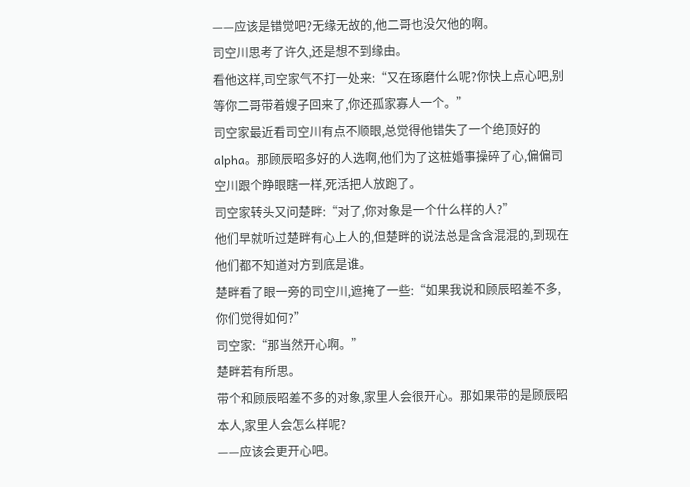——应该是错觉吧?无缘无故的,他二哥也没欠他的啊。
司空川思考了许久,还是想不到缘由。
看他这样,司空家气不打一处来:“又在琢磨什么呢?你快上点心吧,别等你二哥带着嫂子回来了,你还孤家寡人一个。”
司空家最近看司空川有点不顺眼,总觉得他错失了一个绝顶好的alpha。那顾辰昭多好的人选啊,他们为了这桩婚事操碎了心,偏偏司空川跟个睁眼瞎一样,死活把人放跑了。
司空家转头又问楚畔:“对了,你对象是一个什么样的人?”
他们早就听过楚畔有心上人的,但楚畔的说法总是含含混混的,到现在他们都不知道对方到底是谁。
楚畔看了眼一旁的司空川,遮掩了一些:“如果我说和顾辰昭差不多,你们觉得如何?”
司空家:“那当然开心啊。”
楚畔若有所思。
带个和顾辰昭差不多的对象,家里人会很开心。那如果带的是顾辰昭本人,家里人会怎么样呢?
——应该会更开心吧。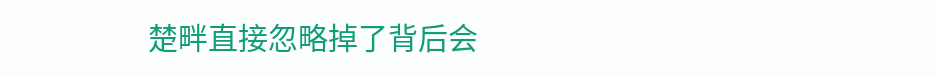楚畔直接忽略掉了背后会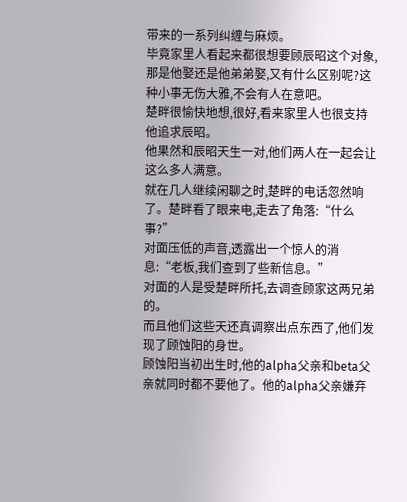带来的一系列纠缠与麻烦。
毕竟家里人看起来都很想要顾辰昭这个对象,那是他娶还是他弟弟娶,又有什么区别呢?这种小事无伤大雅,不会有人在意吧。
楚畔很愉快地想,很好,看来家里人也很支持他追求辰昭。
他果然和辰昭天生一对,他们两人在一起会让这么多人满意。
就在几人继续闲聊之时,楚畔的电话忽然响了。楚畔看了眼来电,走去了角落:“什么事?”
对面压低的声音,透露出一个惊人的消息:“老板,我们查到了些新信息。”
对面的人是受楚畔所托,去调查顾家这两兄弟的。
而且他们这些天还真调察出点东西了,他们发现了顾蚀阳的身世。
顾蚀阳当初出生时,他的alpha父亲和beta父亲就同时都不要他了。他的alpha父亲嫌弃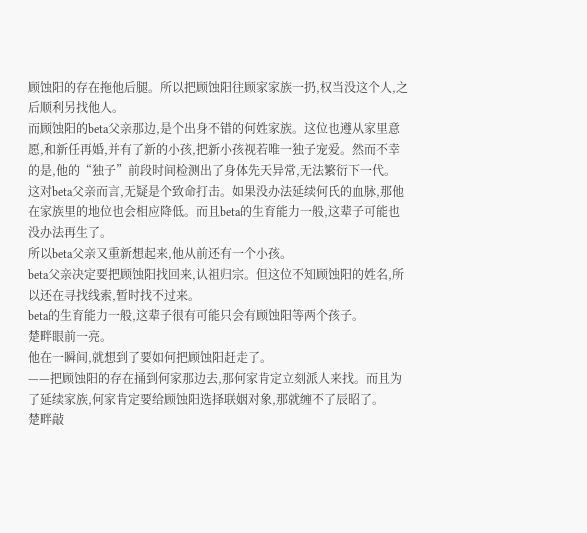顾蚀阳的存在拖他后腿。所以把顾蚀阳往顾家家族一扔,权当没这个人,之后顺利另找他人。
而顾蚀阳的beta父亲那边,是个出身不错的何姓家族。这位也遵从家里意愿,和新任再婚,并有了新的小孩,把新小孩视若唯一独子宠爱。然而不幸的是,他的“独子”前段时间检测出了身体先天异常,无法繁衍下一代。
这对beta父亲而言,无疑是个致命打击。如果没办法延续何氏的血脉,那他在家族里的地位也会相应降低。而且beta的生育能力一般,这辈子可能也没办法再生了。
所以beta父亲又重新想起来,他从前还有一个小孩。
beta父亲决定要把顾蚀阳找回来,认祖归宗。但这位不知顾蚀阳的姓名,所以还在寻找线索,暂时找不过来。
beta的生育能力一般,这辈子很有可能只会有顾蚀阳等两个孩子。
楚畔眼前一亮。
他在一瞬间,就想到了要如何把顾蚀阳赶走了。
——把顾蚀阳的存在捅到何家那边去,那何家肯定立刻派人来找。而且为了延续家族,何家肯定要给顾蚀阳选择联姻对象,那就缠不了辰昭了。
楚畔敲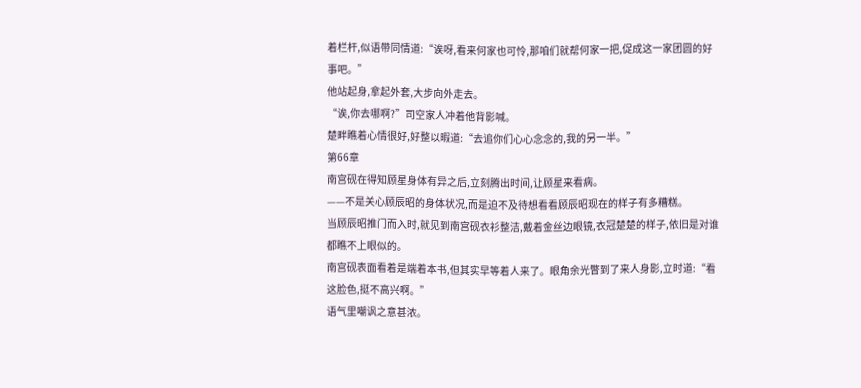着栏杆,似语带同情道:“诶呀,看来何家也可怜,那咱们就帮何家一把,促成这一家团圆的好事吧。”
他站起身,拿起外套,大步向外走去。
“诶,你去哪啊?”司空家人冲着他背影喊。
楚畔瞧着心情很好,好整以暇道:“去追你们心心念念的,我的另一半。”
第66章
南宫砚在得知顾星身体有异之后,立刻腾出时间,让顾星来看病。
——不是关心顾辰昭的身体状况,而是迫不及待想看看顾辰昭现在的样子有多糟糕。
当顾辰昭推门而入时,就见到南宫砚衣衫整洁,戴着金丝边眼镜,衣冠楚楚的样子,依旧是对谁都瞧不上眼似的。
南宫砚表面看着是端着本书,但其实早等着人来了。眼角余光瞥到了来人身影,立时道:“看这脸色,挺不高兴啊。”
语气里嘲讽之意甚浓。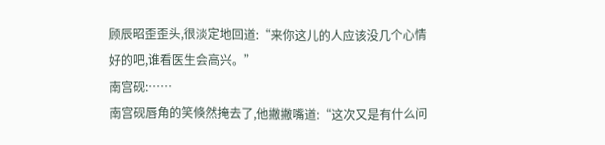顾辰昭歪歪头,很淡定地回道:“来你这儿的人应该没几个心情好的吧,谁看医生会高兴。”
南宫砚:……
南宫砚唇角的笑倏然掩去了,他撇撇嘴道:“这次又是有什么问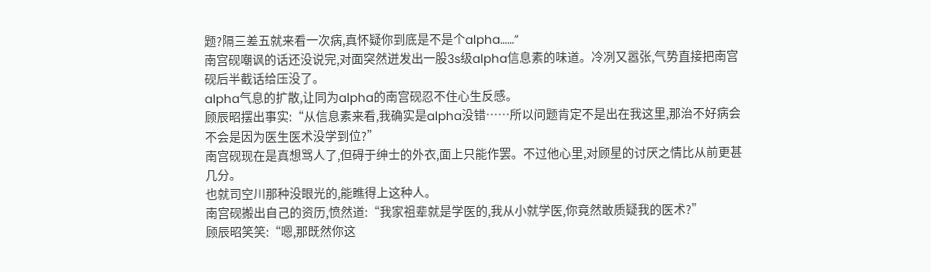题?隔三差五就来看一次病,真怀疑你到底是不是个alpha……”
南宫砚嘲讽的话还没说完,对面突然迸发出一股3s级alpha信息素的味道。冷冽又嚣张,气势直接把南宫砚后半截话给压没了。
alpha气息的扩散,让同为alpha的南宫砚忍不住心生反感。
顾辰昭摆出事实:“从信息素来看,我确实是alpha没错……所以问题肯定不是出在我这里,那治不好病会不会是因为医生医术没学到位?”
南宫砚现在是真想骂人了,但碍于绅士的外衣,面上只能作罢。不过他心里,对顾星的讨厌之情比从前更甚几分。
也就司空川那种没眼光的,能瞧得上这种人。
南宫砚搬出自己的资历,愤然道:“我家祖辈就是学医的,我从小就学医,你竟然敢质疑我的医术?”
顾辰昭笑笑:“嗯,那既然你这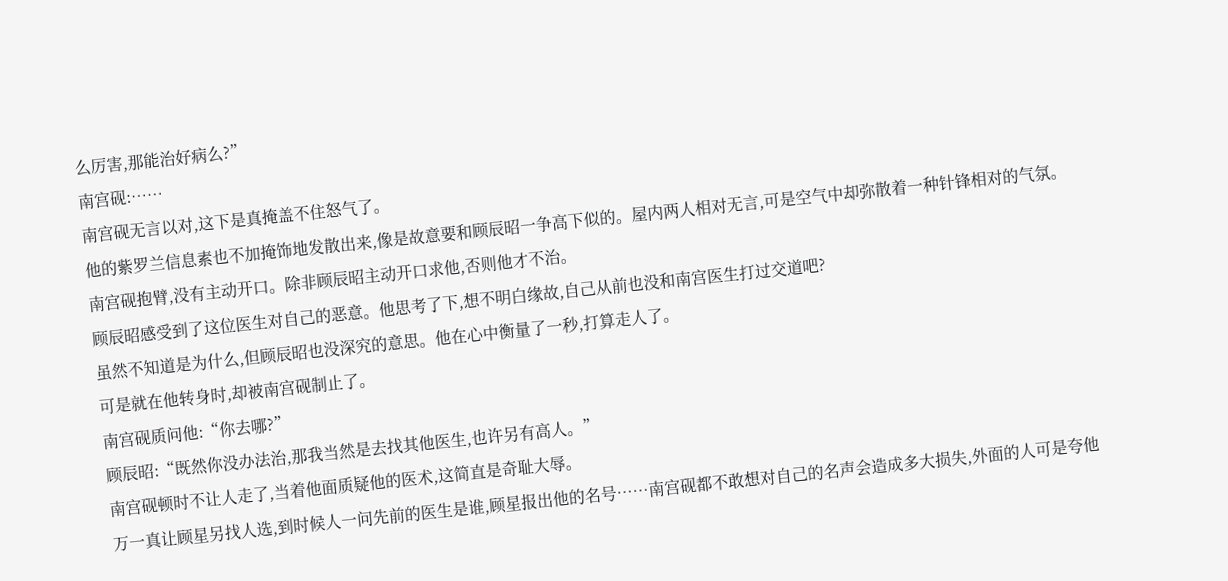么厉害,那能治好病么?”
南宫砚:……
南宫砚无言以对,这下是真掩盖不住怒气了。
他的紫罗兰信息素也不加掩饰地发散出来,像是故意要和顾辰昭一争高下似的。屋内两人相对无言,可是空气中却弥散着一种针锋相对的气氛。
南宫砚抱臂,没有主动开口。除非顾辰昭主动开口求他,否则他才不治。
顾辰昭感受到了这位医生对自己的恶意。他思考了下,想不明白缘故,自己从前也没和南宫医生打过交道吧?
虽然不知道是为什么,但顾辰昭也没深究的意思。他在心中衡量了一秒,打算走人了。
可是就在他转身时,却被南宫砚制止了。
南宫砚质问他:“你去哪?”
顾辰昭:“既然你没办法治,那我当然是去找其他医生,也许另有高人。”
南宫砚顿时不让人走了,当着他面质疑他的医术,这简直是奇耻大辱。
万一真让顾星另找人选,到时候人一问先前的医生是谁,顾星报出他的名号……南宫砚都不敢想对自己的名声会造成多大损失,外面的人可是夸他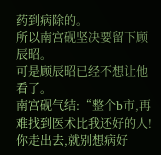药到病除的。
所以南宫砚坚决要留下顾辰昭。
可是顾辰昭已经不想让他看了。
南宫砚气结:“整个b市,再难找到医术比我还好的人!你走出去,就别想病好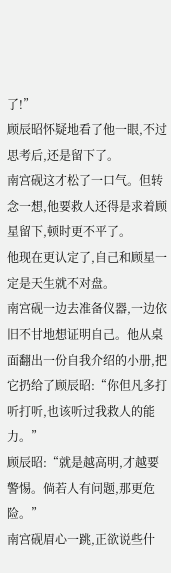了!”
顾辰昭怀疑地看了他一眼,不过思考后,还是留下了。
南宫砚这才松了一口气。但转念一想,他要救人还得是求着顾星留下,顿时更不平了。
他现在更认定了,自己和顾星一定是天生就不对盘。
南宫砚一边去准备仪器,一边依旧不甘地想证明自己。他从桌面翻出一份自我介绍的小册,把它扔给了顾辰昭:“你但凡多打听打听,也该听过我救人的能力。”
顾辰昭:“就是越高明,才越要警惕。倘若人有问题,那更危险。”
南宫砚眉心一跳,正欲说些什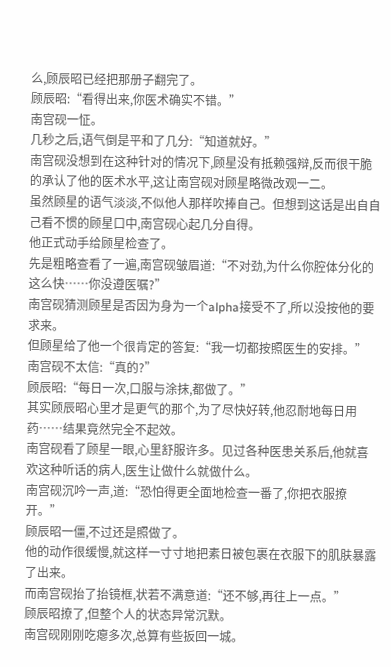么,顾辰昭已经把那册子翻完了。
顾辰昭:“看得出来,你医术确实不错。”
南宫砚一怔。
几秒之后,语气倒是平和了几分:“知道就好。”
南宫砚没想到在这种针对的情况下,顾星没有抵赖强辩,反而很干脆的承认了他的医术水平,这让南宫砚对顾星略微改观一二。
虽然顾星的语气淡淡,不似他人那样吹捧自己。但想到这话是出自自己看不惯的顾星口中,南宫砚心起几分自得。
他正式动手给顾星检查了。
先是粗略查看了一遍,南宫砚皱眉道:“不对劲,为什么你腔体分化的这么快……你没遵医嘱?”
南宫砚猜测顾星是否因为身为一个alpha接受不了,所以没按他的要求来。
但顾星给了他一个很肯定的答复:“我一切都按照医生的安排。”
南宫砚不太信:“真的?”
顾辰昭:“每日一次,口服与涂抹,都做了。”
其实顾辰昭心里才是更气的那个,为了尽快好转,他忍耐地每日用药……结果竟然完全不起效。
南宫砚看了顾星一眼,心里舒服许多。见过各种医患关系后,他就喜欢这种听话的病人,医生让做什么就做什么。
南宫砚沉吟一声,道:“恐怕得更全面地检查一番了,你把衣服撩开。”
顾辰昭一僵,不过还是照做了。
他的动作很缓慢,就这样一寸寸地把素日被包裹在衣服下的肌肤暴露了出来。
而南宫砚抬了抬镜框,状若不满意道:“还不够,再往上一点。”
顾辰昭撩了,但整个人的状态异常沉默。
南宫砚刚刚吃瘪多次,总算有些扳回一城。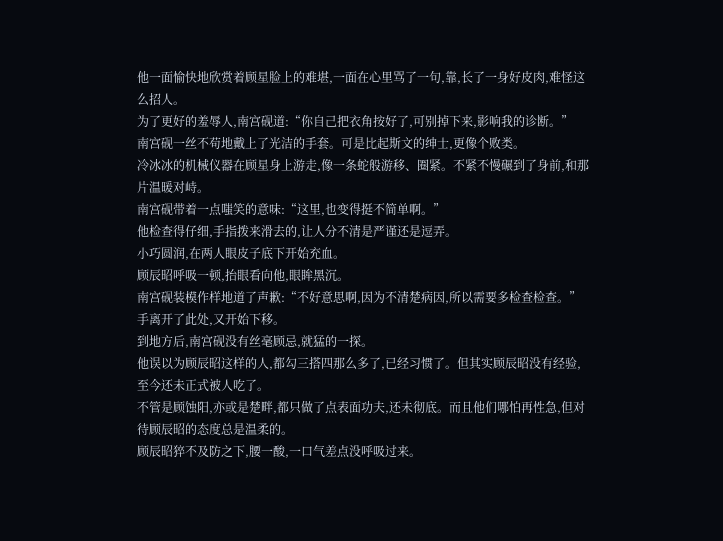他一面愉快地欣赏着顾星脸上的难堪,一面在心里骂了一句,靠,长了一身好皮肉,难怪这么招人。
为了更好的羞辱人,南宫砚道:“你自己把衣角按好了,可别掉下来,影响我的诊断。”
南宫砚一丝不苟地戴上了光洁的手套。可是比起斯文的绅士,更像个败类。
冷冰冰的机械仪器在顾星身上游走,像一条蛇般游移、圈紧。不紧不慢碾到了身前,和那片温暖对峙。
南宫砚带着一点嗤笑的意味:“这里,也变得挺不简单啊。”
他检查得仔细,手指拨来滑去的,让人分不清是严谨还是逗弄。
小巧圆润,在两人眼皮子底下开始充血。
顾辰昭呼吸一顿,抬眼看向他,眼眸黑沉。
南宫砚装模作样地道了声歉:“不好意思啊,因为不清楚病因,所以需要多检查检查。”
手离开了此处,又开始下移。
到地方后,南宫砚没有丝毫顾忌,就猛的一探。
他误以为顾辰昭这样的人,都勾三搭四那么多了,已经习惯了。但其实顾辰昭没有经验,至今还未正式被人吃了。
不管是顾蚀阳,亦或是楚畔,都只做了点表面功夫,还未彻底。而且他们哪怕再性急,但对待顾辰昭的态度总是温柔的。
顾辰昭猝不及防之下,腰一酸,一口气差点没呼吸过来。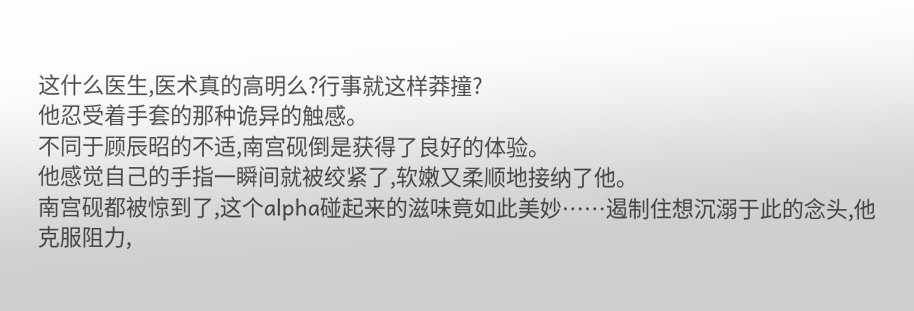这什么医生,医术真的高明么?行事就这样莽撞?
他忍受着手套的那种诡异的触感。
不同于顾辰昭的不适,南宫砚倒是获得了良好的体验。
他感觉自己的手指一瞬间就被绞紧了,软嫩又柔顺地接纳了他。
南宫砚都被惊到了,这个alpha碰起来的滋味竟如此美妙……遏制住想沉溺于此的念头,他克服阻力,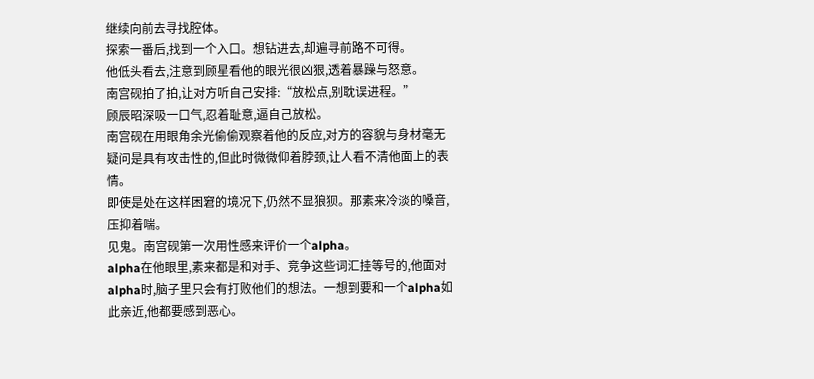继续向前去寻找腔体。
探索一番后,找到一个入口。想钻进去,却遍寻前路不可得。
他低头看去,注意到顾星看他的眼光很凶狠,透着暴躁与怒意。
南宫砚拍了拍,让对方听自己安排:“放松点,别耽误进程。”
顾辰昭深吸一口气,忍着耻意,逼自己放松。
南宫砚在用眼角余光偷偷观察着他的反应,对方的容貌与身材毫无疑问是具有攻击性的,但此时微微仰着脖颈,让人看不清他面上的表情。
即使是处在这样困窘的境况下,仍然不显狼狈。那素来冷淡的嗓音,压抑着喘。
见鬼。南宫砚第一次用性感来评价一个alpha。
alpha在他眼里,素来都是和对手、竞争这些词汇挂等号的,他面对alpha时,脑子里只会有打败他们的想法。一想到要和一个alpha如此亲近,他都要感到恶心。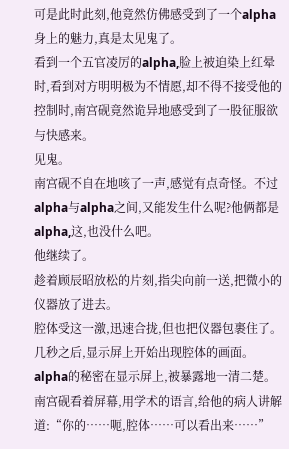可是此时此刻,他竟然仿佛感受到了一个alpha身上的魅力,真是太见鬼了。
看到一个五官凌厉的alpha,脸上被迫染上红晕时,看到对方明明极为不情愿,却不得不接受他的控制时,南宫砚竟然诡异地感受到了一股征服欲与快感来。
见鬼。
南宫砚不自在地咳了一声,感觉有点奇怪。不过alpha与alpha之间,又能发生什么呢?他俩都是alpha,这,也没什么吧。
他继续了。
趁着顾辰昭放松的片刻,指尖向前一送,把微小的仪器放了进去。
腔体受这一激,迅速合拢,但也把仪器包裹住了。
几秒之后,显示屏上开始出现腔体的画面。
alpha的秘密在显示屏上,被暴露地一清二楚。
南宫砚看着屏幕,用学术的语言,给他的病人讲解道:“你的……呃,腔体……可以看出来……”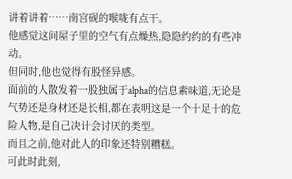讲着讲着……南宫砚的喉咙有点干。
他感觉这间屋子里的空气有点燥热,隐隐约约的有些冲动。
但同时,他也觉得有股怪异感。
面前的人散发着一股独属于alpha的信息素味道,无论是气势还是身材还是长相,都在表明这是一个十足十的危险人物,是自己决计会讨厌的类型。
而且之前,他对此人的印象还特别糟糕。
可此时此刻,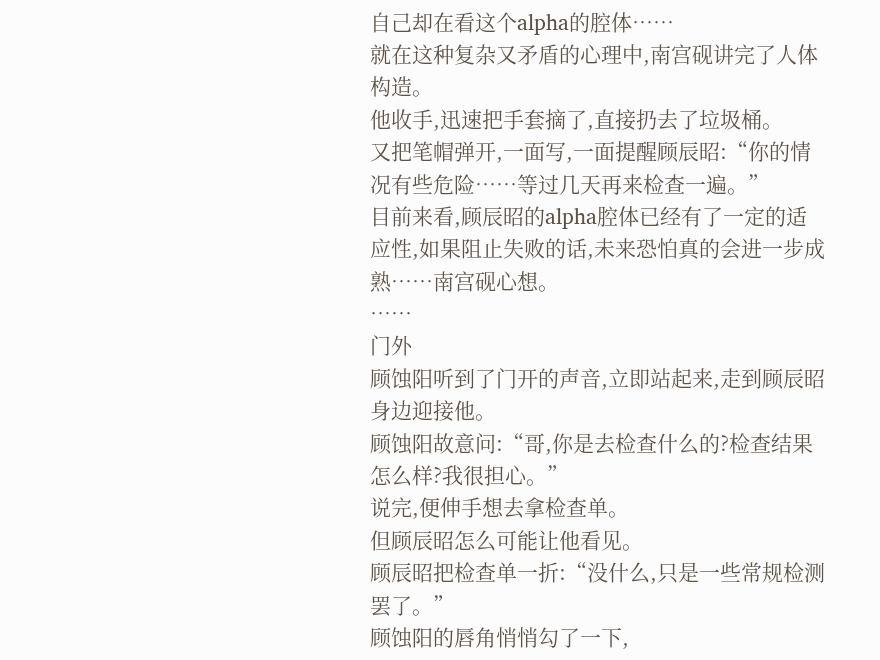自己却在看这个alpha的腔体……
就在这种复杂又矛盾的心理中,南宫砚讲完了人体构造。
他收手,迅速把手套摘了,直接扔去了垃圾桶。
又把笔帽弹开,一面写,一面提醒顾辰昭:“你的情况有些危险……等过几天再来检查一遍。”
目前来看,顾辰昭的alpha腔体已经有了一定的适应性,如果阻止失败的话,未来恐怕真的会进一步成熟……南宫砚心想。
……
门外
顾蚀阳听到了门开的声音,立即站起来,走到顾辰昭身边迎接他。
顾蚀阳故意问:“哥,你是去检查什么的?检查结果怎么样?我很担心。”
说完,便伸手想去拿检查单。
但顾辰昭怎么可能让他看见。
顾辰昭把检查单一折:“没什么,只是一些常规检测罢了。”
顾蚀阳的唇角悄悄勾了一下,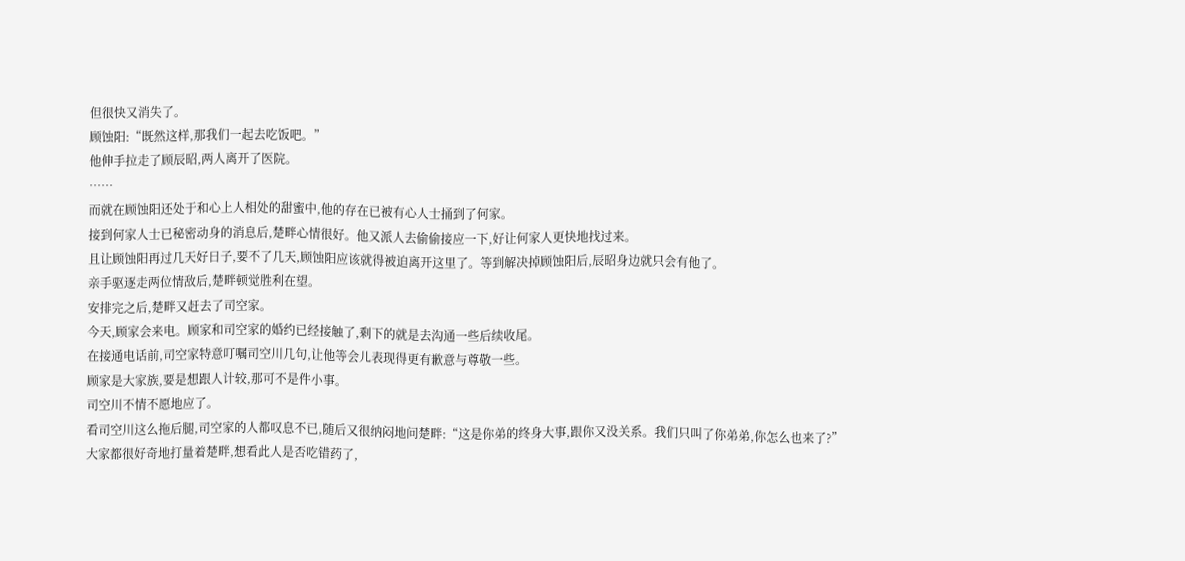但很快又消失了。
顾蚀阳:“既然这样,那我们一起去吃饭吧。”
他伸手拉走了顾辰昭,两人离开了医院。
……
而就在顾蚀阳还处于和心上人相处的甜蜜中,他的存在已被有心人士捅到了何家。
接到何家人士已秘密动身的消息后,楚畔心情很好。他又派人去偷偷接应一下,好让何家人更快地找过来。
且让顾蚀阳再过几天好日子,要不了几天,顾蚀阳应该就得被迫离开这里了。等到解决掉顾蚀阳后,辰昭身边就只会有他了。
亲手驱逐走两位情敌后,楚畔顿觉胜利在望。
安排完之后,楚畔又赶去了司空家。
今天,顾家会来电。顾家和司空家的婚约已经接触了,剩下的就是去沟通一些后续收尾。
在接通电话前,司空家特意叮嘱司空川几句,让他等会儿表现得更有歉意与尊敬一些。
顾家是大家族,要是想跟人计较,那可不是件小事。
司空川不情不愿地应了。
看司空川这么拖后腿,司空家的人都叹息不已,随后又很纳闷地问楚畔:“这是你弟的终身大事,跟你又没关系。我们只叫了你弟弟,你怎么也来了?”
大家都很好奇地打量着楚畔,想看此人是否吃错药了,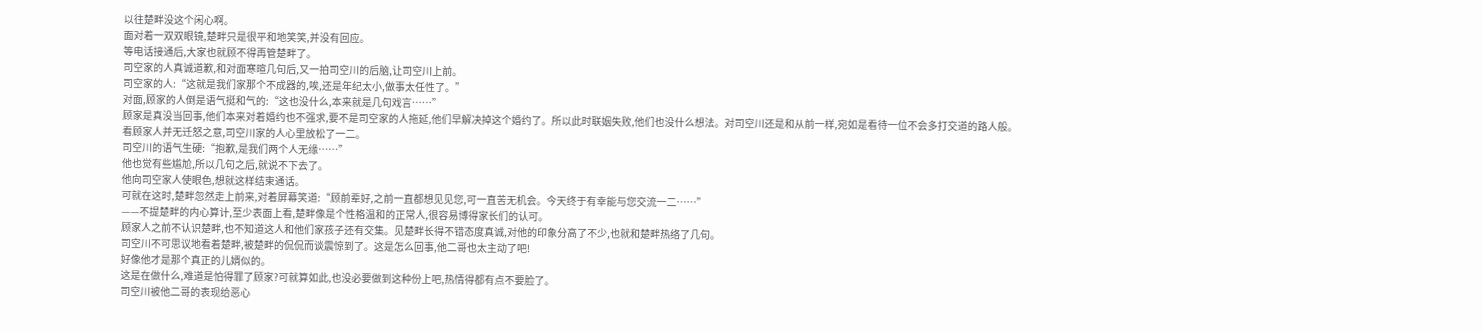以往楚畔没这个闲心啊。
面对着一双双眼镜,楚畔只是很平和地笑笑,并没有回应。
等电话接通后,大家也就顾不得再管楚畔了。
司空家的人真诚道歉,和对面寒暄几句后,又一拍司空川的后脑,让司空川上前。
司空家的人:“这就是我们家那个不成器的,唉,还是年纪太小,做事太任性了。”
对面,顾家的人倒是语气挺和气的:“这也没什么,本来就是几句戏言……”
顾家是真没当回事,他们本来对着婚约也不强求,要不是司空家的人拖延,他们早解决掉这个婚约了。所以此时联姻失败,他们也没什么想法。对司空川还是和从前一样,宛如是看待一位不会多打交道的路人般。
看顾家人并无迁怒之意,司空川家的人心里放松了一二。
司空川的语气生硬:“抱歉,是我们两个人无缘……”
他也觉有些尴尬,所以几句之后,就说不下去了。
他向司空家人使眼色,想就这样结束通话。
可就在这时,楚畔忽然走上前来,对着屏幕笑道:“顾前辈好,之前一直都想见见您,可一直苦无机会。今天终于有幸能与您交流一二……”
——不提楚畔的内心算计,至少表面上看,楚畔像是个性格温和的正常人,很容易博得家长们的认可。
顾家人之前不认识楚畔,也不知道这人和他们家孩子还有交集。见楚畔长得不错态度真诚,对他的印象分高了不少,也就和楚畔热络了几句。
司空川不可思议地看着楚畔,被楚畔的侃侃而谈震惊到了。这是怎么回事,他二哥也太主动了吧!
好像他才是那个真正的儿婿似的。
这是在做什么,难道是怕得罪了顾家?可就算如此,也没必要做到这种份上吧,热情得都有点不要脸了。
司空川被他二哥的表现给恶心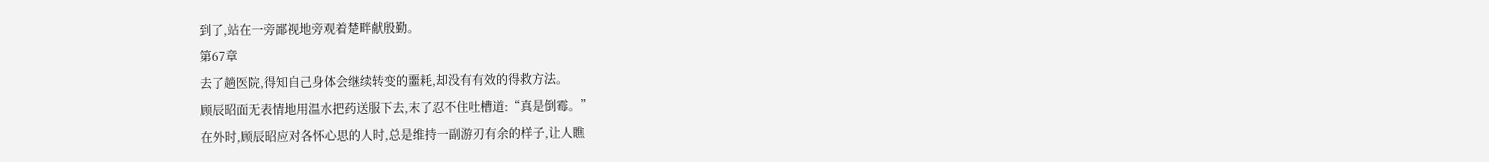到了,站在一旁鄙视地旁观着楚畔献殷勤。
第67章
去了趟医院,得知自己身体会继续转变的噩耗,却没有有效的得救方法。
顾辰昭面无表情地用温水把药送服下去,末了忍不住吐槽道:“真是倒霉。”
在外时,顾辰昭应对各怀心思的人时,总是维持一副游刃有余的样子,让人瞧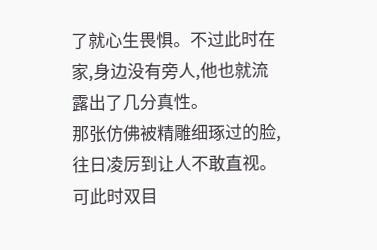了就心生畏惧。不过此时在家,身边没有旁人,他也就流露出了几分真性。
那张仿佛被精雕细琢过的脸,往日凌厉到让人不敢直视。可此时双目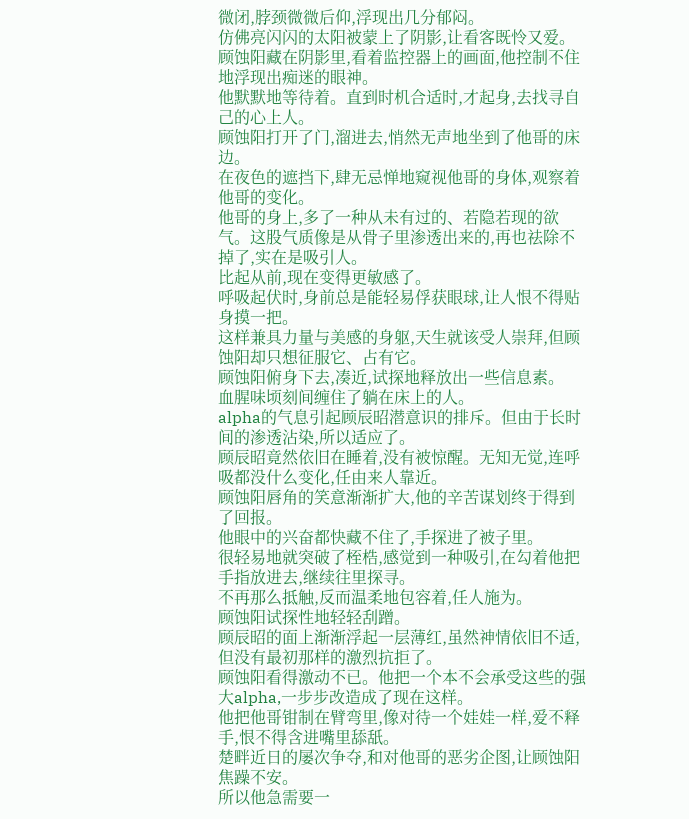微闭,脖颈微微后仰,浮现出几分郁闷。
仿佛亮闪闪的太阳被蒙上了阴影,让看客既怜又爱。
顾蚀阳藏在阴影里,看着监控器上的画面,他控制不住地浮现出痴迷的眼神。
他默默地等待着。直到时机合适时,才起身,去找寻自己的心上人。
顾蚀阳打开了门,溜进去,悄然无声地坐到了他哥的床边。
在夜色的遮挡下,肆无忌惮地窥视他哥的身体,观察着他哥的变化。
他哥的身上,多了一种从未有过的、若隐若现的欲气。这股气质像是从骨子里渗透出来的,再也祛除不掉了,实在是吸引人。
比起从前,现在变得更敏感了。
呼吸起伏时,身前总是能轻易俘获眼球,让人恨不得贴身摸一把。
这样兼具力量与美感的身躯,天生就该受人崇拜,但顾蚀阳却只想征服它、占有它。
顾蚀阳俯身下去,凑近,试探地释放出一些信息素。
血腥味顷刻间缠住了躺在床上的人。
alpha的气息引起顾辰昭潜意识的排斥。但由于长时间的渗透沾染,所以适应了。
顾辰昭竟然依旧在睡着,没有被惊醒。无知无觉,连呼吸都没什么变化,任由来人靠近。
顾蚀阳唇角的笑意渐渐扩大,他的辛苦谋划终于得到了回报。
他眼中的兴奋都快藏不住了,手探进了被子里。
很轻易地就突破了桎梏,感觉到一种吸引,在勾着他把手指放进去,继续往里探寻。
不再那么抵触,反而温柔地包容着,任人施为。
顾蚀阳试探性地轻轻刮蹭。
顾辰昭的面上渐渐浮起一层薄红,虽然神情依旧不适,但没有最初那样的激烈抗拒了。
顾蚀阳看得激动不已。他把一个本不会承受这些的强大alpha,一步步改造成了现在这样。
他把他哥钳制在臂弯里,像对待一个娃娃一样,爱不释手,恨不得含进嘴里舔舐。
楚畔近日的屡次争夺,和对他哥的恶劣企图,让顾蚀阳焦躁不安。
所以他急需要一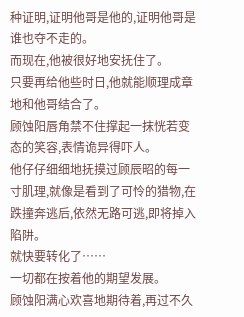种证明,证明他哥是他的,证明他哥是谁也夺不走的。
而现在,他被很好地安抚住了。
只要再给他些时日,他就能顺理成章地和他哥结合了。
顾蚀阳唇角禁不住撑起一抹恍若变态的笑容,表情诡异得吓人。
他仔仔细细地抚摸过顾辰昭的每一寸肌理,就像是看到了可怜的猎物,在跌撞奔逃后,依然无路可逃,即将掉入陷阱。
就快要转化了……
一切都在按着他的期望发展。
顾蚀阳满心欢喜地期待着,再过不久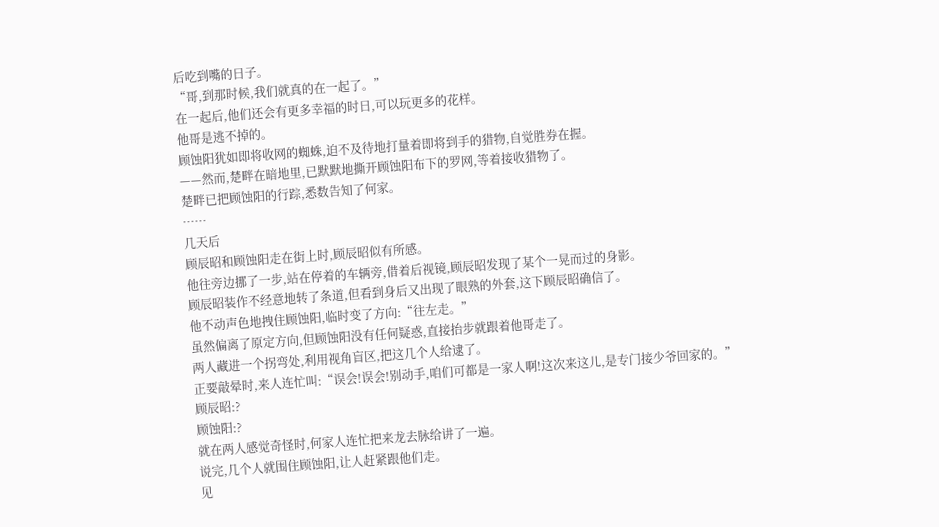后吃到嘴的日子。
“哥,到那时候,我们就真的在一起了。”
在一起后,他们还会有更多幸福的时日,可以玩更多的花样。
他哥是逃不掉的。
顾蚀阳犹如即将收网的蜘蛛,迫不及待地打量着即将到手的猎物,自觉胜券在握。
——然而,楚畔在暗地里,已默默地撕开顾蚀阳布下的罗网,等着接收猎物了。
楚畔已把顾蚀阳的行踪,悉数告知了何家。
……
几天后
顾辰昭和顾蚀阳走在街上时,顾辰昭似有所感。
他往旁边挪了一步,站在停着的车辆旁,借着后视镜,顾辰昭发现了某个一晃而过的身影。
顾辰昭装作不经意地转了条道,但看到身后又出现了眼熟的外套,这下顾辰昭确信了。
他不动声色地拽住顾蚀阳,临时变了方向:“往左走。”
虽然偏离了原定方向,但顾蚀阳没有任何疑惑,直接抬步就跟着他哥走了。
两人藏进一个拐弯处,利用视角盲区,把这几个人给逮了。
正要敲晕时,来人连忙叫:“误会!误会!别动手,咱们可都是一家人啊!这次来这儿,是专门接少爷回家的。”
顾辰昭:?
顾蚀阳:?
就在两人感觉奇怪时,何家人连忙把来龙去脉给讲了一遍。
说完,几个人就围住顾蚀阳,让人赶紧跟他们走。
见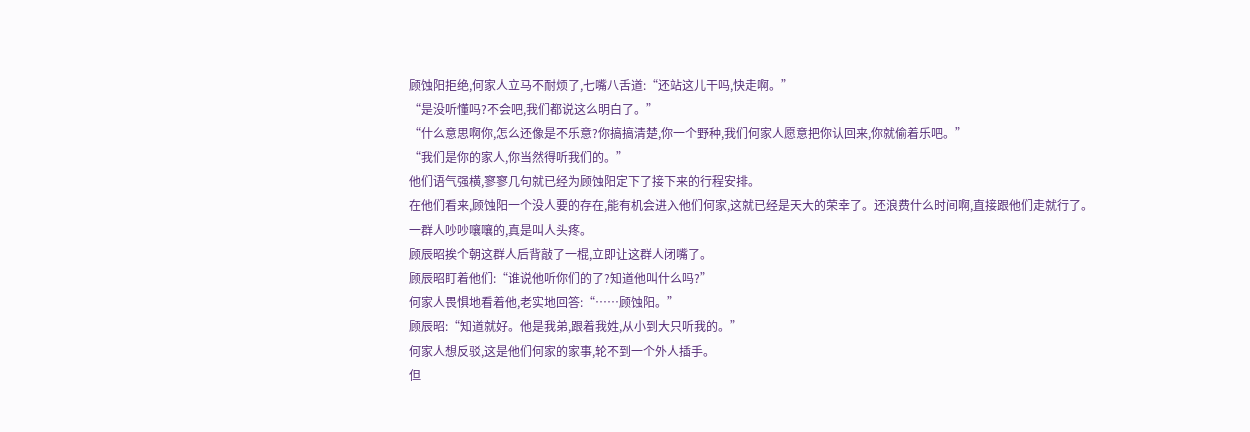顾蚀阳拒绝,何家人立马不耐烦了,七嘴八舌道:“还站这儿干吗,快走啊。”
“是没听懂吗?不会吧,我们都说这么明白了。”
“什么意思啊你,怎么还像是不乐意?你搞搞清楚,你一个野种,我们何家人愿意把你认回来,你就偷着乐吧。”
“我们是你的家人,你当然得听我们的。”
他们语气强横,寥寥几句就已经为顾蚀阳定下了接下来的行程安排。
在他们看来,顾蚀阳一个没人要的存在,能有机会进入他们何家,这就已经是天大的荣幸了。还浪费什么时间啊,直接跟他们走就行了。
一群人吵吵嚷嚷的,真是叫人头疼。
顾辰昭挨个朝这群人后背敲了一棍,立即让这群人闭嘴了。
顾辰昭盯着他们:“谁说他听你们的了?知道他叫什么吗?”
何家人畏惧地看着他,老实地回答:“……顾蚀阳。”
顾辰昭:“知道就好。他是我弟,跟着我姓,从小到大只听我的。”
何家人想反驳,这是他们何家的家事,轮不到一个外人插手。
但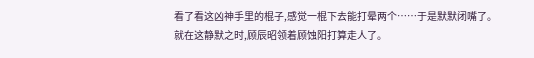看了看这凶神手里的棍子,感觉一棍下去能打晕两个……于是默默闭嘴了。
就在这静默之时,顾辰昭领着顾蚀阳打算走人了。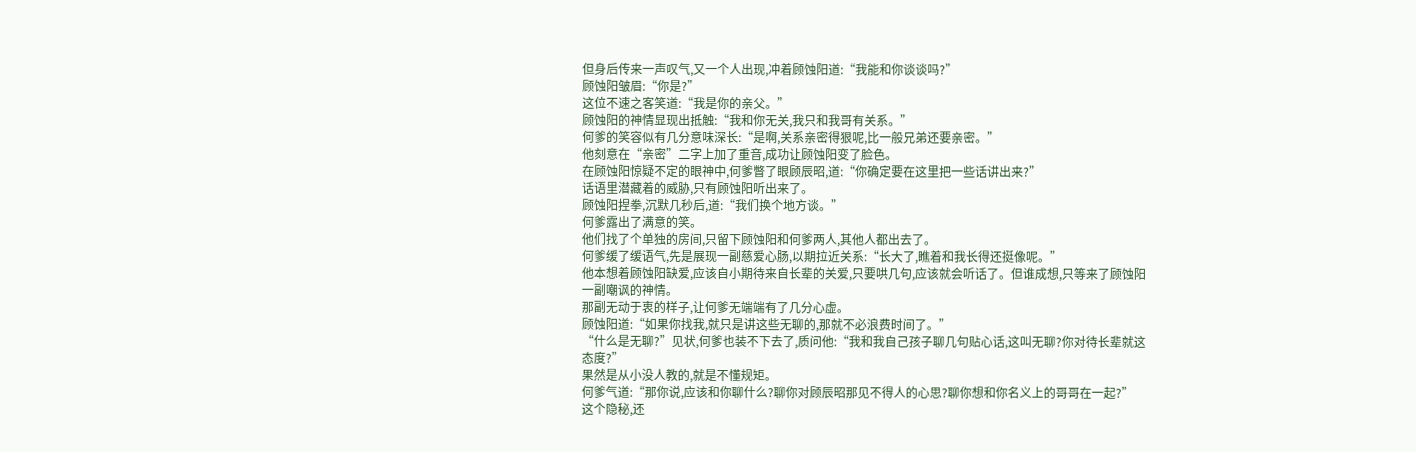但身后传来一声叹气,又一个人出现,冲着顾蚀阳道:“我能和你谈谈吗?”
顾蚀阳皱眉:“你是?”
这位不速之客笑道:“我是你的亲父。”
顾蚀阳的神情显现出抵触:“我和你无关,我只和我哥有关系。”
何爹的笑容似有几分意味深长:“是啊,关系亲密得狠呢,比一般兄弟还要亲密。”
他刻意在“亲密”二字上加了重音,成功让顾蚀阳变了脸色。
在顾蚀阳惊疑不定的眼神中,何爹瞥了眼顾辰昭,道:“你确定要在这里把一些话讲出来?”
话语里潜藏着的威胁,只有顾蚀阳听出来了。
顾蚀阳捏拳,沉默几秒后,道:“我们换个地方谈。”
何爹露出了满意的笑。
他们找了个单独的房间,只留下顾蚀阳和何爹两人,其他人都出去了。
何爹缓了缓语气,先是展现一副慈爱心肠,以期拉近关系:“长大了,瞧着和我长得还挺像呢。”
他本想着顾蚀阳缺爱,应该自小期待来自长辈的关爱,只要哄几句,应该就会听话了。但谁成想,只等来了顾蚀阳一副嘲讽的神情。
那副无动于衷的样子,让何爹无端端有了几分心虚。
顾蚀阳道:“如果你找我,就只是讲这些无聊的,那就不必浪费时间了。”
“什么是无聊?”见状,何爹也装不下去了,质问他:“我和我自己孩子聊几句贴心话,这叫无聊?你对待长辈就这态度?”
果然是从小没人教的,就是不懂规矩。
何爹气道:“那你说,应该和你聊什么?聊你对顾辰昭那见不得人的心思?聊你想和你名义上的哥哥在一起?”
这个隐秘,还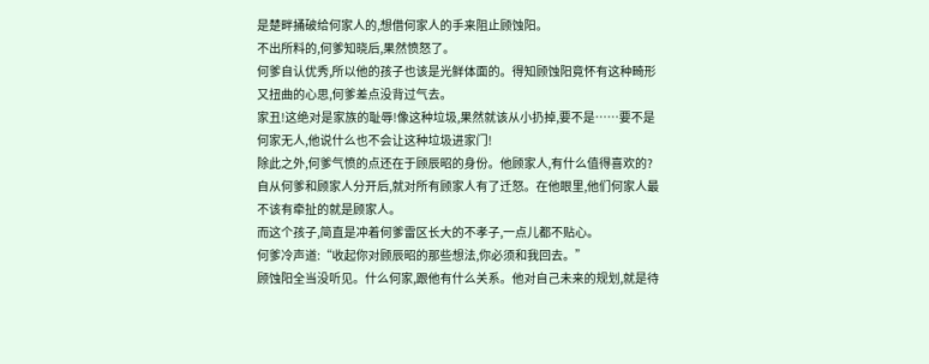是楚畔捅破给何家人的,想借何家人的手来阻止顾蚀阳。
不出所料的,何爹知晓后,果然愤怒了。
何爹自认优秀,所以他的孩子也该是光鲜体面的。得知顾蚀阳竟怀有这种畸形又扭曲的心思,何爹差点没背过气去。
家丑!这绝对是家族的耻辱!像这种垃圾,果然就该从小扔掉,要不是……要不是何家无人,他说什么也不会让这种垃圾进家门!
除此之外,何爹气愤的点还在于顾辰昭的身份。他顾家人,有什么值得喜欢的?
自从何爹和顾家人分开后,就对所有顾家人有了迁怒。在他眼里,他们何家人最不该有牵扯的就是顾家人。
而这个孩子,简直是冲着何爹雷区长大的不孝子,一点儿都不贴心。
何爹冷声道:“收起你对顾辰昭的那些想法,你必须和我回去。”
顾蚀阳全当没听见。什么何家,跟他有什么关系。他对自己未来的规划,就是待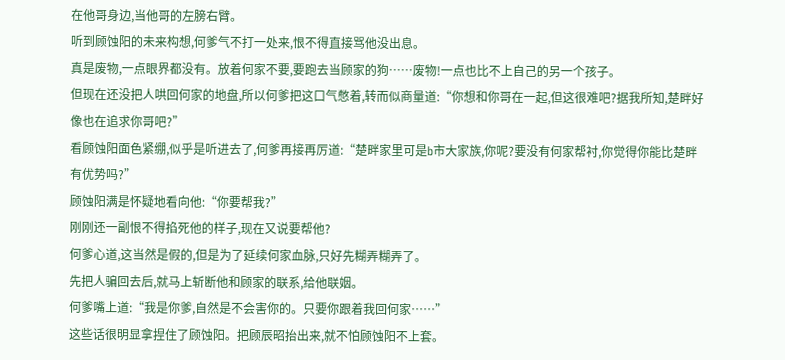在他哥身边,当他哥的左膀右臂。
听到顾蚀阳的未来构想,何爹气不打一处来,恨不得直接骂他没出息。
真是废物,一点眼界都没有。放着何家不要,要跑去当顾家的狗……废物!一点也比不上自己的另一个孩子。
但现在还没把人哄回何家的地盘,所以何爹把这口气憋着,转而似商量道:“你想和你哥在一起,但这很难吧?据我所知,楚畔好像也在追求你哥吧?”
看顾蚀阳面色紧绷,似乎是听进去了,何爹再接再厉道:“楚畔家里可是b市大家族,你呢?要没有何家帮衬,你觉得你能比楚畔有优势吗?”
顾蚀阳满是怀疑地看向他:“你要帮我?”
刚刚还一副恨不得掐死他的样子,现在又说要帮他?
何爹心道,这当然是假的,但是为了延续何家血脉,只好先糊弄糊弄了。
先把人骗回去后,就马上斩断他和顾家的联系,给他联姻。
何爹嘴上道:“我是你爹,自然是不会害你的。只要你跟着我回何家……”
这些话很明显拿捏住了顾蚀阳。把顾辰昭抬出来,就不怕顾蚀阳不上套。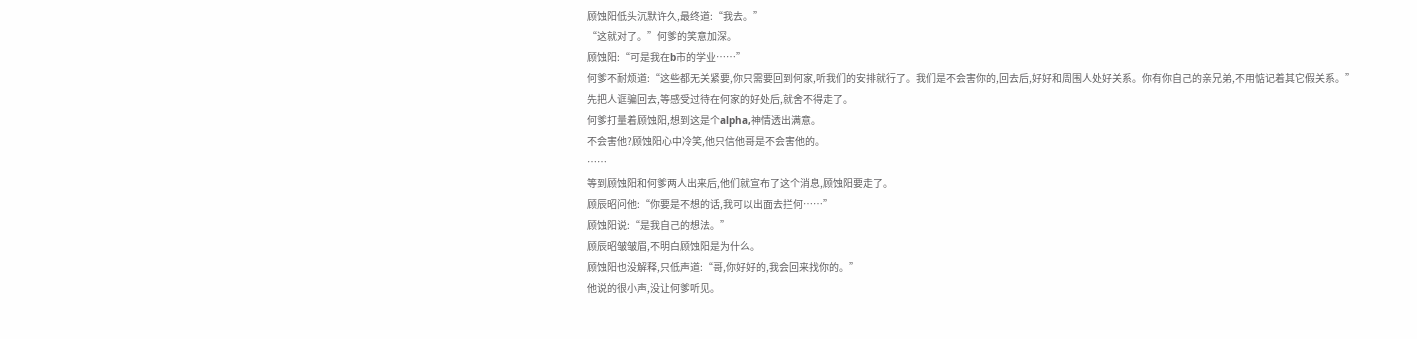顾蚀阳低头沉默许久,最终道:“我去。”
“这就对了。”何爹的笑意加深。
顾蚀阳:“可是我在b市的学业……”
何爹不耐烦道:“这些都无关紧要,你只需要回到何家,听我们的安排就行了。我们是不会害你的,回去后,好好和周围人处好关系。你有你自己的亲兄弟,不用惦记着其它假关系。”
先把人诓骗回去,等感受过待在何家的好处后,就舍不得走了。
何爹打量着顾蚀阳,想到这是个alpha,神情透出满意。
不会害他?顾蚀阳心中冷笑,他只信他哥是不会害他的。
……
等到顾蚀阳和何爹两人出来后,他们就宣布了这个消息,顾蚀阳要走了。
顾辰昭问他:“你要是不想的话,我可以出面去拦何……”
顾蚀阳说:“是我自己的想法。”
顾辰昭皱皱眉,不明白顾蚀阳是为什么。
顾蚀阳也没解释,只低声道:“哥,你好好的,我会回来找你的。”
他说的很小声,没让何爹听见。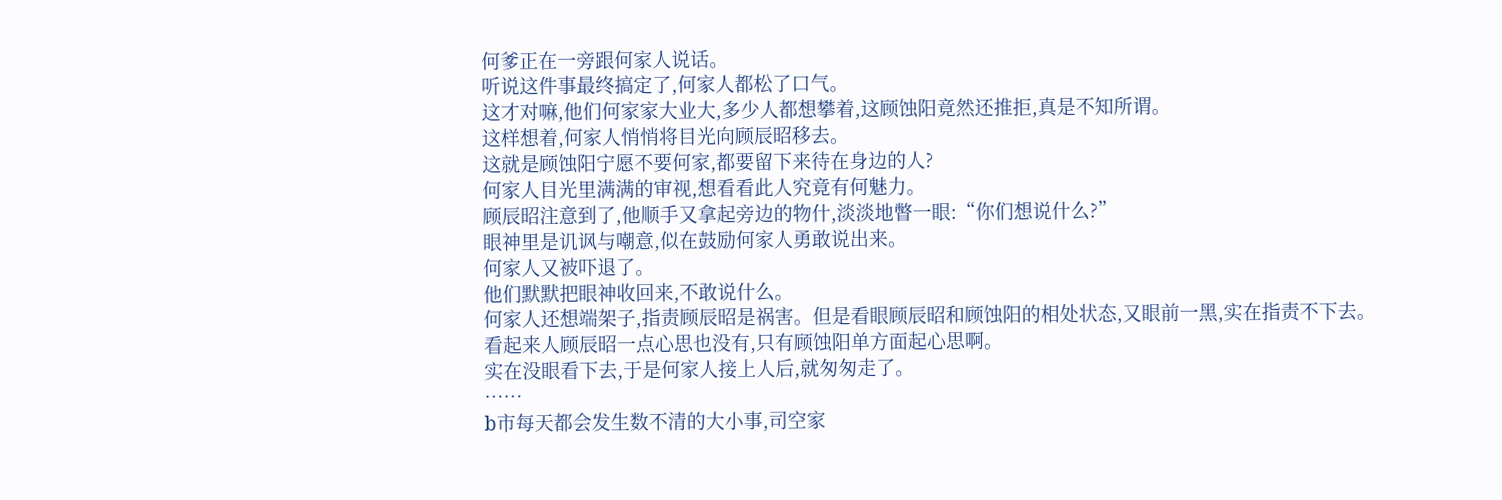何爹正在一旁跟何家人说话。
听说这件事最终搞定了,何家人都松了口气。
这才对嘛,他们何家家大业大,多少人都想攀着,这顾蚀阳竟然还推拒,真是不知所谓。
这样想着,何家人悄悄将目光向顾辰昭移去。
这就是顾蚀阳宁愿不要何家,都要留下来待在身边的人?
何家人目光里满满的审视,想看看此人究竟有何魅力。
顾辰昭注意到了,他顺手又拿起旁边的物什,淡淡地瞥一眼:“你们想说什么?”
眼神里是讥讽与嘲意,似在鼓励何家人勇敢说出来。
何家人又被吓退了。
他们默默把眼神收回来,不敢说什么。
何家人还想端架子,指责顾辰昭是祸害。但是看眼顾辰昭和顾蚀阳的相处状态,又眼前一黑,实在指责不下去。
看起来人顾辰昭一点心思也没有,只有顾蚀阳单方面起心思啊。
实在没眼看下去,于是何家人接上人后,就匆匆走了。
……
b市每天都会发生数不清的大小事,司空家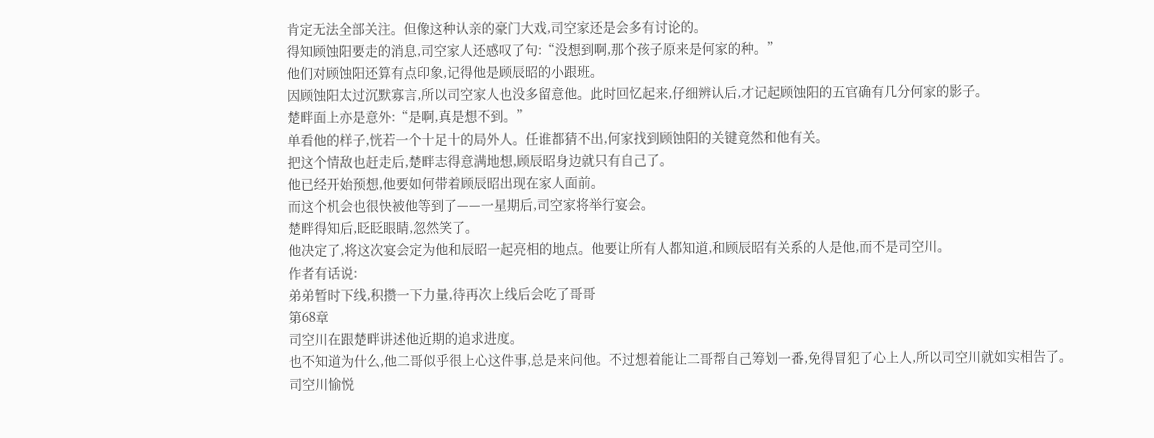肯定无法全部关注。但像这种认亲的豪门大戏,司空家还是会多有讨论的。
得知顾蚀阳要走的消息,司空家人还感叹了句:“没想到啊,那个孩子原来是何家的种。”
他们对顾蚀阳还算有点印象,记得他是顾辰昭的小跟班。
因顾蚀阳太过沉默寡言,所以司空家人也没多留意他。此时回忆起来,仔细辨认后,才记起顾蚀阳的五官确有几分何家的影子。
楚畔面上亦是意外:“是啊,真是想不到。”
单看他的样子,恍若一个十足十的局外人。任谁都猜不出,何家找到顾蚀阳的关键竟然和他有关。
把这个情敌也赶走后,楚畔志得意满地想,顾辰昭身边就只有自己了。
他已经开始预想,他要如何带着顾辰昭出现在家人面前。
而这个机会也很快被他等到了——一星期后,司空家将举行宴会。
楚畔得知后,眨眨眼睛,忽然笑了。
他决定了,将这次宴会定为他和辰昭一起亮相的地点。他要让所有人都知道,和顾辰昭有关系的人是他,而不是司空川。
作者有话说:
弟弟暂时下线,积攒一下力量,待再次上线后会吃了哥哥
第68章
司空川在跟楚畔讲述他近期的追求进度。
也不知道为什么,他二哥似乎很上心这件事,总是来问他。不过想着能让二哥帮自己筹划一番,免得冒犯了心上人,所以司空川就如实相告了。
司空川愉悦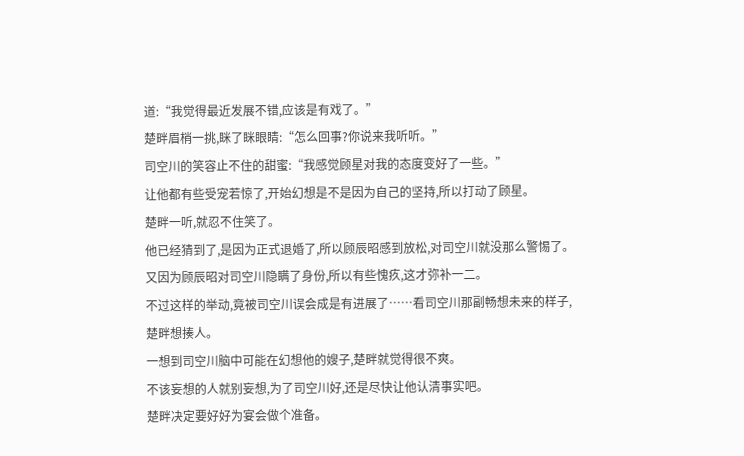道:“我觉得最近发展不错,应该是有戏了。”
楚畔眉梢一挑,眯了眯眼睛:“怎么回事?你说来我听听。”
司空川的笑容止不住的甜蜜:“我感觉顾星对我的态度变好了一些。”
让他都有些受宠若惊了,开始幻想是不是因为自己的坚持,所以打动了顾星。
楚畔一听,就忍不住笑了。
他已经猜到了,是因为正式退婚了,所以顾辰昭感到放松,对司空川就没那么警惕了。又因为顾辰昭对司空川隐瞒了身份,所以有些愧疚,这才弥补一二。
不过这样的举动,竟被司空川误会成是有进展了……看司空川那副畅想未来的样子,楚畔想揍人。
一想到司空川脑中可能在幻想他的嫂子,楚畔就觉得很不爽。
不该妄想的人就别妄想,为了司空川好,还是尽快让他认清事实吧。
楚畔决定要好好为宴会做个准备。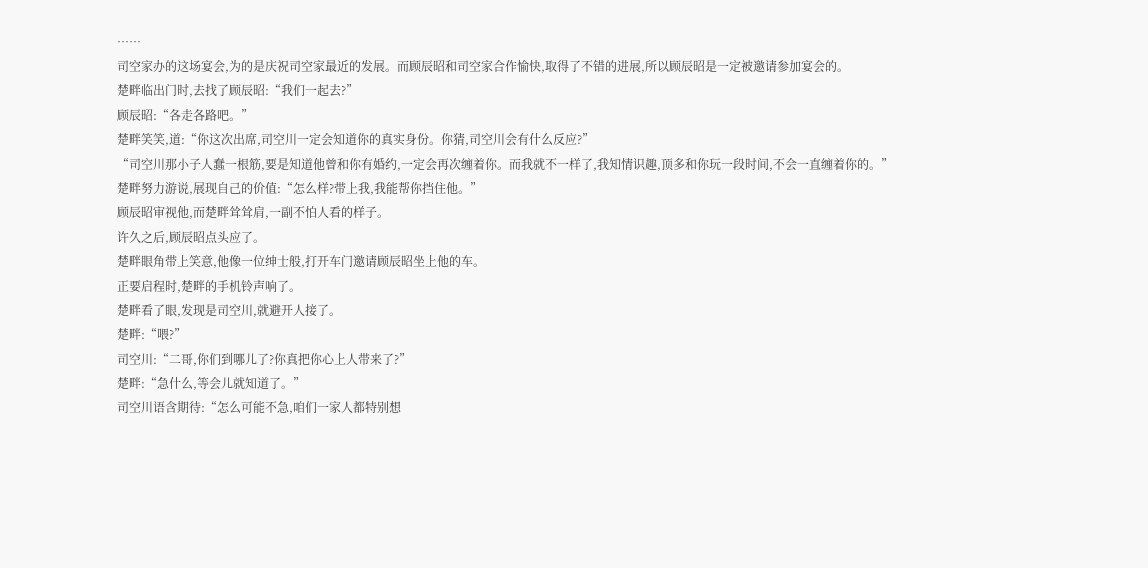……
司空家办的这场宴会,为的是庆祝司空家最近的发展。而顾辰昭和司空家合作愉快,取得了不错的进展,所以顾辰昭是一定被邀请参加宴会的。
楚畔临出门时,去找了顾辰昭:“我们一起去?”
顾辰昭:“各走各路吧。”
楚畔笑笑,道:“你这次出席,司空川一定会知道你的真实身份。你猜,司空川会有什么反应?”
“司空川那小子人蠢一根筋,要是知道他曾和你有婚约,一定会再次缠着你。而我就不一样了,我知情识趣,顶多和你玩一段时间,不会一直缠着你的。”
楚畔努力游说,展现自己的价值:“怎么样?带上我,我能帮你挡住他。”
顾辰昭审视他,而楚畔耸耸肩,一副不怕人看的样子。
许久之后,顾辰昭点头应了。
楚畔眼角带上笑意,他像一位绅士般,打开车门邀请顾辰昭坐上他的车。
正要启程时,楚畔的手机铃声响了。
楚畔看了眼,发现是司空川,就避开人接了。
楚畔:“喂?”
司空川:“二哥,你们到哪儿了?你真把你心上人带来了?”
楚畔:“急什么,等会儿就知道了。”
司空川语含期待:“怎么可能不急,咱们一家人都特别想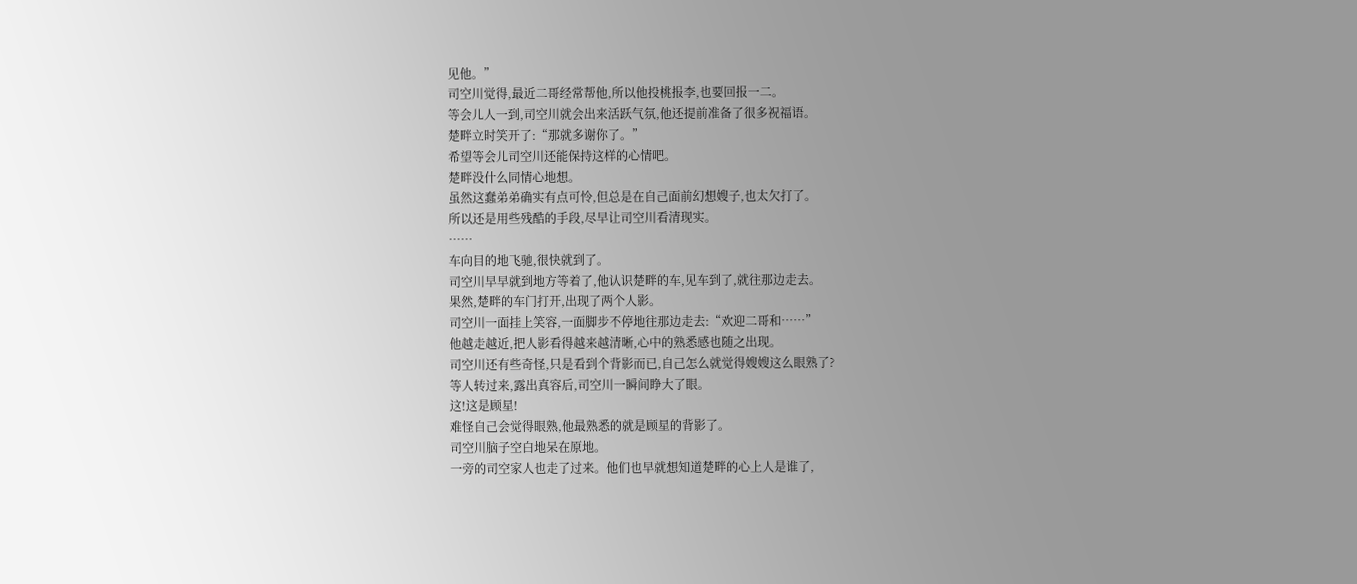见他。”
司空川觉得,最近二哥经常帮他,所以他投桃报李,也要回报一二。
等会儿人一到,司空川就会出来活跃气氛,他还提前准备了很多祝福语。
楚畔立时笑开了:“那就多谢你了。”
希望等会儿司空川还能保持这样的心情吧。
楚畔没什么同情心地想。
虽然这蠢弟弟确实有点可怜,但总是在自己面前幻想嫂子,也太欠打了。
所以还是用些残酷的手段,尽早让司空川看清现实。
……
车向目的地飞驰,很快就到了。
司空川早早就到地方等着了,他认识楚畔的车,见车到了,就往那边走去。
果然,楚畔的车门打开,出现了两个人影。
司空川一面挂上笑容,一面脚步不停地往那边走去:“欢迎二哥和……”
他越走越近,把人影看得越来越清晰,心中的熟悉感也随之出现。
司空川还有些奇怪,只是看到个背影而已,自己怎么就觉得嫂嫂这么眼熟了?
等人转过来,露出真容后,司空川一瞬间睁大了眼。
这!这是顾星!
难怪自己会觉得眼熟,他最熟悉的就是顾星的背影了。
司空川脑子空白地呆在原地。
一旁的司空家人也走了过来。他们也早就想知道楚畔的心上人是谁了,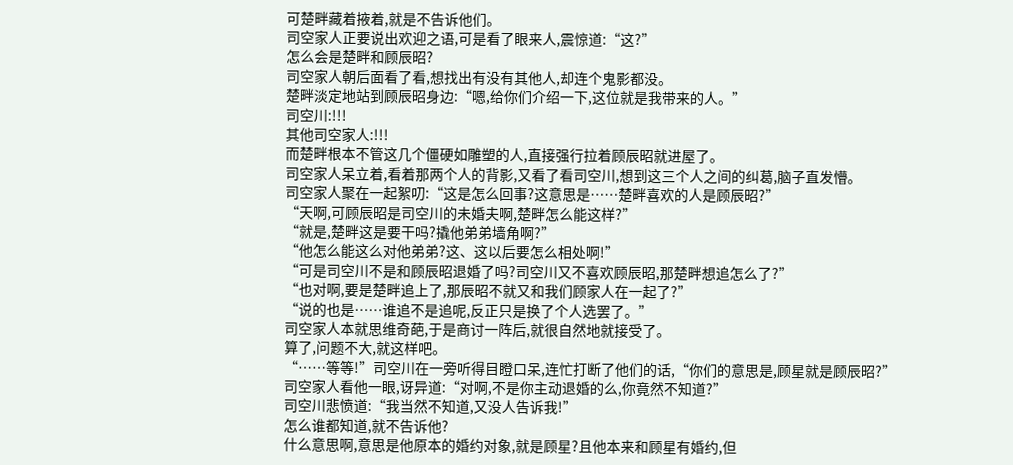可楚畔藏着掖着,就是不告诉他们。
司空家人正要说出欢迎之语,可是看了眼来人,震惊道:“这?”
怎么会是楚畔和顾辰昭?
司空家人朝后面看了看,想找出有没有其他人,却连个鬼影都没。
楚畔淡定地站到顾辰昭身边:“嗯,给你们介绍一下,这位就是我带来的人。”
司空川:!!!
其他司空家人:!!!
而楚畔根本不管这几个僵硬如雕塑的人,直接强行拉着顾辰昭就进屋了。
司空家人呆立着,看着那两个人的背影,又看了看司空川,想到这三个人之间的纠葛,脑子直发懵。
司空家人聚在一起絮叨:“这是怎么回事?这意思是……楚畔喜欢的人是顾辰昭?”
“天啊,可顾辰昭是司空川的未婚夫啊,楚畔怎么能这样?”
“就是,楚畔这是要干吗?撬他弟弟墙角啊?”
“他怎么能这么对他弟弟?这、这以后要怎么相处啊!”
“可是司空川不是和顾辰昭退婚了吗?司空川又不喜欢顾辰昭,那楚畔想追怎么了?”
“也对啊,要是楚畔追上了,那辰昭不就又和我们顾家人在一起了?”
“说的也是……谁追不是追呢,反正只是换了个人选罢了。”
司空家人本就思维奇葩,于是商讨一阵后,就很自然地就接受了。
算了,问题不大,就这样吧。
“……等等!”司空川在一旁听得目瞪口呆,连忙打断了他们的话,“你们的意思是,顾星就是顾辰昭?”
司空家人看他一眼,讶异道:“对啊,不是你主动退婚的么,你竟然不知道?”
司空川悲愤道:“我当然不知道,又没人告诉我!”
怎么谁都知道,就不告诉他?
什么意思啊,意思是他原本的婚约对象,就是顾星?且他本来和顾星有婚约,但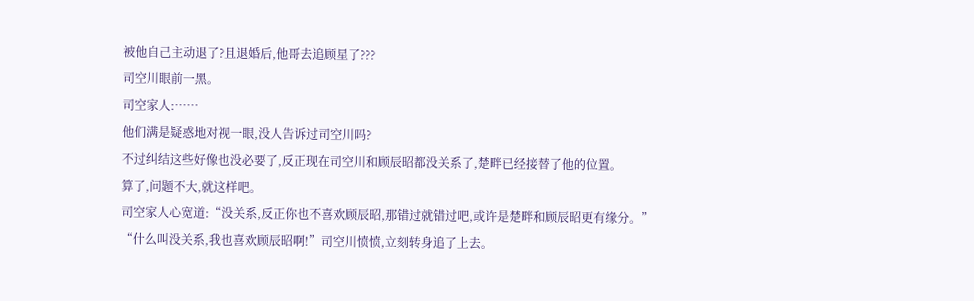被他自己主动退了?且退婚后,他哥去追顾星了???
司空川眼前一黑。
司空家人:……
他们满是疑惑地对视一眼,没人告诉过司空川吗?
不过纠结这些好像也没必要了,反正现在司空川和顾辰昭都没关系了,楚畔已经接替了他的位置。
算了,问题不大,就这样吧。
司空家人心宽道:“没关系,反正你也不喜欢顾辰昭,那错过就错过吧,或许是楚畔和顾辰昭更有缘分。”
“什么叫没关系,我也喜欢顾辰昭啊!”司空川愤愤,立刻转身追了上去。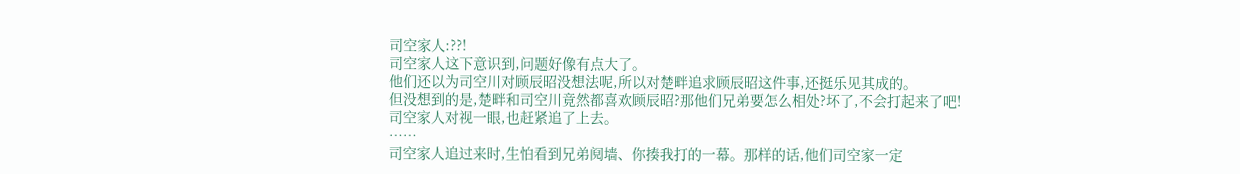司空家人:??!
司空家人这下意识到,问题好像有点大了。
他们还以为司空川对顾辰昭没想法呢,所以对楚畔追求顾辰昭这件事,还挺乐见其成的。
但没想到的是,楚畔和司空川竟然都喜欢顾辰昭?那他们兄弟要怎么相处?坏了,不会打起来了吧!
司空家人对视一眼,也赶紧追了上去。
……
司空家人追过来时,生怕看到兄弟阋墙、你揍我打的一幕。那样的话,他们司空家一定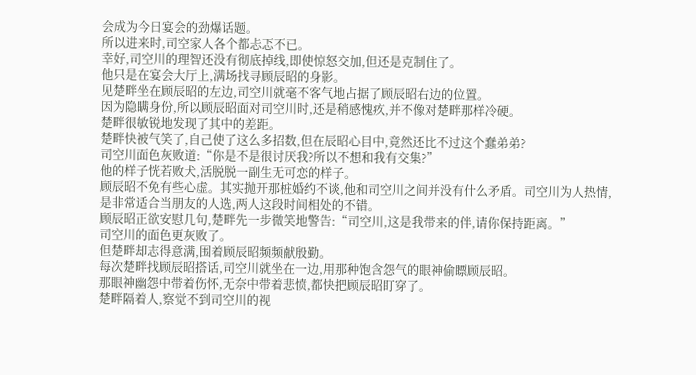会成为今日宴会的劲爆话题。
所以进来时,司空家人各个都忐忑不已。
幸好,司空川的理智还没有彻底掉线,即使惊怒交加,但还是克制住了。
他只是在宴会大厅上,满场找寻顾辰昭的身影。
见楚畔坐在顾辰昭的左边,司空川就毫不客气地占据了顾辰昭右边的位置。
因为隐瞒身份,所以顾辰昭面对司空川时,还是稍感愧疚,并不像对楚畔那样冷硬。
楚畔很敏锐地发现了其中的差距。
楚畔快被气笑了,自己使了这么多招数,但在辰昭心目中,竟然还比不过这个蠢弟弟?
司空川面色灰败道:“你是不是很讨厌我?所以不想和我有交集?”
他的样子恍若败犬,活脱脱一副生无可恋的样子。
顾辰昭不免有些心虚。其实抛开那桩婚约不谈,他和司空川之间并没有什么矛盾。司空川为人热情,是非常适合当朋友的人选,两人这段时间相处的不错。
顾辰昭正欲安慰几句,楚畔先一步微笑地警告:“司空川,这是我带来的伴,请你保持距离。”
司空川的面色更灰败了。
但楚畔却志得意满,围着顾辰昭频频献殷勤。
每次楚畔找顾辰昭搭话,司空川就坐在一边,用那种饱含怨气的眼神偷瞟顾辰昭。
那眼神幽怨中带着伤怀,无奈中带着悲愤,都快把顾辰昭盯穿了。
楚畔隔着人,察觉不到司空川的视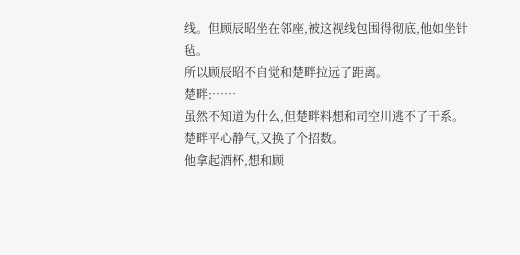线。但顾辰昭坐在邻座,被这视线包围得彻底,他如坐针毡。
所以顾辰昭不自觉和楚畔拉远了距离。
楚畔:……
虽然不知道为什么,但楚畔料想和司空川逃不了干系。
楚畔平心静气,又换了个招数。
他拿起酒杯,想和顾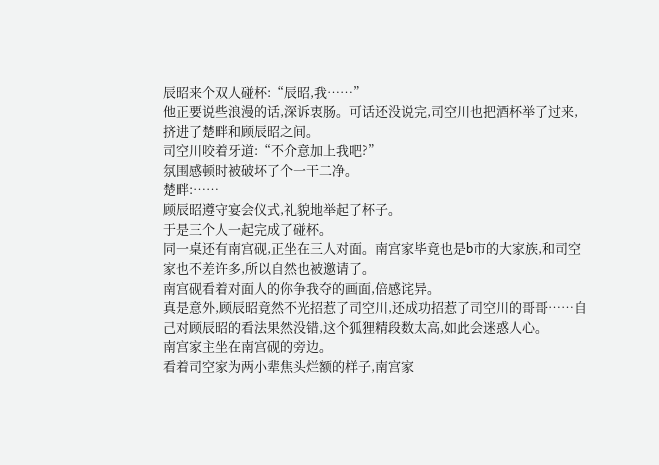辰昭来个双人碰杯:“辰昭,我……”
他正要说些浪漫的话,深诉衷肠。可话还没说完,司空川也把酒杯举了过来,挤进了楚畔和顾辰昭之间。
司空川咬着牙道:“不介意加上我吧?”
氛围感顿时被破坏了个一干二净。
楚畔:……
顾辰昭遵守宴会仪式,礼貌地举起了杯子。
于是三个人一起完成了碰杯。
同一桌还有南宫砚,正坐在三人对面。南宫家毕竟也是b市的大家族,和司空家也不差许多,所以自然也被邀请了。
南宫砚看着对面人的你争我夺的画面,倍感诧异。
真是意外,顾辰昭竟然不光招惹了司空川,还成功招惹了司空川的哥哥……自己对顾辰昭的看法果然没错,这个狐狸精段数太高,如此会迷惑人心。
南宫家主坐在南宫砚的旁边。
看着司空家为两小辈焦头烂额的样子,南宫家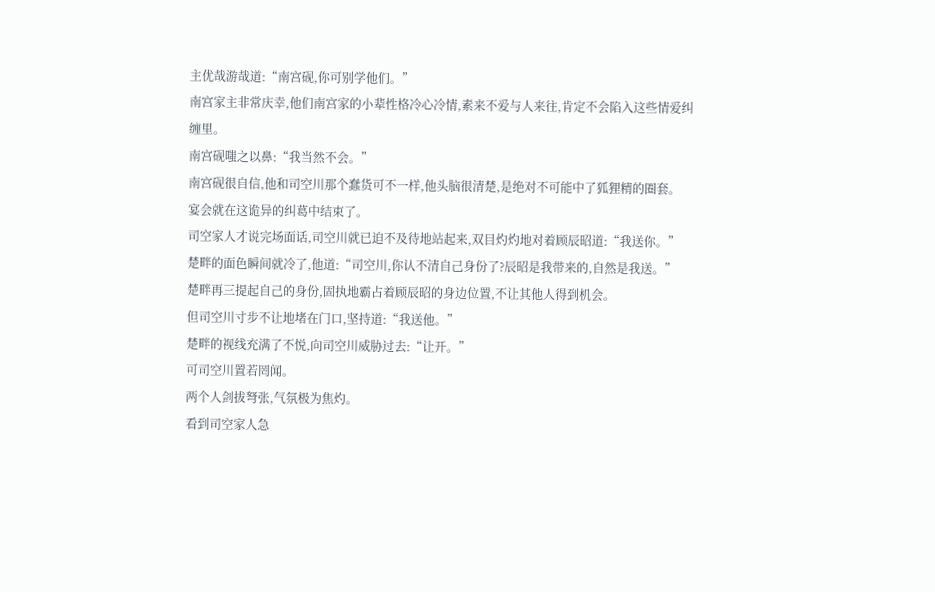主优哉游哉道:“南宫砚,你可别学他们。”
南宫家主非常庆幸,他们南宫家的小辈性格冷心冷情,素来不爱与人来往,肯定不会陷入这些情爱纠缠里。
南宫砚嗤之以鼻:“我当然不会。”
南宫砚很自信,他和司空川那个蠢货可不一样,他头脑很清楚,是绝对不可能中了狐狸精的圈套。
宴会就在这诡异的纠葛中结束了。
司空家人才说完场面话,司空川就已迫不及待地站起来,双目灼灼地对着顾辰昭道:“我送你。”
楚畔的面色瞬间就冷了,他道:“司空川,你认不清自己身份了?辰昭是我带来的,自然是我送。”
楚畔再三提起自己的身份,固执地霸占着顾辰昭的身边位置,不让其他人得到机会。
但司空川寸步不让地堵在门口,坚持道:“我送他。”
楚畔的视线充满了不悦,向司空川威胁过去:“让开。”
可司空川置若罔闻。
两个人剑拔弩张,气氛极为焦灼。
看到司空家人急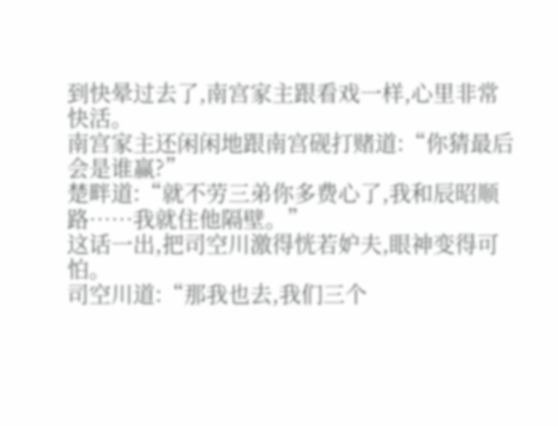到快晕过去了,南宫家主跟看戏一样,心里非常快活。
南宫家主还闲闲地跟南宫砚打赌道:“你猜最后会是谁赢?”
楚畔道:“就不劳三弟你多费心了,我和辰昭顺路……我就住他隔壁。”
这话一出,把司空川激得恍若妒夫,眼神变得可怕。
司空川道:“那我也去,我们三个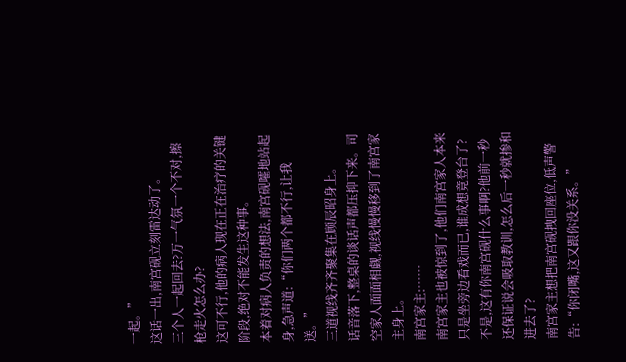一起。”
这话一出,南宫砚立刻雷达动了。
三个人一起回去?万一气氛一个不对,擦枪走火怎么办?
这可不行,他的病人现在正在治疗的关键阶段,绝对不能发生这种事。
本着对病人负责的想法,南宫砚嚯地站起身,急声道:“你们两个都不行,让我送。”
三道视线齐齐聚集在顾辰昭身上。
话音落下,整桌的谈话声都压抑下来。司空家人面面相觑,视线慢慢移到了南宫家主身上。
南宫家主:……
南宫家主也被惊到了,他们南宫家人本来只是坐旁边看戏而已,谁成想竟登台了?
不是,这有你南宫砚什么事啊?他前一秒还保证说会吸取教训,怎么后一秒就掺和进去了?
南宫家主想把南宫砚拽回座位,低声警告:“你闭嘴,这又跟你没关系。”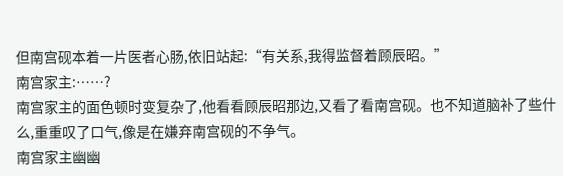但南宫砚本着一片医者心肠,依旧站起:“有关系,我得监督着顾辰昭。”
南宫家主:……?
南宫家主的面色顿时变复杂了,他看看顾辰昭那边,又看了看南宫砚。也不知道脑补了些什么,重重叹了口气,像是在嫌弃南宫砚的不争气。
南宫家主幽幽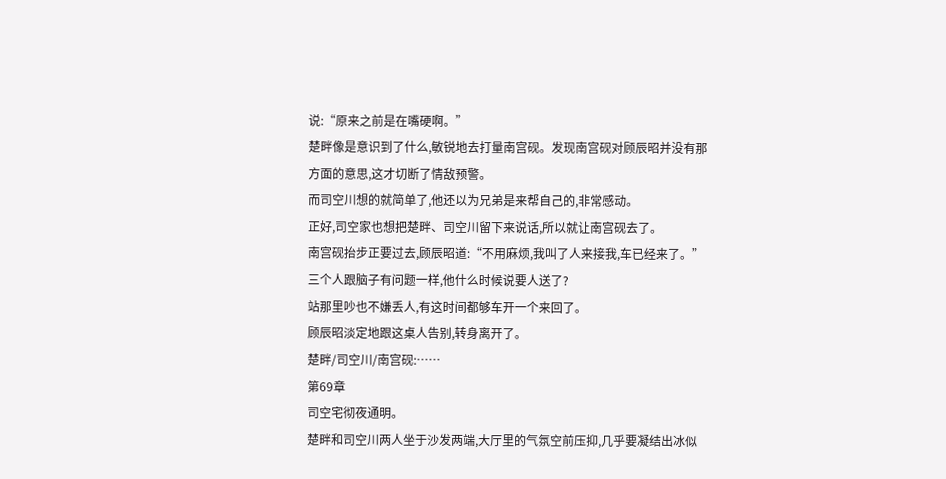说:“原来之前是在嘴硬啊。”
楚畔像是意识到了什么,敏锐地去打量南宫砚。发现南宫砚对顾辰昭并没有那方面的意思,这才切断了情敌预警。
而司空川想的就简单了,他还以为兄弟是来帮自己的,非常感动。
正好,司空家也想把楚畔、司空川留下来说话,所以就让南宫砚去了。
南宫砚抬步正要过去,顾辰昭道:“不用麻烦,我叫了人来接我,车已经来了。”
三个人跟脑子有问题一样,他什么时候说要人送了?
站那里吵也不嫌丢人,有这时间都够车开一个来回了。
顾辰昭淡定地跟这桌人告别,转身离开了。
楚畔/司空川/南宫砚:……
第69章
司空宅彻夜通明。
楚畔和司空川两人坐于沙发两端,大厅里的气氛空前压抑,几乎要凝结出冰似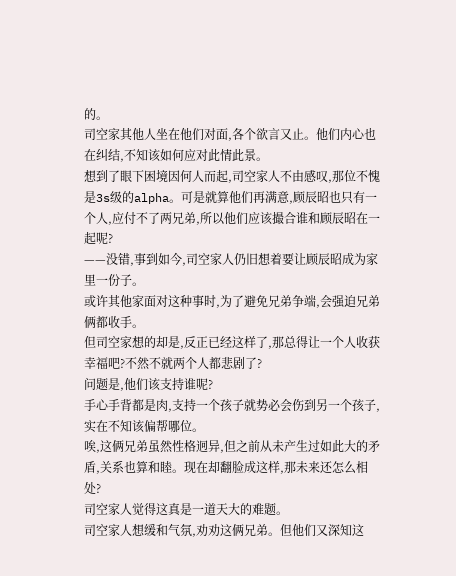的。
司空家其他人坐在他们对面,各个欲言又止。他们内心也在纠结,不知该如何应对此情此景。
想到了眼下困境因何人而起,司空家人不由感叹,那位不愧是3s级的alpha。可是就算他们再满意,顾辰昭也只有一个人,应付不了两兄弟,所以他们应该撮合谁和顾辰昭在一起呢?
——没错,事到如今,司空家人仍旧想着要让顾辰昭成为家里一份子。
或许其他家面对这种事时,为了避免兄弟争端,会强迫兄弟俩都收手。
但司空家想的却是,反正已经这样了,那总得让一个人收获幸福吧?不然不就两个人都悲剧了?
问题是,他们该支持谁呢?
手心手背都是肉,支持一个孩子就势必会伤到另一个孩子,实在不知该偏帮哪位。
唉,这俩兄弟虽然性格迥异,但之前从未产生过如此大的矛盾,关系也算和睦。现在却翻脸成这样,那未来还怎么相处?
司空家人觉得这真是一道天大的难题。
司空家人想缓和气氛,劝劝这俩兄弟。但他们又深知这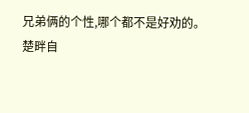兄弟俩的个性,哪个都不是好劝的。
楚畔自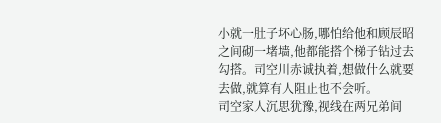小就一肚子坏心肠,哪怕给他和顾辰昭之间砌一堵墙,他都能搭个梯子钻过去勾搭。司空川赤诚执着,想做什么就要去做,就算有人阻止也不会听。
司空家人沉思犹豫,视线在两兄弟间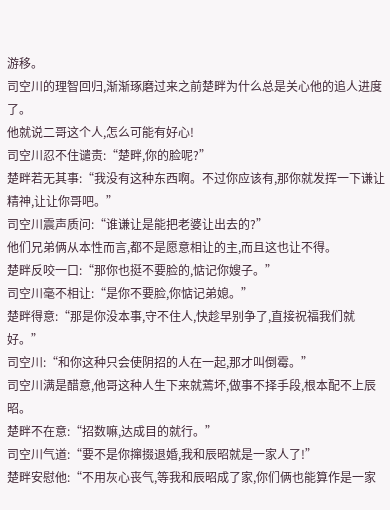游移。
司空川的理智回归,渐渐琢磨过来之前楚畔为什么总是关心他的追人进度了。
他就说二哥这个人,怎么可能有好心!
司空川忍不住谴责:“楚畔,你的脸呢?”
楚畔若无其事:“我没有这种东西啊。不过你应该有,那你就发挥一下谦让精神,让让你哥吧。”
司空川震声质问:“谁谦让是能把老婆让出去的?”
他们兄弟俩从本性而言,都不是愿意相让的主,而且这也让不得。
楚畔反咬一口:“那你也挺不要脸的,惦记你嫂子。”
司空川毫不相让:“是你不要脸,你惦记弟媳。”
楚畔得意:“那是你没本事,守不住人,快趁早别争了,直接祝福我们就好。”
司空川:“和你这种只会使阴招的人在一起,那才叫倒霉。”
司空川满是醋意,他哥这种人生下来就蔫坏,做事不择手段,根本配不上辰昭。
楚畔不在意:“招数嘛,达成目的就行。”
司空川气道:“要不是你撺掇退婚,我和辰昭就是一家人了!”
楚畔安慰他:“不用灰心丧气,等我和辰昭成了家,你们俩也能算作是一家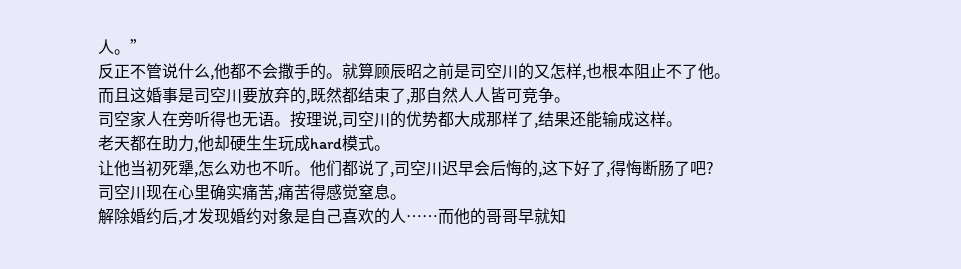人。”
反正不管说什么,他都不会撒手的。就算顾辰昭之前是司空川的又怎样,也根本阻止不了他。
而且这婚事是司空川要放弃的,既然都结束了,那自然人人皆可竞争。
司空家人在旁听得也无语。按理说,司空川的优势都大成那样了,结果还能输成这样。
老天都在助力,他却硬生生玩成hard模式。
让他当初死犟,怎么劝也不听。他们都说了,司空川迟早会后悔的,这下好了,得悔断肠了吧?
司空川现在心里确实痛苦,痛苦得感觉窒息。
解除婚约后,才发现婚约对象是自己喜欢的人……而他的哥哥早就知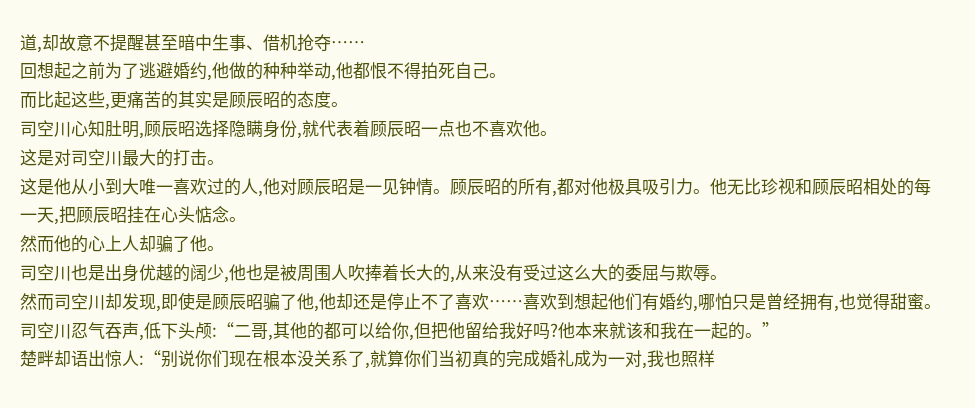道,却故意不提醒甚至暗中生事、借机抢夺……
回想起之前为了逃避婚约,他做的种种举动,他都恨不得拍死自己。
而比起这些,更痛苦的其实是顾辰昭的态度。
司空川心知肚明,顾辰昭选择隐瞒身份,就代表着顾辰昭一点也不喜欢他。
这是对司空川最大的打击。
这是他从小到大唯一喜欢过的人,他对顾辰昭是一见钟情。顾辰昭的所有,都对他极具吸引力。他无比珍视和顾辰昭相处的每一天,把顾辰昭挂在心头惦念。
然而他的心上人却骗了他。
司空川也是出身优越的阔少,他也是被周围人吹捧着长大的,从来没有受过这么大的委屈与欺辱。
然而司空川却发现,即使是顾辰昭骗了他,他却还是停止不了喜欢……喜欢到想起他们有婚约,哪怕只是曾经拥有,也觉得甜蜜。
司空川忍气吞声,低下头颅:“二哥,其他的都可以给你,但把他留给我好吗?他本来就该和我在一起的。”
楚畔却语出惊人:“别说你们现在根本没关系了,就算你们当初真的完成婚礼成为一对,我也照样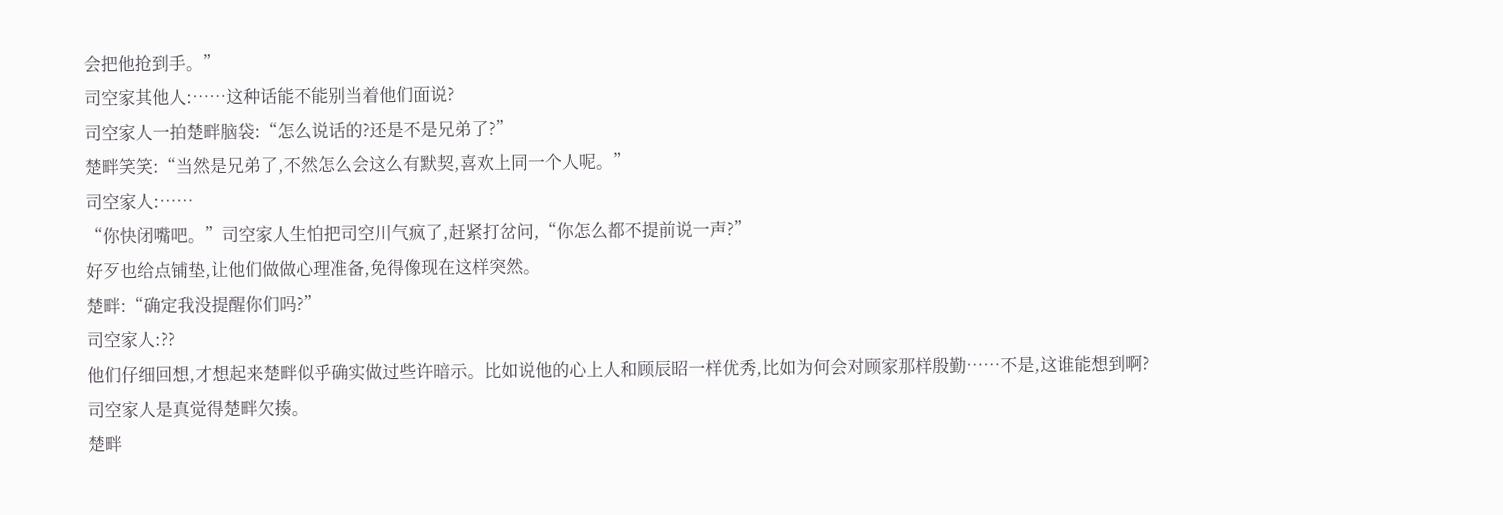会把他抢到手。”
司空家其他人:……这种话能不能别当着他们面说?
司空家人一拍楚畔脑袋:“怎么说话的?还是不是兄弟了?”
楚畔笑笑:“当然是兄弟了,不然怎么会这么有默契,喜欢上同一个人呢。”
司空家人:……
“你快闭嘴吧。”司空家人生怕把司空川气疯了,赶紧打岔问,“你怎么都不提前说一声?”
好歹也给点铺垫,让他们做做心理准备,免得像现在这样突然。
楚畔:“确定我没提醒你们吗?”
司空家人:??
他们仔细回想,才想起来楚畔似乎确实做过些许暗示。比如说他的心上人和顾辰昭一样优秀,比如为何会对顾家那样殷勤……不是,这谁能想到啊?
司空家人是真觉得楚畔欠揍。
楚畔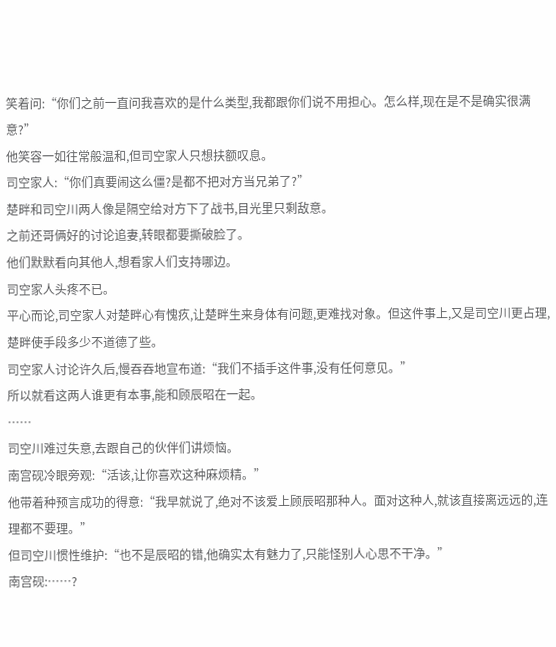笑着问:“你们之前一直问我喜欢的是什么类型,我都跟你们说不用担心。怎么样,现在是不是确实很满意?”
他笑容一如往常般温和,但司空家人只想扶额叹息。
司空家人:“你们真要闹这么僵?是都不把对方当兄弟了?”
楚畔和司空川两人像是隔空给对方下了战书,目光里只剩敌意。
之前还哥俩好的讨论追妻,转眼都要撕破脸了。
他们默默看向其他人,想看家人们支持哪边。
司空家人头疼不已。
平心而论,司空家人对楚畔心有愧疚,让楚畔生来身体有问题,更难找对象。但这件事上,又是司空川更占理,楚畔使手段多少不道德了些。
司空家人讨论许久后,慢吞吞地宣布道:“我们不插手这件事,没有任何意见。”
所以就看这两人谁更有本事,能和顾辰昭在一起。
……
司空川难过失意,去跟自己的伙伴们讲烦恼。
南宫砚冷眼旁观:“活该,让你喜欢这种麻烦精。”
他带着种预言成功的得意:“我早就说了,绝对不该爱上顾辰昭那种人。面对这种人,就该直接离远远的,连理都不要理。”
但司空川惯性维护:“也不是辰昭的错,他确实太有魅力了,只能怪别人心思不干净。”
南宫砚:……?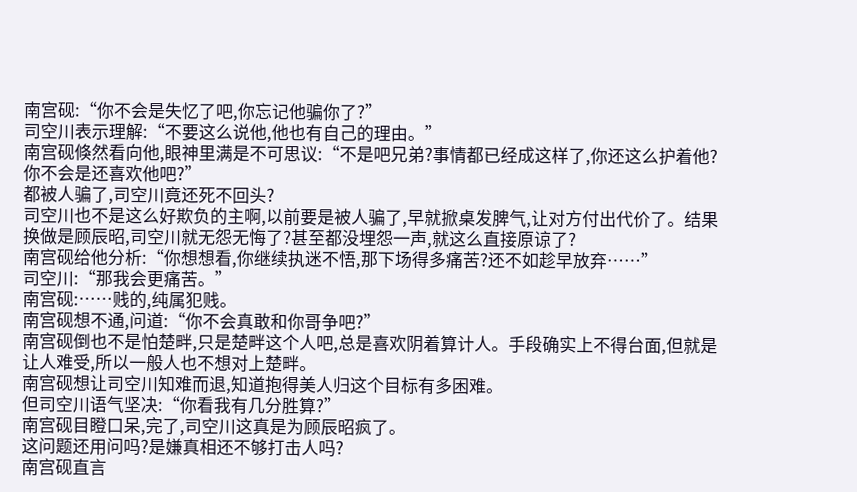南宫砚:“你不会是失忆了吧,你忘记他骗你了?”
司空川表示理解:“不要这么说他,他也有自己的理由。”
南宫砚倏然看向他,眼神里满是不可思议:“不是吧兄弟?事情都已经成这样了,你还这么护着他?你不会是还喜欢他吧?”
都被人骗了,司空川竟还死不回头?
司空川也不是这么好欺负的主啊,以前要是被人骗了,早就掀桌发脾气,让对方付出代价了。结果换做是顾辰昭,司空川就无怨无悔了?甚至都没埋怨一声,就这么直接原谅了?
南宫砚给他分析:“你想想看,你继续执迷不悟,那下场得多痛苦?还不如趁早放弃……”
司空川:“那我会更痛苦。”
南宫砚:……贱的,纯属犯贱。
南宫砚想不通,问道:“你不会真敢和你哥争吧?”
南宫砚倒也不是怕楚畔,只是楚畔这个人吧,总是喜欢阴着算计人。手段确实上不得台面,但就是让人难受,所以一般人也不想对上楚畔。
南宫砚想让司空川知难而退,知道抱得美人归这个目标有多困难。
但司空川语气坚决:“你看我有几分胜算?”
南宫砚目瞪口呆,完了,司空川这真是为顾辰昭疯了。
这问题还用问吗?是嫌真相还不够打击人吗?
南宫砚直言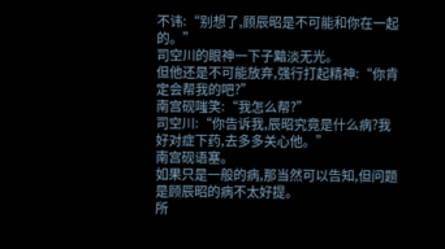不讳:“别想了,顾辰昭是不可能和你在一起的。”
司空川的眼神一下子黯淡无光。
但他还是不可能放弃,强行打起精神:“你肯定会帮我的吧?”
南宫砚嗤笑:“我怎么帮?”
司空川:“你告诉我,辰昭究竟是什么病?我好对症下药,去多多关心他。”
南宫砚语塞。
如果只是一般的病,那当然可以告知,但问题是顾辰昭的病不太好提。
所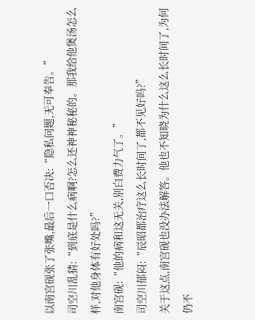以南宫砚张了张嘴,最后一口否决:“隐私问题,无可奉告。”
司空川乱猜:“到底是什么病啊?怎么还神神秘秘的。那我给他煲汤怎么样,对他身体有好处吗?”
南宫砚:“他的病和这无关,别白费力气了。”
司空川郁闷:“辰昭都治疗这么长时间了,都不见好吗?”
关于这点,南宫砚也没办法解答。他也不知晓为什么这么长时间了,为何仍不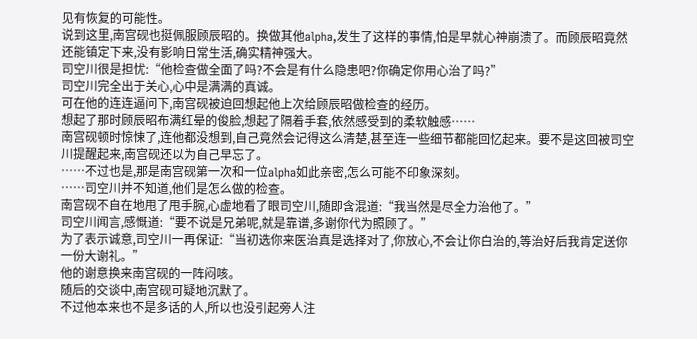见有恢复的可能性。
说到这里,南宫砚也挺佩服顾辰昭的。换做其他alpha,发生了这样的事情,怕是早就心神崩溃了。而顾辰昭竟然还能镇定下来,没有影响日常生活,确实精神强大。
司空川很是担忧:“他检查做全面了吗?不会是有什么隐患吧?你确定你用心治了吗?”
司空川完全出于关心,心中是满满的真诚。
可在他的连连逼问下,南宫砚被迫回想起他上次给顾辰昭做检查的经历。
想起了那时顾辰昭布满红晕的俊脸,想起了隔着手套,依然感受到的柔软触感……
南宫砚顿时惊悚了,连他都没想到,自己竟然会记得这么清楚,甚至连一些细节都能回忆起来。要不是这回被司空川提醒起来,南宫砚还以为自己早忘了。
……不过也是,那是南宫砚第一次和一位alpha如此亲密,怎么可能不印象深刻。
……司空川并不知道,他们是怎么做的检查。
南宫砚不自在地甩了甩手腕,心虚地看了眼司空川,随即含混道:“我当然是尽全力治他了。”
司空川闻言,感慨道:“要不说是兄弟呢,就是靠谱,多谢你代为照顾了。”
为了表示诚意,司空川一再保证:“当初选你来医治真是选择对了,你放心,不会让你白治的,等治好后我肯定送你一份大谢礼。”
他的谢意换来南宫砚的一阵闷咳。
随后的交谈中,南宫砚可疑地沉默了。
不过他本来也不是多话的人,所以也没引起旁人注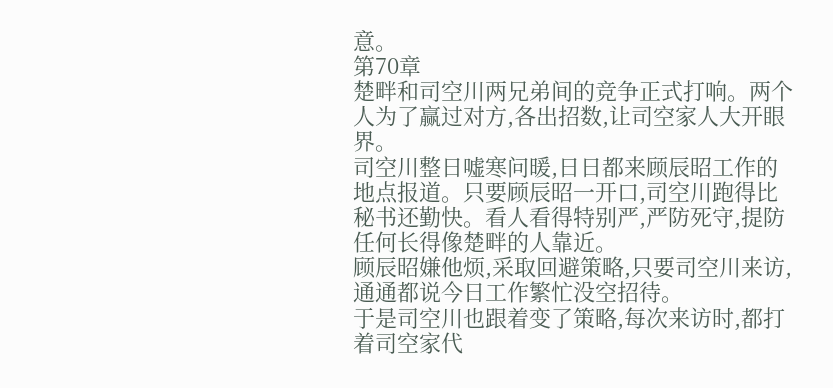意。
第70章
楚畔和司空川两兄弟间的竞争正式打响。两个人为了赢过对方,各出招数,让司空家人大开眼界。
司空川整日嘘寒问暖,日日都来顾辰昭工作的地点报道。只要顾辰昭一开口,司空川跑得比秘书还勤快。看人看得特别严,严防死守,提防任何长得像楚畔的人靠近。
顾辰昭嫌他烦,采取回避策略,只要司空川来访,通通都说今日工作繁忙没空招待。
于是司空川也跟着变了策略,每次来访时,都打着司空家代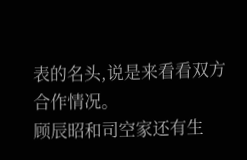表的名头,说是来看看双方合作情况。
顾辰昭和司空家还有生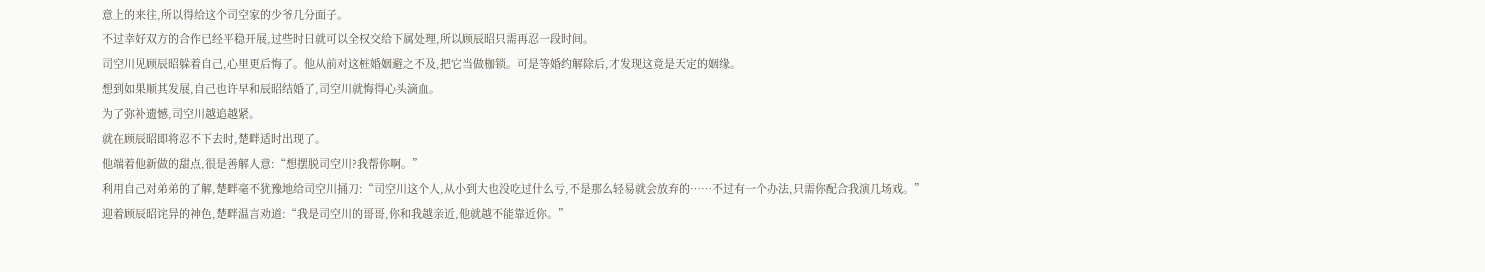意上的来往,所以得给这个司空家的少爷几分面子。
不过幸好双方的合作已经平稳开展,过些时日就可以全权交给下属处理,所以顾辰昭只需再忍一段时间。
司空川见顾辰昭躲着自己,心里更后悔了。他从前对这桩婚姻避之不及,把它当做枷锁。可是等婚约解除后,才发现这竟是天定的姻缘。
想到如果顺其发展,自己也许早和辰昭结婚了,司空川就悔得心头滴血。
为了弥补遗憾,司空川越追越紧。
就在顾辰昭即将忍不下去时,楚畔适时出现了。
他端着他新做的甜点,很是善解人意:“想摆脱司空川?我帮你啊。”
利用自己对弟弟的了解,楚畔毫不犹豫地给司空川捅刀:“司空川这个人,从小到大也没吃过什么亏,不是那么轻易就会放弃的……不过有一个办法,只需你配合我演几场戏。”
迎着顾辰昭诧异的神色,楚畔温言劝道:“我是司空川的哥哥,你和我越亲近,他就越不能靠近你。”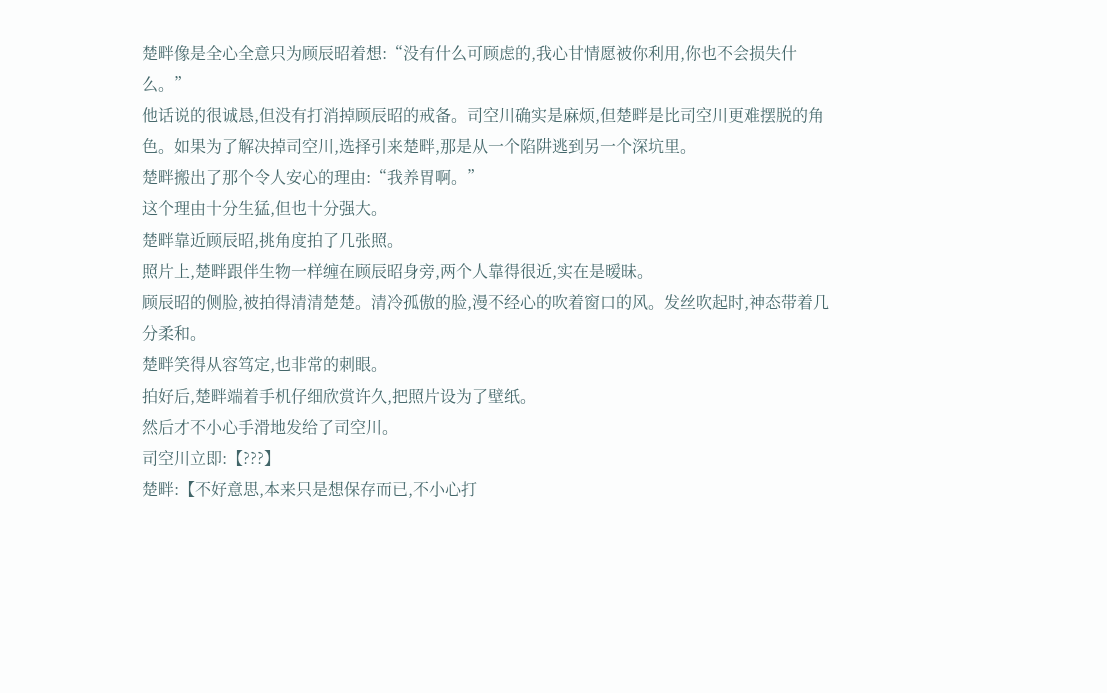楚畔像是全心全意只为顾辰昭着想:“没有什么可顾虑的,我心甘情愿被你利用,你也不会损失什么。”
他话说的很诚恳,但没有打消掉顾辰昭的戒备。司空川确实是麻烦,但楚畔是比司空川更难摆脱的角色。如果为了解决掉司空川,选择引来楚畔,那是从一个陷阱逃到另一个深坑里。
楚畔搬出了那个令人安心的理由:“我养胃啊。”
这个理由十分生猛,但也十分强大。
楚畔靠近顾辰昭,挑角度拍了几张照。
照片上,楚畔跟伴生物一样缠在顾辰昭身旁,两个人靠得很近,实在是暧昧。
顾辰昭的侧脸,被拍得清清楚楚。清冷孤傲的脸,漫不经心的吹着窗口的风。发丝吹起时,神态带着几分柔和。
楚畔笑得从容笃定,也非常的刺眼。
拍好后,楚畔端着手机仔细欣赏许久,把照片设为了壁纸。
然后才不小心手滑地发给了司空川。
司空川立即:【???】
楚畔:【不好意思,本来只是想保存而已,不小心打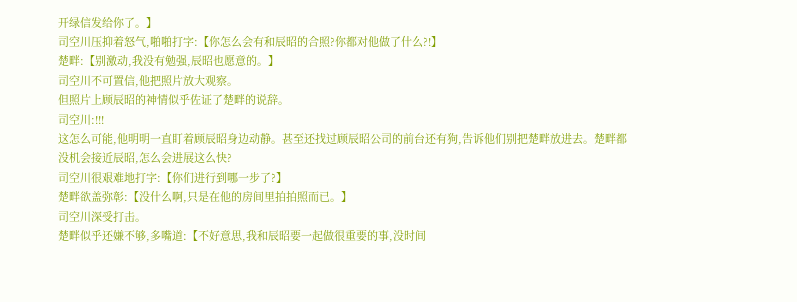开绿信发给你了。】
司空川压抑着怒气,啪啪打字:【你怎么会有和辰昭的合照?你都对他做了什么?!】
楚畔:【别激动,我没有勉强,辰昭也愿意的。】
司空川不可置信,他把照片放大观察。
但照片上顾辰昭的神情似乎佐证了楚畔的说辞。
司空川:!!!
这怎么可能,他明明一直盯着顾辰昭身边动静。甚至还找过顾辰昭公司的前台还有狗,告诉他们别把楚畔放进去。楚畔都没机会接近辰昭,怎么会进展这么快?
司空川很艰难地打字:【你们进行到哪一步了?】
楚畔欲盖弥彰:【没什么啊,只是在他的房间里拍拍照而已。】
司空川深受打击。
楚畔似乎还嫌不够,多嘴道:【不好意思,我和辰昭要一起做很重要的事,没时间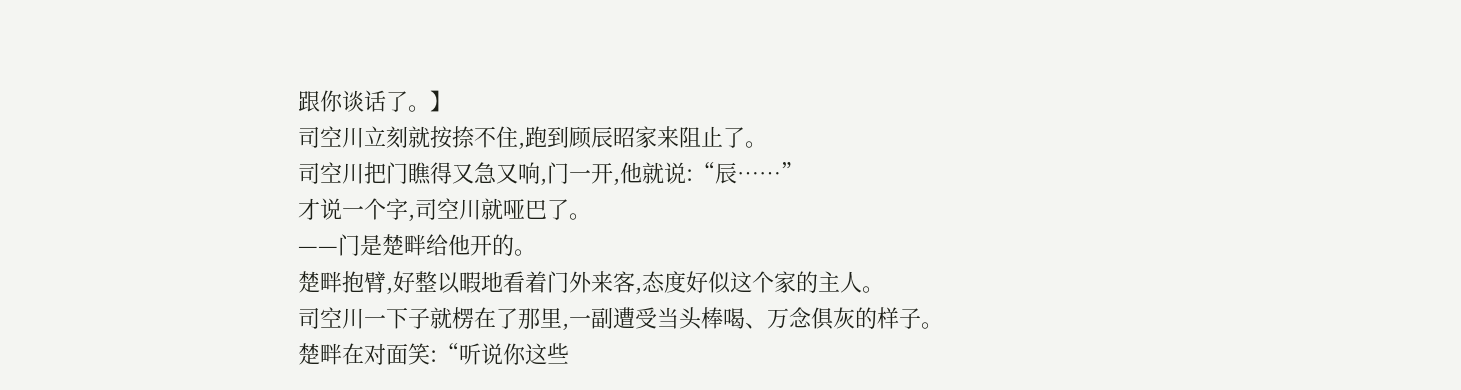跟你谈话了。】
司空川立刻就按捺不住,跑到顾辰昭家来阻止了。
司空川把门瞧得又急又响,门一开,他就说:“辰……”
才说一个字,司空川就哑巴了。
——门是楚畔给他开的。
楚畔抱臂,好整以暇地看着门外来客,态度好似这个家的主人。
司空川一下子就楞在了那里,一副遭受当头棒喝、万念俱灰的样子。
楚畔在对面笑:“听说你这些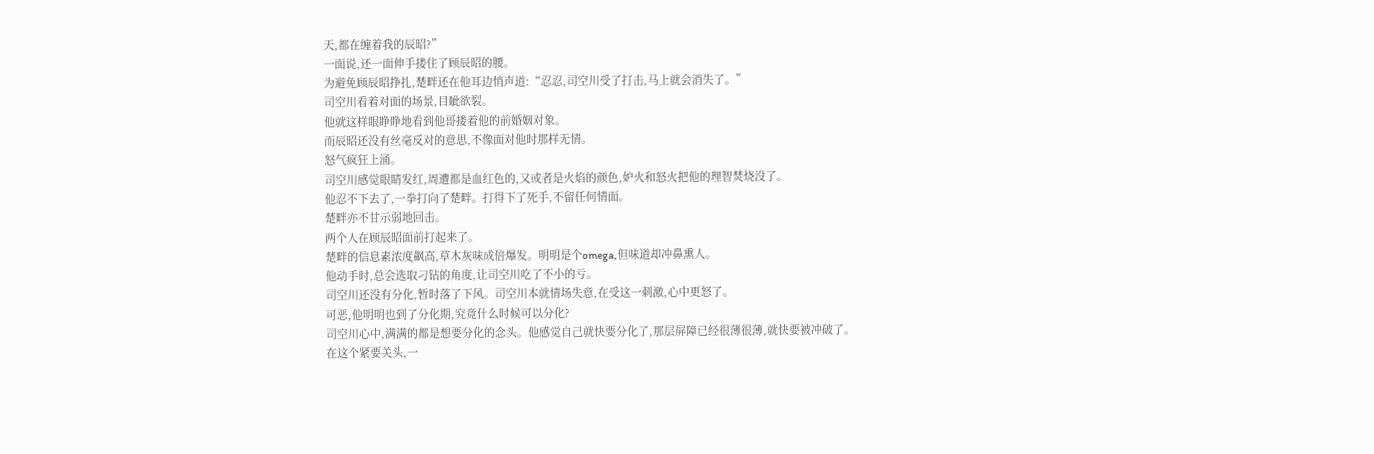天,都在缠着我的辰昭?”
一面说,还一面伸手搂住了顾辰昭的腰。
为避免顾辰昭挣扎,楚畔还在他耳边悄声道:“忍忍,司空川受了打击,马上就会消失了。”
司空川看着对面的场景,目眦欲裂。
他就这样眼睁睁地看到他哥搂着他的前婚姻对象。
而辰昭还没有丝毫反对的意思,不像面对他时那样无情。
怒气疯狂上涌。
司空川感觉眼睛发红,周遭都是血红色的,又或者是火焰的颜色,妒火和怒火把他的理智焚烧没了。
他忍不下去了,一拳打向了楚畔。打得下了死手,不留任何情面。
楚畔亦不甘示弱地回击。
两个人在顾辰昭面前打起来了。
楚畔的信息素浓度飙高,草木灰味成倍爆发。明明是个omega,但味道却冲鼻熏人。
他动手时,总会选取刁钻的角度,让司空川吃了不小的亏。
司空川还没有分化,暂时落了下风。司空川本就情场失意,在受这一刺激,心中更怒了。
可恶,他明明也到了分化期,究竟什么时候可以分化?
司空川心中,满满的都是想要分化的念头。他感觉自己就快要分化了,那层屏障已经很薄很薄,就快要被冲破了。
在这个紧要关头,一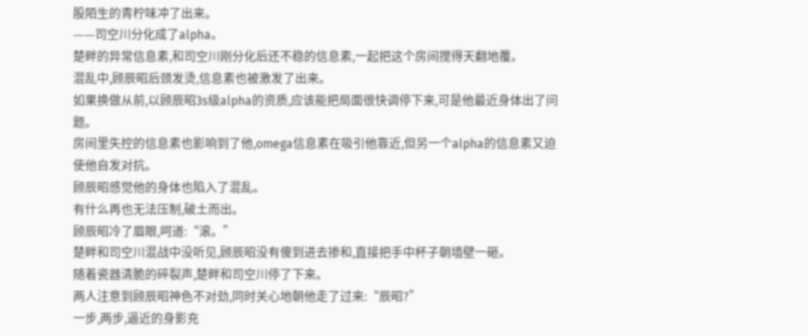股陌生的青柠味冲了出来。
——司空川分化成了alpha。
楚畔的异常信息素,和司空川刚分化后还不稳的信息素,一起把这个房间搅得天翻地覆。
混乱中,顾辰昭后颈发烫,信息素也被激发了出来。
如果换做从前,以顾辰昭3s级alpha的资质,应该能把局面很快调停下来,可是他最近身体出了问题。
房间里失控的信息素也影响到了他,omega信息素在吸引他靠近,但另一个alpha的信息素又迫使他自发对抗。
顾辰昭感觉他的身体也陷入了混乱。
有什么再也无法压制,破土而出。
顾辰昭冷了眉眼,呵道:“滚。”
楚畔和司空川混战中没听见,顾辰昭没有傻到进去掺和,直接把手中杯子朝墙壁一砸。
随着瓷器清脆的碎裂声,楚畔和司空川停了下来。
两人注意到顾辰昭神色不对劲,同时关心地朝他走了过来:“辰昭?”
一步,两步,逼近的身影充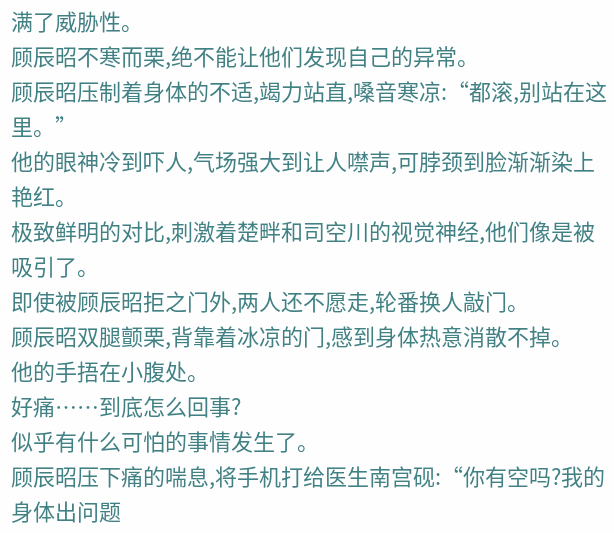满了威胁性。
顾辰昭不寒而栗,绝不能让他们发现自己的异常。
顾辰昭压制着身体的不适,竭力站直,嗓音寒凉:“都滚,别站在这里。”
他的眼神冷到吓人,气场强大到让人噤声,可脖颈到脸渐渐染上艳红。
极致鲜明的对比,刺激着楚畔和司空川的视觉神经,他们像是被吸引了。
即使被顾辰昭拒之门外,两人还不愿走,轮番换人敲门。
顾辰昭双腿颤栗,背靠着冰凉的门,感到身体热意消散不掉。
他的手捂在小腹处。
好痛……到底怎么回事?
似乎有什么可怕的事情发生了。
顾辰昭压下痛的喘息,将手机打给医生南宫砚:“你有空吗?我的身体出问题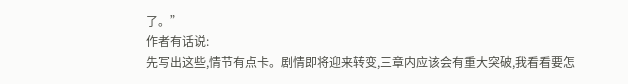了。”
作者有话说:
先写出这些,情节有点卡。剧情即将迎来转变,三章内应该会有重大突破,我看看要怎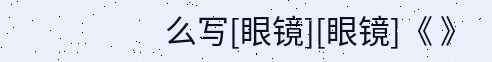么写[眼镜][眼镜]《 》